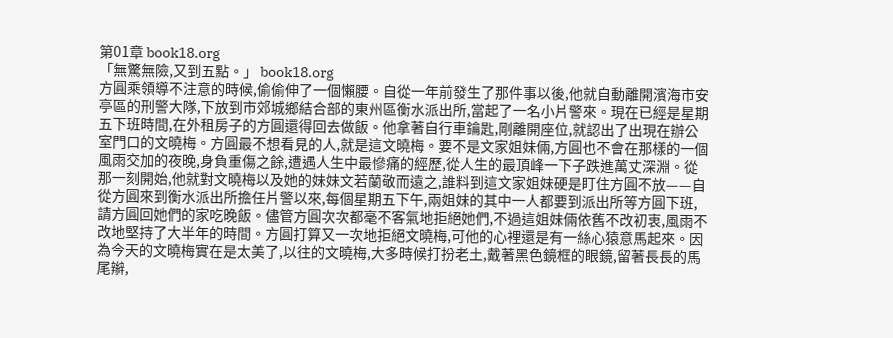第01章 book18.org
「無驚無險,又到五點。」 book18.org
方圓乘領導不注意的時候,偷偷伸了一個懶腰。自從一年前發生了那件事以後,他就自動離開濱海市安亭區的刑警大隊,下放到市郊城鄉結合部的東州區衡水派出所,當起了一名小片警來。現在已經是星期五下班時間,在外租房子的方圓還得回去做飯。他拿著自行車鑰匙,剛離開座位,就認出了出現在辦公室門口的文曉梅。方圓最不想看見的人,就是這文曉梅。要不是文家姐妹倆,方圓也不會在那樣的一個風雨交加的夜晚,身負重傷之餘,遭遇人生中最慘痛的經歷,從人生的最頂峰一下子跌進萬丈深淵。從那一刻開始,他就對文曉梅以及她的妹妹文若蘭敬而遠之,誰料到這文家姐妹硬是盯住方圓不放——自從方圓來到衡水派出所擔任片警以來,每個星期五下午,兩姐妹的其中一人都要到派出所等方圓下班,請方圓回她們的家吃晚飯。儘管方圓次次都毫不客氣地拒絕她們,不過這姐妹倆依舊不改初衷,風雨不改地堅持了大半年的時間。方圓打算又一次地拒絕文曉梅,可他的心裡還是有一絲心猿意馬起來。因為今天的文曉梅實在是太美了,以往的文曉梅,大多時候打扮老土,戴著黑色鏡框的眼鏡,留著長長的馬尾辮,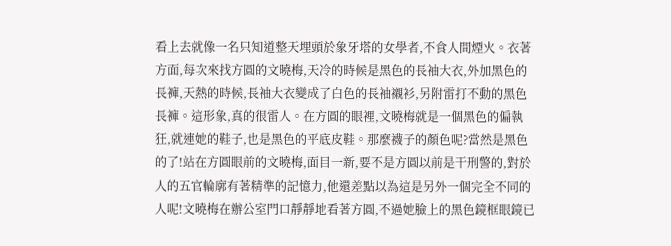看上去就像一名只知道整天埋頭於象牙塔的女學者,不食人間煙火。衣著方面,每次來找方圓的文曉梅,天冷的時候是黑色的長袖大衣,外加黑色的長褲,天熱的時候,長袖大衣變成了白色的長袖襯衫,另附雷打不動的黑色長褲。這形象,真的很雷人。在方圓的眼裡,文曉梅就是一個黑色的偏執狂,就連她的鞋子,也是黑色的平底皮鞋。那麼襪子的顏色呢?當然是黑色的了!站在方圓眼前的文曉梅,面目一新,要不是方圓以前是干刑警的,對於人的五官輪廓有著精準的記憶力,他還差點以為這是另外一個完全不同的人呢!文曉梅在辦公室門口靜靜地看著方圓,不過她臉上的黑色鏡框眼鏡已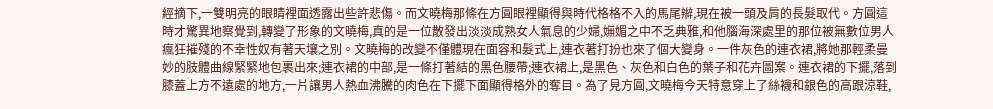經摘下,一雙明亮的眼睛裡面透露出些許悲傷。而文曉梅那條在方圓眼裡顯得與時代格格不入的馬尾辮,現在被一頭及肩的長髮取代。方圓這時才驚異地察覺到,轉變了形象的文曉梅,真的是一位散發出淡淡成熟女人氣息的少婦,嫵媚之中不乏典雅,和他腦海深處里的那位被無數位男人瘋狂摧殘的不幸性奴有著天壤之別。文曉梅的改變不僅體現在面容和髮式上,連衣著打扮也來了個大變身。一件灰色的連衣裙,將她那輕柔曼妙的肢體曲線緊緊地包裹出來;連衣裙的中部,是一條打著結的黑色腰帶;連衣裙上,是黑色、灰色和白色的葉子和花卉圖案。連衣裙的下擺,落到膝蓋上方不遠處的地方,一片讓男人熱血沸騰的肉色在下擺下面顯得格外的奪目。為了見方圓,文曉梅今天特意穿上了絲襪和銀色的高跟涼鞋,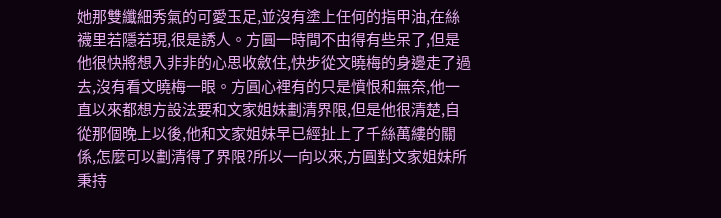她那雙纖細秀氣的可愛玉足,並沒有塗上任何的指甲油,在絲襪里若隱若現,很是誘人。方圓一時間不由得有些呆了,但是他很快將想入非非的心思收斂住,快步從文曉梅的身邊走了過去,沒有看文曉梅一眼。方圓心裡有的只是憤恨和無奈,他一直以來都想方設法要和文家姐妹劃清界限,但是他很清楚,自從那個晚上以後,他和文家姐妹早已經扯上了千絲萬縷的關係,怎麼可以劃清得了界限?所以一向以來,方圓對文家姐妹所秉持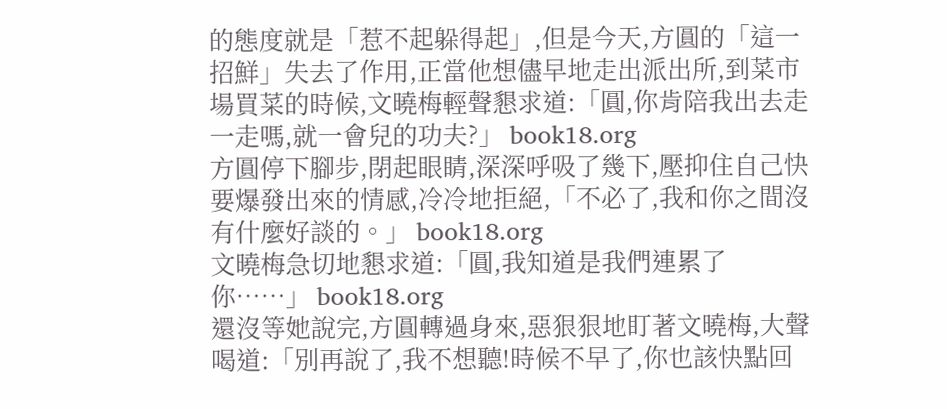的態度就是「惹不起躲得起」,但是今天,方圓的「這一招鮮」失去了作用,正當他想儘早地走出派出所,到菜市場買菜的時候,文曉梅輕聲懇求道:「圓,你肯陪我出去走一走嗎,就一會兒的功夫?」 book18.org
方圓停下腳步,閉起眼睛,深深呼吸了幾下,壓抑住自己快要爆發出來的情感,冷冷地拒絕,「不必了,我和你之間沒有什麼好談的。」 book18.org
文曉梅急切地懇求道:「圓,我知道是我們連累了你……」 book18.org
還沒等她說完,方圓轉過身來,惡狠狠地盯著文曉梅,大聲喝道:「別再說了,我不想聽!時候不早了,你也該快點回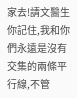家去!請文醫生你記住,我和你們永遠是沒有交集的兩條平行線,不管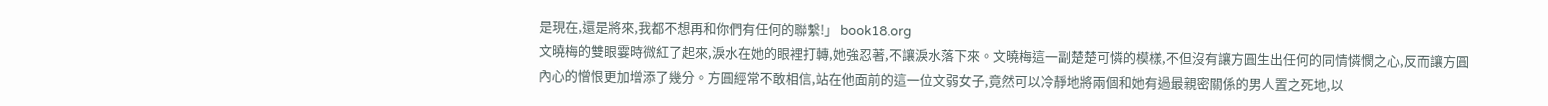是現在,還是將來,我都不想再和你們有任何的聯繫!」 book18.org
文曉梅的雙眼霎時微紅了起來,淚水在她的眼裡打轉,她強忍著,不讓淚水落下來。文曉梅這一副楚楚可憐的模樣,不但沒有讓方圓生出任何的同情憐憫之心,反而讓方圓內心的憎恨更加增添了幾分。方圓經常不敢相信,站在他面前的這一位文弱女子,竟然可以冷靜地將兩個和她有過最親密關係的男人置之死地,以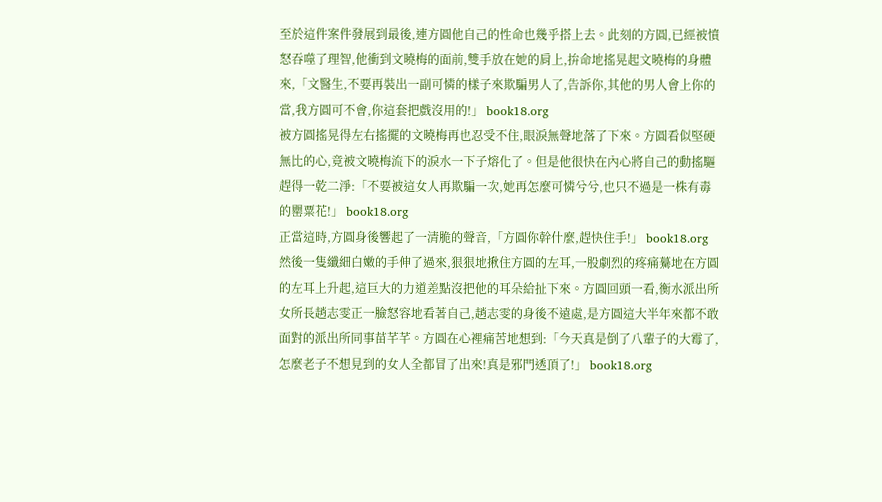至於這件案件發展到最後,連方圓他自己的性命也幾乎搭上去。此刻的方圓,已經被憤怒吞噬了理智,他衝到文曉梅的面前,雙手放在她的肩上,拚命地搖晃起文曉梅的身體來,「文醫生,不要再裝出一副可憐的樣子來欺騙男人了,告訴你,其他的男人會上你的當,我方圓可不會,你這套把戲沒用的!」 book18.org
被方圓搖晃得左右搖擺的文曉梅再也忍受不住,眼淚無聲地落了下來。方圓看似堅硬無比的心,竟被文曉梅流下的淚水一下子熔化了。但是他很快在內心將自己的動搖驅趕得一乾二淨:「不要被這女人再欺騙一次,她再怎麼可憐兮兮,也只不過是一株有毒的罌粟花!」 book18.org
正當這時,方圓身後響起了一清脆的聲音,「方圓你幹什麼,趕快住手!」 book18.org
然後一隻纖細白嫩的手伸了過來,狠狠地揪住方圓的左耳,一股劇烈的疼痛驀地在方圓的左耳上升起,這巨大的力道差點沒把他的耳朵給扯下來。方圓回頭一看,衡水派出所女所長趙志雯正一臉怒容地看著自己,趙志雯的身後不遠處,是方圓這大半年來都不敢面對的派出所同事苗芊芊。方圓在心裡痛苦地想到:「今天真是倒了八輩子的大霉了,怎麼老子不想見到的女人全都冒了出來!真是邪門透頂了!」 book18.org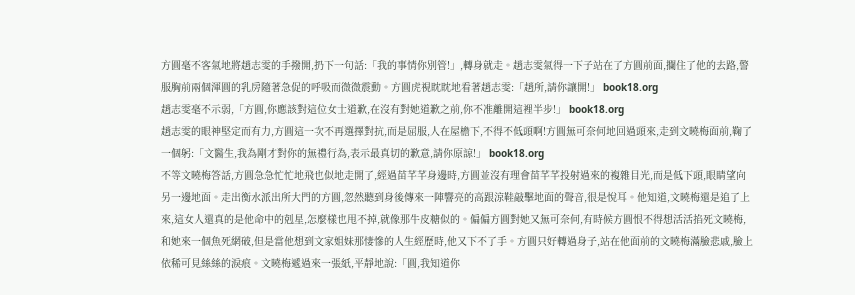方圓毫不客氣地將趙志雯的手撥開,扔下一句話:「我的事情你別管!」,轉身就走。趙志雯氣得一下子站在了方圓前面,攔住了他的去路,警服胸前兩個渾圓的乳房隨著急促的呼吸而微微震動。方圓虎視眈眈地看著趙志雯:「趙所,請你讓開!」 book18.org
趙志雯毫不示弱,「方圓,你應該對這位女士道歉,在沒有對她道歉之前,你不准離開這裡半步!」 book18.org
趙志雯的眼神堅定而有力,方圓這一次不再選擇對抗,而是屈服,人在屋檐下,不得不低頭啊!方圓無可奈何地回過頭來,走到文曉梅面前,鞠了一個躬:「文醫生,我為剛才對你的無禮行為,表示最真切的歉意,請你原諒!」 book18.org
不等文曉梅答話,方圓急急忙忙地飛也似地走開了,經過苗芊芊身邊時,方圓並沒有理會苗芊芊投射過來的複雜目光,而是低下頭,眼睛望向另一邊地面。走出衡水派出所大門的方圓,忽然聽到身後傳來一陣響亮的高跟涼鞋敲擊地面的聲音,很是悅耳。他知道,文曉梅還是追了上來,這女人還真的是他命中的剋星,怎麼樣也甩不掉,就像那牛皮糖似的。偏偏方圓對她又無可奈何,有時候方圓恨不得想活活掐死文曉梅,和她來一個魚死網破,但是當他想到文家姐妹那悽慘的人生經歷時,他又下不了手。方圓只好轉過身子,站在他面前的文曉梅滿臉悲戚,臉上依稀可見絲絲的淚痕。文曉梅遞過來一張紙,平靜地說:「圓,我知道你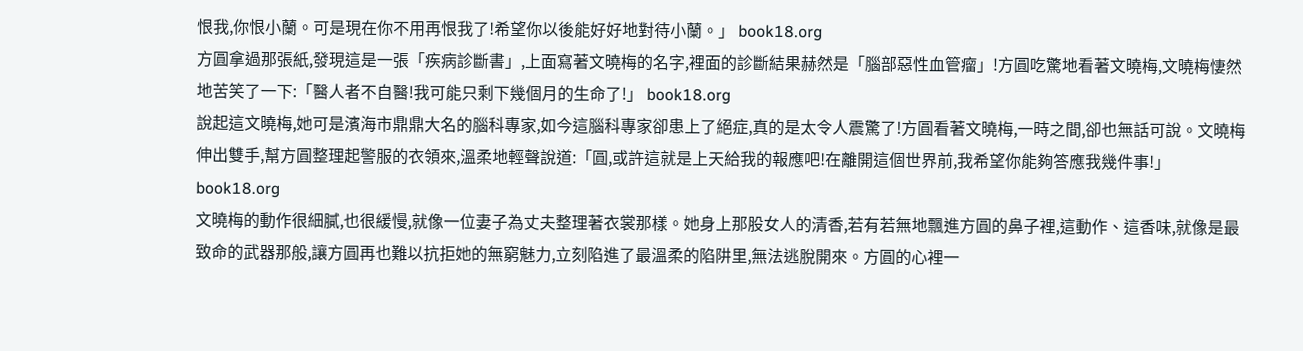恨我,你恨小蘭。可是現在你不用再恨我了!希望你以後能好好地對待小蘭。」 book18.org
方圓拿過那張紙,發現這是一張「疾病診斷書」,上面寫著文曉梅的名字,裡面的診斷結果赫然是「腦部惡性血管瘤」!方圓吃驚地看著文曉梅,文曉梅悽然地苦笑了一下:「醫人者不自醫!我可能只剩下幾個月的生命了!」 book18.org
說起這文曉梅,她可是濱海市鼎鼎大名的腦科專家,如今這腦科專家卻患上了絕症,真的是太令人震驚了!方圓看著文曉梅,一時之間,卻也無話可說。文曉梅伸出雙手,幫方圓整理起警服的衣領來,溫柔地輕聲說道:「圓,或許這就是上天給我的報應吧!在離開這個世界前,我希望你能夠答應我幾件事!」 book18.org
文曉梅的動作很細膩,也很緩慢,就像一位妻子為丈夫整理著衣裳那樣。她身上那股女人的清香,若有若無地飄進方圓的鼻子裡,這動作、這香味,就像是最致命的武器那般,讓方圓再也難以抗拒她的無窮魅力,立刻陷進了最溫柔的陷阱里,無法逃脫開來。方圓的心裡一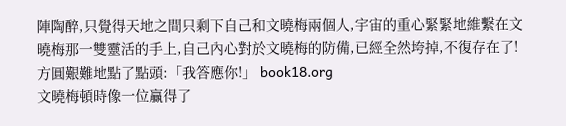陣陶醉,只覺得天地之間只剩下自己和文曉梅兩個人,宇宙的重心緊緊地維繫在文曉梅那一雙靈活的手上,自己內心對於文曉梅的防備,已經全然垮掉,不復存在了!方圓艱難地點了點頭:「我答應你!」 book18.org
文曉梅頓時像一位贏得了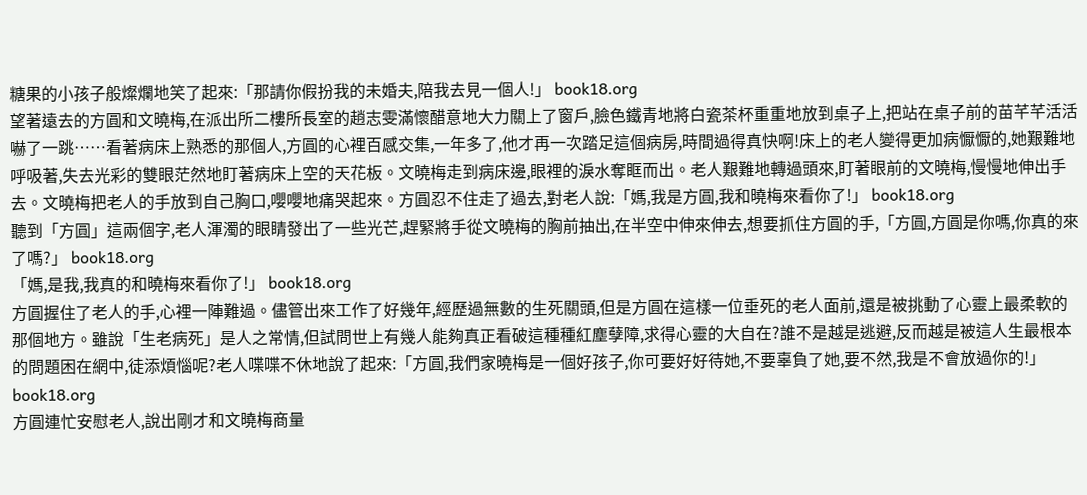糖果的小孩子般燦爛地笑了起來:「那請你假扮我的未婚夫,陪我去見一個人!」 book18.org
望著遠去的方圓和文曉梅,在派出所二樓所長室的趙志雯滿懷醋意地大力關上了窗戶,臉色鐵青地將白瓷茶杯重重地放到桌子上,把站在桌子前的苗芊芊活活嚇了一跳……看著病床上熟悉的那個人,方圓的心裡百感交集,一年多了,他才再一次踏足這個病房,時間過得真快啊!床上的老人變得更加病懨懨的,她艱難地呼吸著,失去光彩的雙眼茫然地盯著病床上空的天花板。文曉梅走到病床邊,眼裡的淚水奪眶而出。老人艱難地轉過頭來,盯著眼前的文曉梅,慢慢地伸出手去。文曉梅把老人的手放到自己胸口,嚶嚶地痛哭起來。方圓忍不住走了過去,對老人說:「媽,我是方圓,我和曉梅來看你了!」 book18.org
聽到「方圓」這兩個字,老人渾濁的眼睛發出了一些光芒,趕緊將手從文曉梅的胸前抽出,在半空中伸來伸去,想要抓住方圓的手,「方圓,方圓是你嗎,你真的來了嗎?」 book18.org
「媽,是我,我真的和曉梅來看你了!」 book18.org
方圓握住了老人的手,心裡一陣難過。儘管出來工作了好幾年,經歷過無數的生死關頭,但是方圓在這樣一位垂死的老人面前,還是被挑動了心靈上最柔軟的那個地方。雖說「生老病死」是人之常情,但試問世上有幾人能夠真正看破這種種紅塵孽障,求得心靈的大自在?誰不是越是逃避,反而越是被這人生最根本的問題困在網中,徒添煩惱呢?老人喋喋不休地說了起來:「方圓,我們家曉梅是一個好孩子,你可要好好待她,不要辜負了她,要不然,我是不會放過你的!」 book18.org
方圓連忙安慰老人,說出剛才和文曉梅商量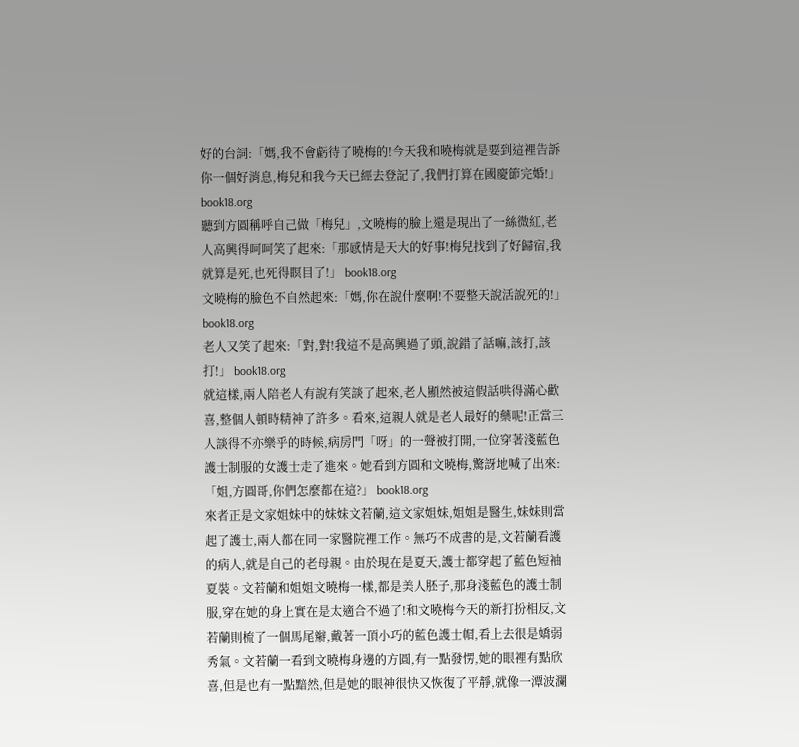好的台詞:「媽,我不會虧待了曉梅的!今天我和曉梅就是要到這裡告訴你一個好消息,梅兒和我今天已經去登記了,我們打算在國慶節完婚!」 book18.org
聽到方圓稱呼自己做「梅兒」,文曉梅的臉上還是現出了一絲微紅,老人高興得呵呵笑了起來:「那感情是天大的好事!梅兒找到了好歸宿,我就算是死,也死得瞑目了!」 book18.org
文曉梅的臉色不自然起來:「媽,你在說什麼啊!不要整天說活說死的!」 book18.org
老人又笑了起來:「對,對!我這不是高興過了頭,說錯了話嘛,該打,該打!」 book18.org
就這樣,兩人陪老人有說有笑談了起來,老人顯然被這假話哄得滿心歡喜,整個人頓時精神了許多。看來,這親人就是老人最好的藥呢!正當三人談得不亦樂乎的時候,病房門「呀」的一聲被打開,一位穿著淺藍色護士制服的女護士走了進來。她看到方圓和文曉梅,驚訝地喊了出來:「姐,方圓哥,你們怎麼都在這?」 book18.org
來者正是文家姐妹中的妹妹文若蘭,這文家姐妹,姐姐是醫生,妹妹則當起了護士,兩人都在同一家醫院裡工作。無巧不成書的是,文若蘭看護的病人,就是自己的老母親。由於現在是夏天,護士都穿起了藍色短袖夏裝。文若蘭和姐姐文曉梅一樣,都是美人胚子,那身淺藍色的護士制服,穿在她的身上實在是太適合不過了!和文曉梅今天的新打扮相反,文若蘭則梳了一個馬尾辮,戴著一頂小巧的藍色護士帽,看上去很是嬌弱秀氣。文若蘭一看到文曉梅身邊的方圓,有一點發愣,她的眼裡有點欣喜,但是也有一點黯然,但是她的眼神很快又恢復了平靜,就像一潭波瀾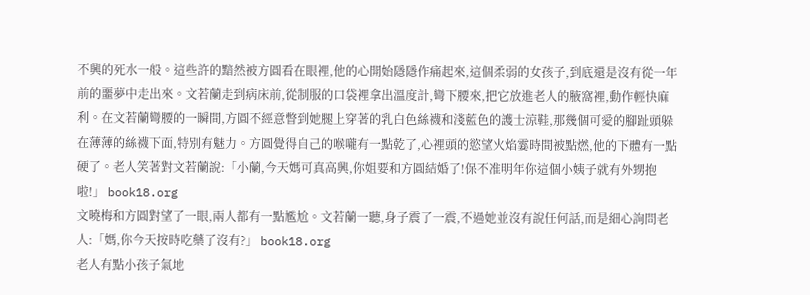不興的死水一般。這些許的黯然被方圓看在眼裡,他的心開始隱隱作痛起來,這個柔弱的女孩子,到底還是沒有從一年前的噩夢中走出來。文若蘭走到病床前,從制服的口袋裡拿出溫度計,彎下腰來,把它放進老人的腋窩裡,動作輕快麻利。在文若蘭彎腰的一瞬間,方圓不經意瞥到她腿上穿著的乳白色絲襪和淺藍色的護士涼鞋,那幾個可愛的腳趾頭躲在薄薄的絲襪下面,特別有魅力。方圓覺得自己的喉嚨有一點乾了,心裡頭的慾望火焰霎時間被點燃,他的下體有一點硬了。老人笑著對文若蘭說:「小蘭,今天媽可真高興,你姐要和方圓結婚了!保不准明年你這個小姨子就有外甥抱啦!」 book18.org
文曉梅和方圓對望了一眼,兩人都有一點尷尬。文若蘭一聽,身子震了一震,不過她並沒有說任何話,而是細心詢問老人:「媽,你今天按時吃藥了沒有?」 book18.org
老人有點小孩子氣地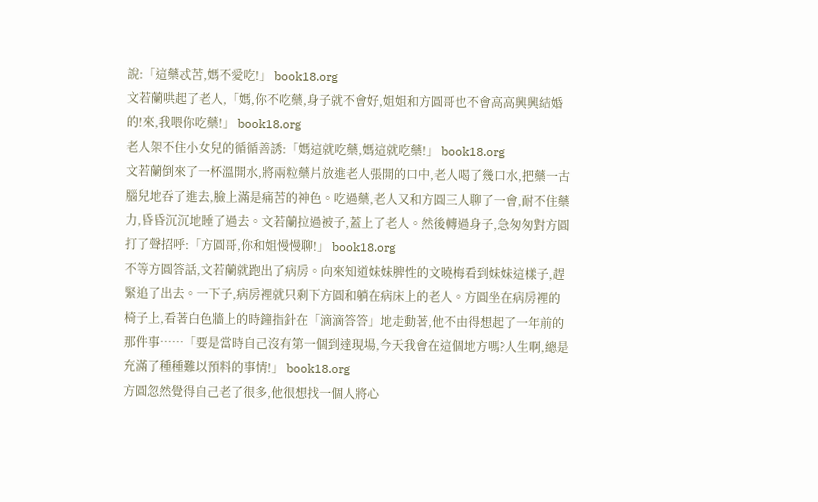說:「這藥忒苦,媽不愛吃!」 book18.org
文若蘭哄起了老人,「媽,你不吃藥,身子就不會好,姐姐和方圓哥也不會高高興興結婚的!來,我喂你吃藥!」 book18.org
老人架不住小女兒的循循善誘:「媽這就吃藥,媽這就吃藥!」 book18.org
文若蘭倒來了一杯溫開水,將兩粒藥片放進老人張開的口中,老人喝了幾口水,把藥一古腦兒地吞了進去,臉上滿是痛苦的神色。吃過藥,老人又和方圓三人聊了一會,耐不住藥力,昏昏沉沉地睡了過去。文若蘭拉過被子,蓋上了老人。然後轉過身子,急匆匆對方圓打了聲招呼:「方圓哥,你和姐慢慢聊!」 book18.org
不等方圓答話,文若蘭就跑出了病房。向來知道妹妹脾性的文曉梅看到妹妹這樣子,趕緊追了出去。一下子,病房裡就只剩下方圓和躺在病床上的老人。方圓坐在病房裡的椅子上,看著白色牆上的時鐘指針在「滴滴答答」地走動著,他不由得想起了一年前的那件事……「要是當時自己沒有第一個到達現場,今天我會在這個地方嗎?人生啊,總是充滿了種種難以預料的事情!」 book18.org
方圓忽然覺得自己老了很多,他很想找一個人將心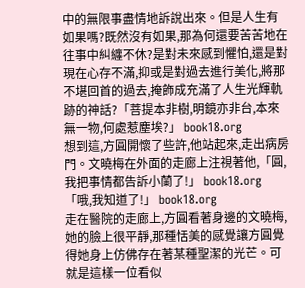中的無限事盡情地訴說出來。但是人生有如果嗎?既然沒有如果,那為何還要苦苦地在往事中糾纏不休?是對未來感到懼怕,還是對現在心存不滿,抑或是對過去進行美化,將那不堪回首的過去,掩飾成充滿了人生光輝軌跡的神話?「菩提本非樹,明鏡亦非台,本來無一物,何處惹塵埃?」 book18.org
想到這,方圓開懷了些許,他站起來,走出病房門。文曉梅在外面的走廊上注視著他,「圓,我把事情都告訴小蘭了!」 book18.org
「哦,我知道了!」 book18.org
走在醫院的走廊上,方圓看著身邊的文曉梅,她的臉上很平靜,那種恬美的感覺讓方圓覺得她身上仿佛存在著某種聖潔的光芒。可就是這樣一位看似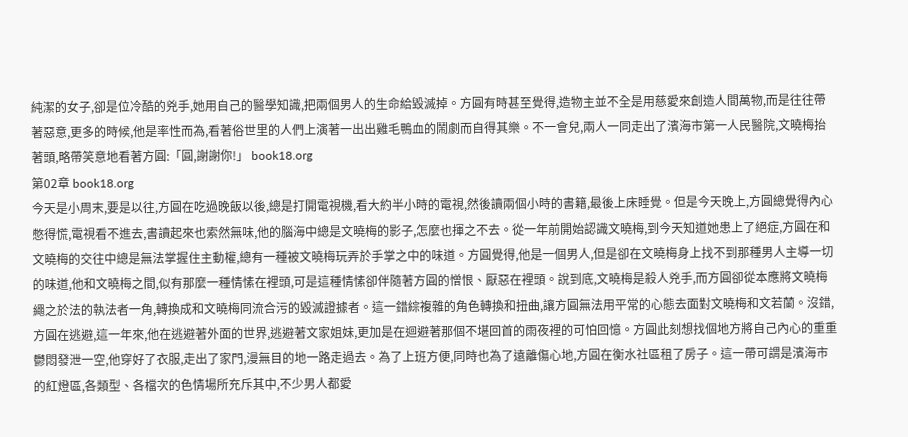純潔的女子,卻是位冷酷的兇手,她用自己的醫學知識,把兩個男人的生命給毀滅掉。方圓有時甚至覺得,造物主並不全是用慈愛來創造人間萬物,而是往往帶著惡意,更多的時候,他是率性而為,看著俗世里的人們上演著一出出雞毛鴨血的鬧劇而自得其樂。不一會兒,兩人一同走出了濱海市第一人民醫院,文曉梅抬著頭,略帶笑意地看著方圓:「圓,謝謝你!」 book18.org
第02章 book18.org
今天是小周末,要是以往,方圓在吃過晚飯以後,總是打開電視機,看大約半小時的電視,然後讀兩個小時的書籍,最後上床睡覺。但是今天晚上,方圓總覺得內心憋得慌,電視看不進去,書讀起來也索然無味,他的腦海中總是文曉梅的影子,怎麼也揮之不去。從一年前開始認識文曉梅,到今天知道她患上了絕症,方圓在和文曉梅的交往中總是無法掌握住主動權,總有一種被文曉梅玩弄於手掌之中的味道。方圓覺得,他是一個男人,但是卻在文曉梅身上找不到那種男人主導一切的味道,他和文曉梅之間,似有那麼一種情愫在裡頭,可是這種情愫卻伴隨著方圓的憎恨、厭惡在裡頭。說到底,文曉梅是殺人兇手,而方圓卻從本應將文曉梅繩之於法的執法者一角,轉換成和文曉梅同流合污的毀滅證據者。這一錯綜複雜的角色轉換和扭曲,讓方圓無法用平常的心態去面對文曉梅和文若蘭。沒錯,方圓在逃避,這一年來,他在逃避著外面的世界,逃避著文家姐妹,更加是在迴避著那個不堪回首的雨夜裡的可怕回憶。方圓此刻想找個地方將自己內心的重重鬱悶發泄一空,他穿好了衣服,走出了家門,漫無目的地一路走過去。為了上班方便,同時也為了遠離傷心地,方圓在衡水社區租了房子。這一帶可謂是濱海市的紅燈區,各類型、各檔次的色情場所充斥其中,不少男人都愛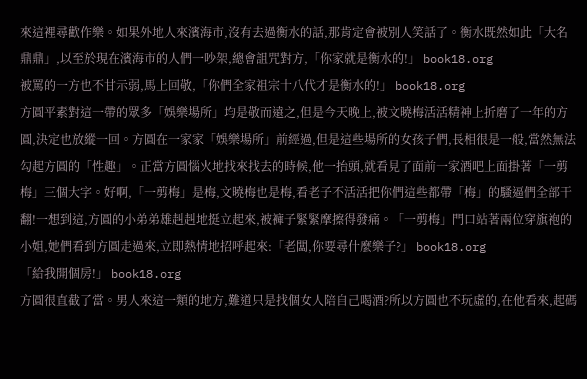來這裡尋歡作樂。如果外地人來濱海市,沒有去過衡水的話,那肯定會被別人笑話了。衡水既然如此「大名鼎鼎」,以至於現在濱海市的人們一吵架,總會詛咒對方,「你家就是衡水的!」 book18.org
被罵的一方也不甘示弱,馬上回敬,「你們全家祖宗十八代才是衡水的!」 book18.org
方圓平素對這一帶的眾多「娛樂場所」均是敬而遠之,但是今天晚上,被文曉梅活活精神上折磨了一年的方圓,決定也放縱一回。方圓在一家家「娛樂場所」前經過,但是這些場所的女孩子們,長相很是一般,當然無法勾起方圓的「性趣」。正當方圓惱火地找來找去的時候,他一抬頭,就看見了面前一家酒吧上面掛著「一剪梅」三個大字。好啊,「一剪梅」是梅,文曉梅也是梅,看老子不活活把你們這些都帶「梅」的騷逼們全部干翻!一想到這,方圓的小弟弟雄赳赳地挺立起來,被褲子緊緊摩擦得發痛。「一剪梅」門口站著兩位穿旗袍的小姐,她們看到方圓走過來,立即熱情地招呼起來:「老闆,你要尋什麼樂子?」 book18.org
「給我開個房!」 book18.org
方圓很直截了當。男人來這一類的地方,難道只是找個女人陪自己喝酒?所以方圓也不玩虛的,在他看來,起碼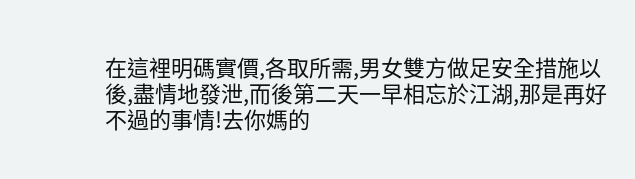在這裡明碼實價,各取所需,男女雙方做足安全措施以後,盡情地發泄,而後第二天一早相忘於江湖,那是再好不過的事情!去你媽的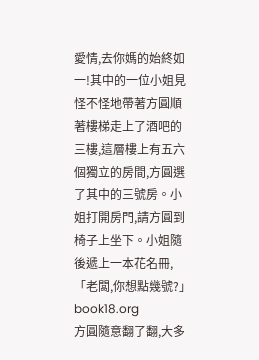愛情,去你媽的始終如一!其中的一位小姐見怪不怪地帶著方圓順著樓梯走上了酒吧的三樓,這層樓上有五六個獨立的房間,方圓選了其中的三號房。小姐打開房門,請方圓到椅子上坐下。小姐隨後遞上一本花名冊,「老闆,你想點幾號?」 book18.org
方圓隨意翻了翻,大多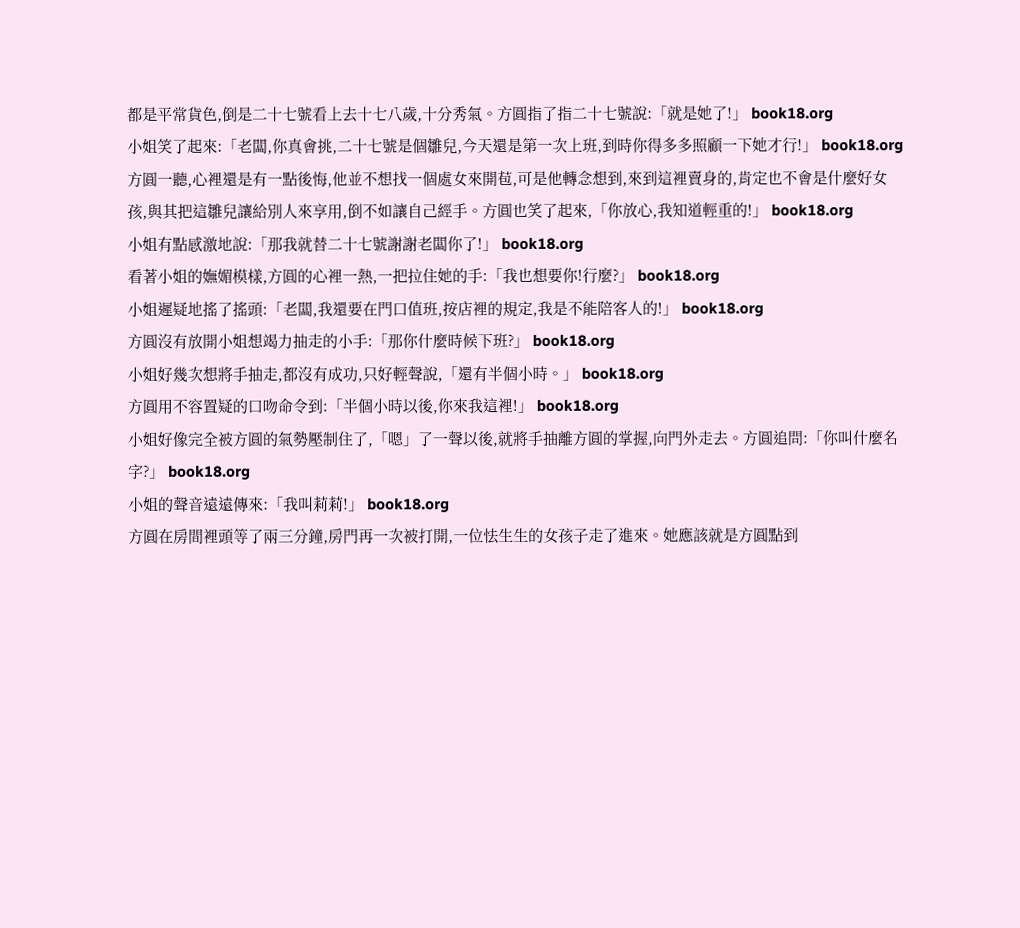都是平常貨色,倒是二十七號看上去十七八歲,十分秀氣。方圓指了指二十七號說:「就是她了!」 book18.org
小姐笑了起來:「老闆,你真會挑,二十七號是個雛兒,今天還是第一次上班,到時你得多多照顧一下她才行!」 book18.org
方圓一聽,心裡還是有一點後悔,他並不想找一個處女來開苞,可是他轉念想到,來到這裡賣身的,肯定也不會是什麼好女孩,與其把這雛兒讓給別人來享用,倒不如讓自己經手。方圓也笑了起來,「你放心,我知道輕重的!」 book18.org
小姐有點感激地說:「那我就替二十七號謝謝老闆你了!」 book18.org
看著小姐的嫵媚模樣,方圓的心裡一熱,一把拉住她的手:「我也想要你!行麼?」 book18.org
小姐遲疑地搖了搖頭:「老闆,我還要在門口值班,按店裡的規定,我是不能陪客人的!」 book18.org
方圓沒有放開小姐想竭力抽走的小手:「那你什麼時候下班?」 book18.org
小姐好幾次想將手抽走,都沒有成功,只好輕聲說,「還有半個小時。」 book18.org
方圓用不容置疑的口吻命令到:「半個小時以後,你來我這裡!」 book18.org
小姐好像完全被方圓的氣勢壓制住了,「嗯」了一聲以後,就將手抽離方圓的掌握,向門外走去。方圓追問:「你叫什麼名字?」 book18.org
小姐的聲音遠遠傳來:「我叫莉莉!」 book18.org
方圓在房間裡頭等了兩三分鐘,房門再一次被打開,一位怯生生的女孩子走了進來。她應該就是方圓點到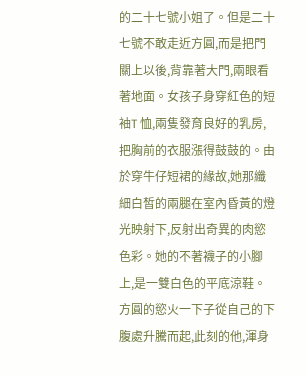的二十七號小姐了。但是二十七號不敢走近方圓,而是把門關上以後,背靠著大門,兩眼看著地面。女孩子身穿紅色的短袖T 恤,兩隻發育良好的乳房,把胸前的衣服漲得鼓鼓的。由於穿牛仔短裙的緣故,她那纖細白皙的兩腿在室內昏黃的燈光映射下,反射出奇異的肉慾色彩。她的不著襪子的小腳上,是一雙白色的平底涼鞋。方圓的慾火一下子從自己的下腹處升騰而起,此刻的他,渾身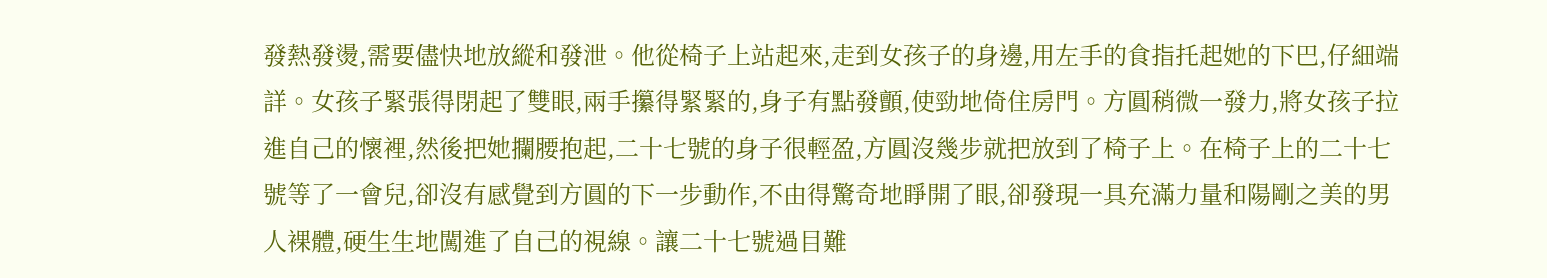發熱發燙,需要儘快地放縱和發泄。他從椅子上站起來,走到女孩子的身邊,用左手的食指托起她的下巴,仔細端詳。女孩子緊張得閉起了雙眼,兩手攥得緊緊的,身子有點發顫,使勁地倚住房門。方圓稍微一發力,將女孩子拉進自己的懷裡,然後把她攔腰抱起,二十七號的身子很輕盈,方圓沒幾步就把放到了椅子上。在椅子上的二十七號等了一會兒,卻沒有感覺到方圓的下一步動作,不由得驚奇地睜開了眼,卻發現一具充滿力量和陽剛之美的男人裸體,硬生生地闖進了自己的視線。讓二十七號過目難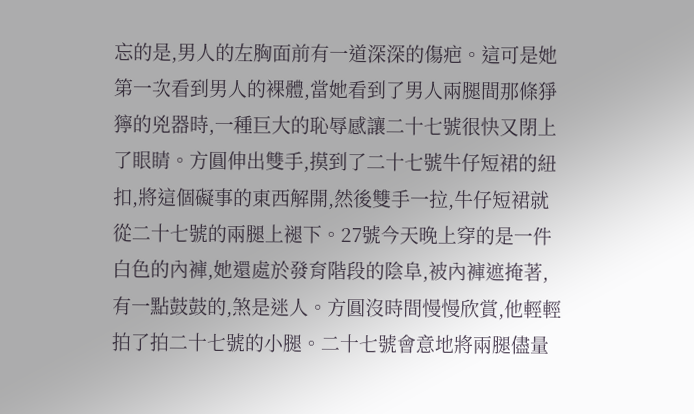忘的是,男人的左胸面前有一道深深的傷疤。這可是她第一次看到男人的裸體,當她看到了男人兩腿間那條猙獰的兇器時,一種巨大的恥辱感讓二十七號很快又閉上了眼睛。方圓伸出雙手,摸到了二十七號牛仔短裙的紐扣,將這個礙事的東西解開,然後雙手一拉,牛仔短裙就從二十七號的兩腿上褪下。27號今天晚上穿的是一件白色的內褲,她還處於發育階段的陰阜,被內褲遮掩著,有一點鼓鼓的,煞是迷人。方圓沒時間慢慢欣賞,他輕輕拍了拍二十七號的小腿。二十七號會意地將兩腿儘量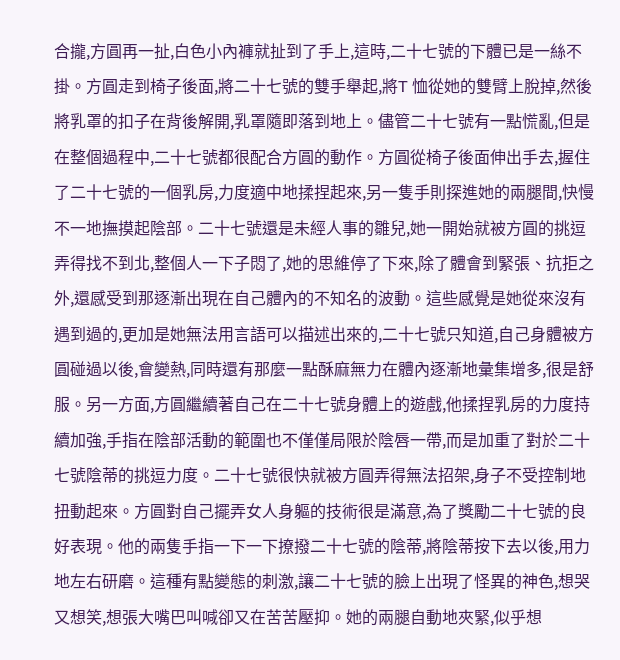合攏,方圓再一扯,白色小內褲就扯到了手上,這時,二十七號的下體已是一絲不掛。方圓走到椅子後面,將二十七號的雙手舉起,將T 恤從她的雙臂上脫掉,然後將乳罩的扣子在背後解開,乳罩隨即落到地上。儘管二十七號有一點慌亂,但是在整個過程中,二十七號都很配合方圓的動作。方圓從椅子後面伸出手去,握住了二十七號的一個乳房,力度適中地揉捏起來,另一隻手則探進她的兩腿間,快慢不一地撫摸起陰部。二十七號還是未經人事的雛兒,她一開始就被方圓的挑逗弄得找不到北,整個人一下子悶了,她的思維停了下來,除了體會到緊張、抗拒之外,還感受到那逐漸出現在自己體內的不知名的波動。這些感覺是她從來沒有遇到過的,更加是她無法用言語可以描述出來的,二十七號只知道,自己身體被方圓碰過以後,會變熱,同時還有那麼一點酥麻無力在體內逐漸地彙集增多,很是舒服。另一方面,方圓繼續著自己在二十七號身體上的遊戲,他揉捏乳房的力度持續加強,手指在陰部活動的範圍也不僅僅局限於陰唇一帶,而是加重了對於二十七號陰蒂的挑逗力度。二十七號很快就被方圓弄得無法招架,身子不受控制地扭動起來。方圓對自己擺弄女人身軀的技術很是滿意,為了獎勵二十七號的良好表現。他的兩隻手指一下一下撩撥二十七號的陰蒂,將陰蒂按下去以後,用力地左右研磨。這種有點變態的刺激,讓二十七號的臉上出現了怪異的神色,想哭又想笑,想張大嘴巴叫喊卻又在苦苦壓抑。她的兩腿自動地夾緊,似乎想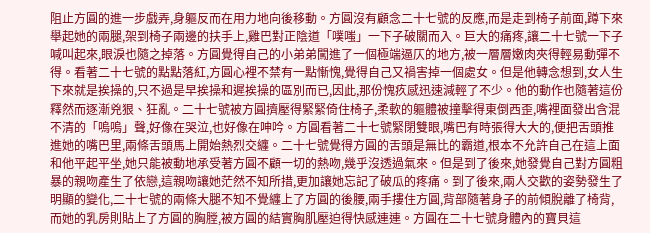阻止方圓的進一步戲弄,身軀反而在用力地向後移動。方圓沒有顧念二十七號的反應,而是走到椅子前面,蹲下來舉起她的兩腿,架到椅子兩邊的扶手上,雞巴對正陰道「噗嗤」一下子破關而入。巨大的痛疼,讓二十七號一下子喊叫起來,眼淚也隨之掉落。方圓覺得自己的小弟弟闖進了一個極端逼仄的地方,被一層層嫩肉夾得輕易動彈不得。看著二十七號的點點落紅,方圓心裡不禁有一點慚愧,覺得自己又禍害掉一個處女。但是他轉念想到,女人生下來就是挨操的,只不過是早挨操和遲挨操的區別而已,因此,那份愧疚感迅速減輕了不少。他的動作也隨著這份釋然而逐漸兇狠、狂亂。二十七號被方圓擠壓得緊緊倚住椅子,柔軟的軀體被撞擊得東倒西歪,嘴裡面發出含混不清的「嗚嗚」聲,好像在哭泣,也好像在呻吟。方圓看著二十七號緊閉雙眼,嘴巴有時張得大大的,便把舌頭推進她的嘴巴里,兩條舌頭馬上開始熱烈交纏。二十七號覺得方圓的舌頭是無比的霸道,根本不允許自己在這上面和他平起平坐,她只能被動地承受著方圓不顧一切的熱吻,幾乎沒透過氣來。但是到了後來,她發覺自己對方圓粗暴的親吻產生了依戀,這親吻讓她茫然不知所措,更加讓她忘記了破瓜的疼痛。到了後來,兩人交歡的姿勢發生了明顯的變化,二十七號的兩條大腿不知不覺纏上了方圓的後腰,兩手摟住方圓,背部隨著身子的前傾脫離了椅背,而她的乳房則貼上了方圓的胸膛,被方圓的結實胸肌壓迫得快感連連。方圓在二十七號身體內的寶貝這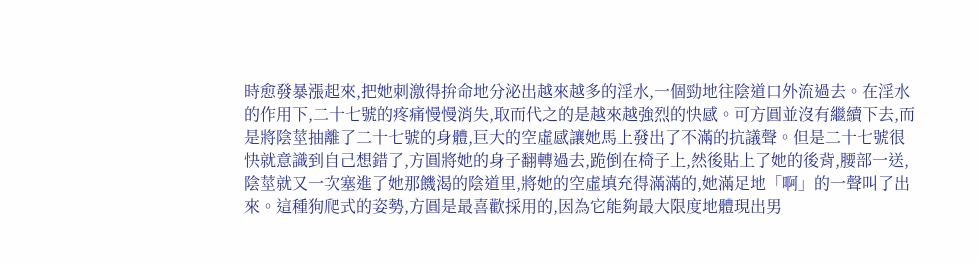時愈發暴漲起來,把她刺激得拚命地分泌出越來越多的淫水,一個勁地往陰道口外流過去。在淫水的作用下,二十七號的疼痛慢慢消失,取而代之的是越來越強烈的快感。可方圓並沒有繼續下去,而是將陰莖抽離了二十七號的身體,巨大的空虛感讓她馬上發出了不滿的抗議聲。但是二十七號很快就意識到自己想錯了,方圓將她的身子翻轉過去,跪倒在椅子上,然後貼上了她的後背,腰部一送,陰莖就又一次塞進了她那饑渴的陰道里,將她的空虛填充得滿滿的,她滿足地「啊」的一聲叫了出來。這種狗爬式的姿勢,方圓是最喜歡採用的,因為它能夠最大限度地體現出男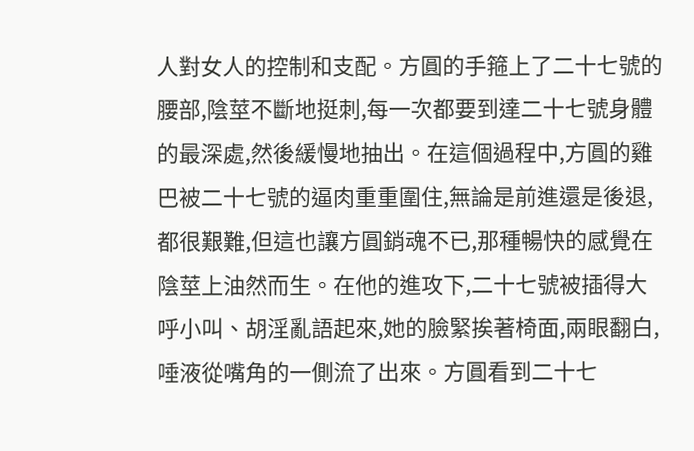人對女人的控制和支配。方圓的手箍上了二十七號的腰部,陰莖不斷地挺刺,每一次都要到達二十七號身體的最深處,然後緩慢地抽出。在這個過程中,方圓的雞巴被二十七號的逼肉重重圍住,無論是前進還是後退,都很艱難,但這也讓方圓銷魂不已,那種暢快的感覺在陰莖上油然而生。在他的進攻下,二十七號被插得大呼小叫、胡淫亂語起來,她的臉緊挨著椅面,兩眼翻白,唾液從嘴角的一側流了出來。方圓看到二十七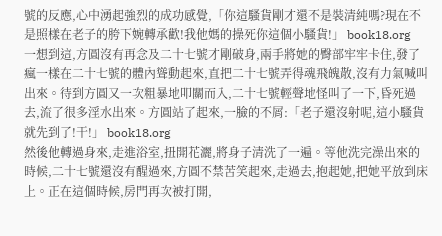號的反應,心中湧起強烈的成功感覺,「你這騷貨剛才還不是裝清純嗎?現在不是照樣在老子的胯下婉轉承歡!我他媽的操死你這個小騷貨!」 book18.org
一想到這,方圓沒有再念及二十七號才剛破身,兩手將她的臀部牢牢卡住,發了瘋一樣在二十七號的體內聳動起來,直把二十七號弄得魂飛魄散,沒有力氣喊叫出來。待到方圓又一次粗暴地叩關而入,二十七號輕聲地怪叫了一下,昏死過去,流了很多淫水出來。方圓站了起來,一臉的不屑:「老子還沒射呢,這小騷貨就先到了!干!」 book18.org
然後他轉過身來,走進浴室,扭開花灑,將身子清洗了一遍。等他洗完澡出來的時候,二十七號還沒有醒過來,方圓不禁苦笑起來,走過去,抱起她,把她平放到床上。正在這個時候,房門再次被打開,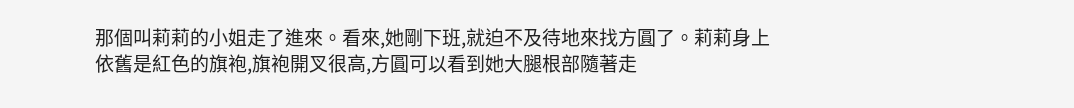那個叫莉莉的小姐走了進來。看來,她剛下班,就迫不及待地來找方圓了。莉莉身上依舊是紅色的旗袍,旗袍開叉很高,方圓可以看到她大腿根部隨著走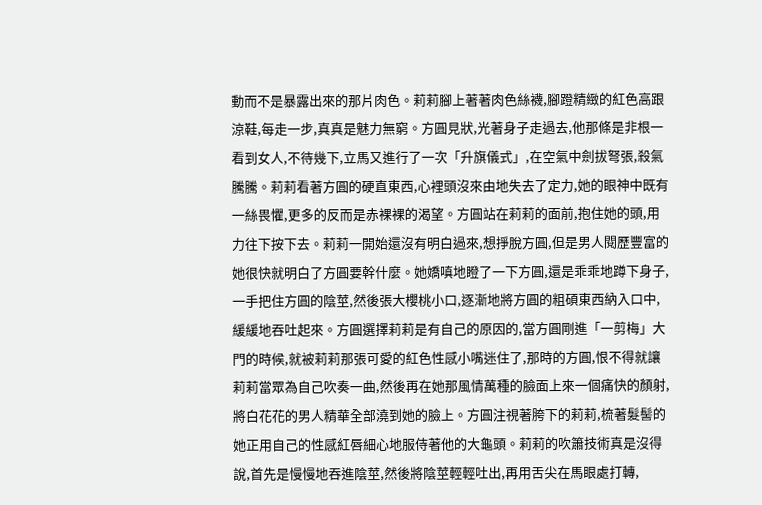動而不是暴露出來的那片肉色。莉莉腳上著著肉色絲襪,腳蹬精緻的紅色高跟涼鞋,每走一步,真真是魅力無窮。方圓見狀,光著身子走過去,他那條是非根一看到女人,不待幾下,立馬又進行了一次「升旗儀式」,在空氣中劍拔弩張,殺氣騰騰。莉莉看著方圓的硬直東西,心裡頭沒來由地失去了定力,她的眼神中既有一絲畏懼,更多的反而是赤裸裸的渴望。方圓站在莉莉的面前,抱住她的頭,用力往下按下去。莉莉一開始還沒有明白過來,想掙脫方圓,但是男人閱歷豐富的她很快就明白了方圓要幹什麼。她嬌嗔地瞪了一下方圓,還是乖乖地蹲下身子,一手把住方圓的陰莖,然後張大櫻桃小口,逐漸地將方圓的粗碩東西納入口中,緩緩地吞吐起來。方圓選擇莉莉是有自己的原因的,當方圓剛進「一剪梅」大門的時候,就被莉莉那張可愛的紅色性感小嘴迷住了,那時的方圓,恨不得就讓莉莉當眾為自己吹奏一曲,然後再在她那風情萬種的臉面上來一個痛快的顏射,將白花花的男人精華全部澆到她的臉上。方圓注視著胯下的莉莉,梳著髮髻的她正用自己的性感紅唇細心地服侍著他的大龜頭。莉莉的吹簫技術真是沒得說,首先是慢慢地吞進陰莖,然後將陰莖輕輕吐出,再用舌尖在馬眼處打轉,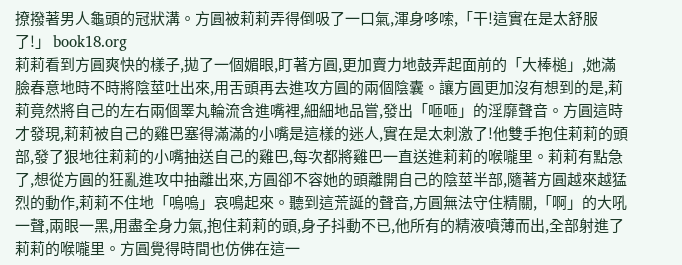撩撥著男人龜頭的冠狀溝。方圓被莉莉弄得倒吸了一口氣,渾身哆嗦,「干!這實在是太舒服了!」 book18.org
莉莉看到方圓爽快的樣子,拋了一個媚眼,盯著方圓,更加賣力地鼓弄起面前的「大棒槌」,她滿臉春意地時不時將陰莖吐出來,用舌頭再去進攻方圓的兩個陰囊。讓方圓更加沒有想到的是,莉莉竟然將自己的左右兩個睪丸輪流含進嘴裡,細細地品嘗,發出「咂咂」的淫靡聲音。方圓這時才發現,莉莉被自己的雞巴塞得滿滿的小嘴是這樣的迷人,實在是太刺激了!他雙手抱住莉莉的頭部,發了狠地往莉莉的小嘴抽送自己的雞巴,每次都將雞巴一直送進莉莉的喉嚨里。莉莉有點急了,想從方圓的狂亂進攻中抽離出來,方圓卻不容她的頭離開自己的陰莖半部,隨著方圓越來越猛烈的動作,莉莉不住地「嗚嗚」哀鳴起來。聽到這荒誕的聲音,方圓無法守住精關,「啊」的大吼一聲,兩眼一黑,用盡全身力氣,抱住莉莉的頭,身子抖動不已,他所有的精液噴薄而出,全部射進了莉莉的喉嚨里。方圓覺得時間也仿佛在這一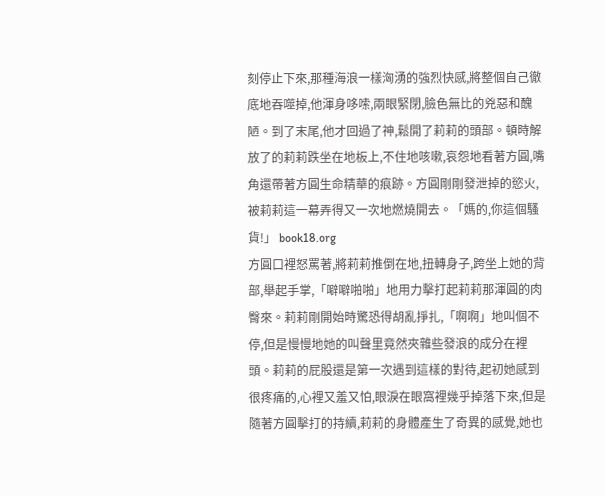刻停止下來,那種海浪一樣洶湧的強烈快感,將整個自己徹底地吞噬掉,他渾身哆嗦,兩眼緊閉,臉色無比的兇惡和醜陋。到了末尾,他才回過了神,鬆開了莉莉的頭部。頓時解放了的莉莉跌坐在地板上,不住地咳嗽,哀怨地看著方圓,嘴角還帶著方圓生命精華的痕跡。方圓剛剛發泄掉的慾火,被莉莉這一幕弄得又一次地燃燒開去。「媽的,你這個騷貨!」 book18.org
方圓口裡怒罵著,將莉莉推倒在地,扭轉身子,跨坐上她的背部,舉起手掌,「噼噼啪啪」地用力擊打起莉莉那渾圓的肉臀來。莉莉剛開始時驚恐得胡亂掙扎,「啊啊」地叫個不停,但是慢慢地她的叫聲里竟然夾雜些發浪的成分在裡頭。莉莉的屁股還是第一次遇到這樣的對待,起初她感到很疼痛的,心裡又羞又怕,眼淚在眼窩裡幾乎掉落下來,但是隨著方圓擊打的持續,莉莉的身體產生了奇異的感覺,她也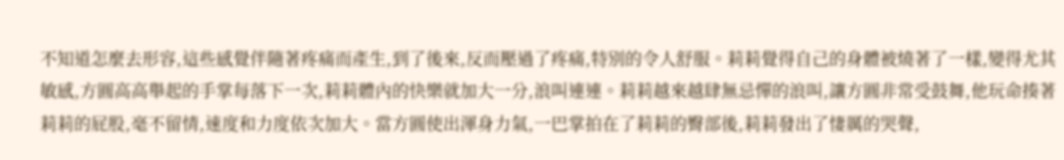不知道怎麼去形容,這些感覺伴隨著疼痛而產生,到了後來,反而壓過了疼痛,特別的令人舒服。莉莉覺得自己的身體被燒著了一樣,變得尤其敏感,方圓高高舉起的手掌每落下一次,莉莉體內的快樂就加大一分,浪叫連連。莉莉越來越肆無忌憚的浪叫,讓方圓非常受鼓舞,他玩命揍著莉莉的屁股,毫不留情,速度和力度依次加大。當方圓使出渾身力氣,一巴掌拍在了莉莉的臀部後,莉莉發出了悽厲的哭聲,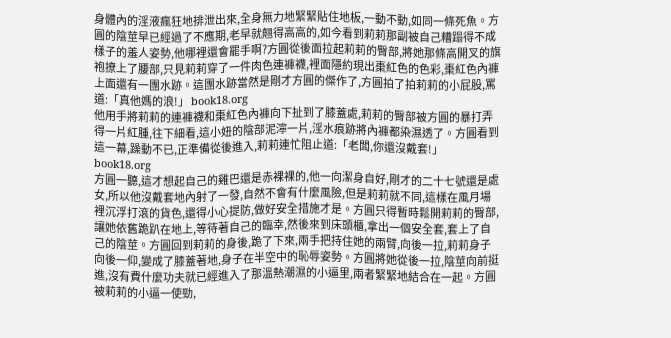身體內的淫液瘋狂地排泄出來,全身無力地緊緊貼住地板,一動不動,如同一條死魚。方圓的陰莖早已經過了不應期,老早就翹得高高的,如今看到莉莉那副被自己糟蹋得不成樣子的羞人姿勢,他哪裡還會罷手啊?方圓從後面拉起莉莉的臀部,將她那條高開叉的旗袍撩上了腰部,只見莉莉穿了一件肉色連褲襪,裡面隱約現出棗紅色的色彩,棗紅色內褲上面還有一團水跡。這團水跡當然是剛才方圓的傑作了,方圓拍了拍莉莉的小屁股,罵道:「真他媽的浪!」 book18.org
他用手將莉莉的連褲襪和棗紅色內褲向下扯到了膝蓋處,莉莉的臀部被方圓的暴打弄得一片紅腫,往下細看,這小妞的陰部泥濘一片,淫水痕跡將內褲都染濕透了。方圓看到這一幕,躁動不已,正準備從後進入,莉莉連忙阻止道:「老闆,你還沒戴套!」 book18.org
方圓一聽,這才想起自己的雞巴還是赤裸裸的,他一向潔身自好,剛才的二十七號還是處女,所以他沒戴套地內射了一發,自然不會有什麼風險,但是莉莉就不同,這樣在風月場裡沉浮打滾的貨色,還得小心提防,做好安全措施才是。方圓只得暫時鬆開莉莉的臀部,讓她依舊跪趴在地上,等待著自己的臨幸,然後來到床頭櫃,拿出一個安全套,套上了自己的陰莖。方圓回到莉莉的身後,跪了下來,兩手把持住她的兩臂,向後一拉,莉莉身子向後一仰,變成了膝蓋著地,身子在半空中的恥辱姿勢。方圓將她從後一拉,陰莖向前挺進,沒有費什麼功夫就已經進入了那溫熱潮濕的小逼里,兩者緊緊地結合在一起。方圓被莉莉的小逼一使勁,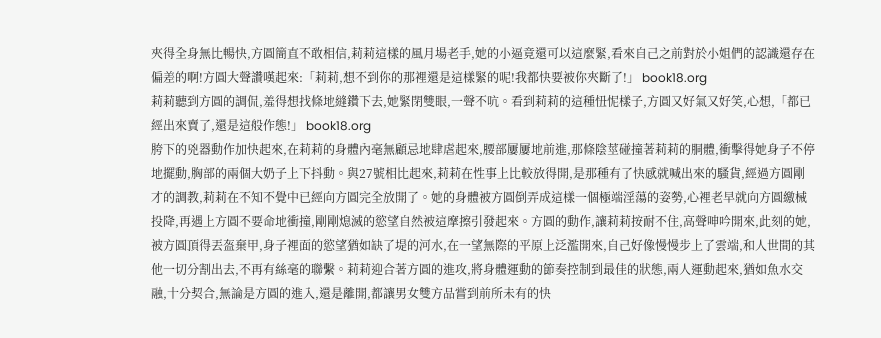夾得全身無比暢快,方圓簡直不敢相信,莉莉這樣的風月場老手,她的小逼竟還可以這麼緊,看來自己之前對於小姐們的認識還存在偏差的啊!方圓大聲讚嘆起來:「莉莉,想不到你的那裡還是這樣緊的呢!我都快要被你夾斷了!」 book18.org
莉莉聽到方圓的調侃,羞得想找條地縫鑽下去,她緊閉雙眼,一聲不吭。看到莉莉的這種忸怩樣子,方圓又好氣又好笑,心想,「都已經出來賣了,還是這般作態!」 book18.org
胯下的兇器動作加快起來,在莉莉的身體內毫無顧忌地肆虐起來,腰部屢屢地前進,那條陰莖碰撞著莉莉的胴體,衝擊得她身子不停地擺動,胸部的兩個大奶子上下抖動。與27號相比起來,莉莉在性事上比較放得開,是那種有了快感就喊出來的騷貨,經過方圓剛才的調教,莉莉在不知不覺中已經向方圓完全放開了。她的身體被方圓倒弄成這樣一個極端淫蕩的姿勢,心裡老早就向方圓繳械投降,再遇上方圓不要命地衝撞,剛剛熄滅的慾望自然被這摩擦引發起來。方圓的動作,讓莉莉按耐不住,高聲呻吟開來,此刻的她,被方圓頂得丟盔棄甲,身子裡面的慾望猶如缺了堤的河水,在一望無際的平原上泛濫開來,自己好像慢慢步上了雲端,和人世間的其他一切分割出去,不再有絲毫的聯繫。莉莉迎合著方圓的進攻,將身體運動的節奏控制到最佳的狀態,兩人運動起來,猶如魚水交融,十分契合,無論是方圓的進入,還是離開,都讓男女雙方品嘗到前所未有的快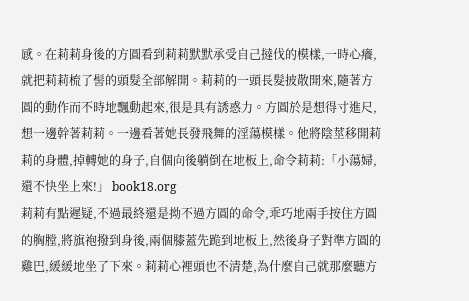感。在莉莉身後的方圓看到莉莉默默承受自己撻伐的模樣,一時心癢,就把莉莉梳了髻的頭髮全部解開。莉莉的一頭長髮披散開來,隨著方圓的動作而不時地飄動起來,很是具有誘惑力。方圓於是想得寸進尺,想一邊幹著莉莉。一邊看著她長發飛舞的淫蕩模樣。他將陰莖移開莉莉的身體,掉轉她的身子,自個向後躺倒在地板上,命令莉莉:「小蕩婦,還不快坐上來!」 book18.org
莉莉有點遲疑,不過最終還是拗不過方圓的命令,乖巧地兩手按住方圓的胸膛,將旗袍撥到身後,兩個膝蓋先跪到地板上,然後身子對準方圓的雞巴,緩緩地坐了下來。莉莉心裡頭也不清楚,為什麼自己就那麼聽方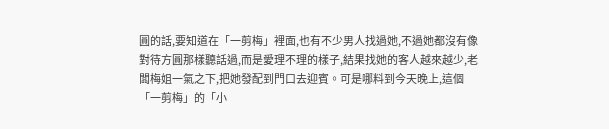圓的話,要知道在「一剪梅」裡面,也有不少男人找過她,不過她都沒有像對待方圓那樣聽話過,而是愛理不理的樣子,結果找她的客人越來越少,老闆梅姐一氣之下,把她發配到門口去迎賓。可是哪料到今天晚上,這個「一剪梅」的「小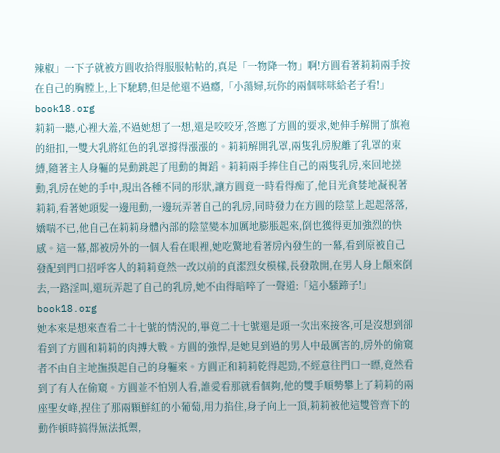辣椒」一下子就被方圓收拾得服服帖帖的,真是「一物降一物」啊!方圓看著莉莉兩手按在自己的胸膛上,上下馳騁,但是他還不過癮,「小蕩婦,玩你的兩個咪咪給老子看!」 book18.org
莉莉一聽,心裡大羞,不過她想了一想,還是咬咬牙,答應了方圓的要求,她伸手解開了旗袍的紐扣,一雙大乳將紅色的乳罩撐得漲漲的。莉莉解開乳罩,兩隻乳房脫離了乳罩的束縛,隨著主人身軀的晃動跳起了甩動的舞蹈。莉莉兩手捧住自己的兩隻乳房,來回地搓動,乳房在她的手中,現出各種不同的形狀,讓方圓竟一時看得痴了,他目光貪婪地凝視著莉莉,看著她頭髮一邊甩動,一邊玩弄著自己的乳房,同時發力在方圓的陰莖上起起落落,嬌喘不已,他自己在莉莉身體內部的陰莖變本加厲地膨脹起來,倒也獲得更加強烈的快感。這一幕,都被房外的一個人看在眼裡,她吃驚地看著房內發生的一幕,看到原被自己發配到門口招呼客人的莉莉竟然一改以前的貞潔烈女模樣,長發散開,在男人身上顛來倒去,一路淫叫,還玩弄起了自己的乳房,她不由得暗啐了一聲道:「這小騷蹄子!」 book18.org
她本來是想來查看二十七號的情況的,畢竟二十七號還是頭一次出來接客,可是沒想到卻看到了方圓和莉莉的肉搏大戰。方圓的強悍,是她見到過的男人中最厲害的,房外的偷窺者不由自主地撫摸起自己的身軀來。方圓正和莉莉乾得起勁,不經意往門口一瞟,竟然看到了有人在偷窺。方圓並不怕別人看,誰愛看那就看個夠,他的雙手順勢攀上了莉莉的兩座聖女峰,捏住了那兩顆鮮紅的小葡萄,用力掐住,身子向上一頂,莉莉被他這雙管齊下的動作頓時搞得無法抵禦,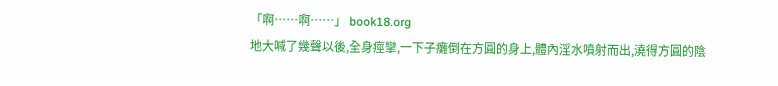「啊……啊……」 book18.org
地大喊了幾聲以後,全身痙攣,一下子癱倒在方圓的身上,體內淫水噴射而出,澆得方圓的陰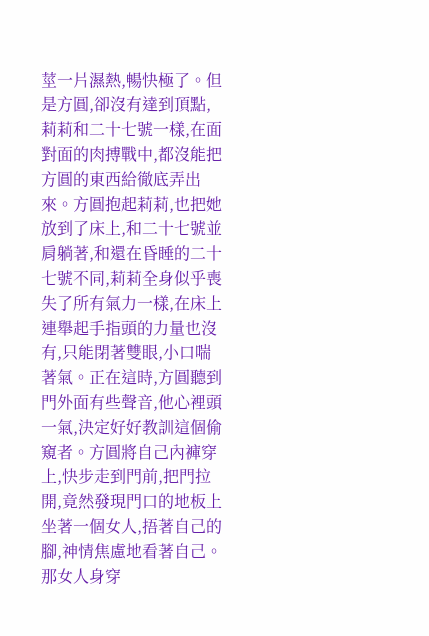莖一片濕熱,暢快極了。但是方圓,卻沒有達到頂點,莉莉和二十七號一樣,在面對面的肉搏戰中,都沒能把方圓的東西給徹底弄出來。方圓抱起莉莉,也把她放到了床上,和二十七號並肩躺著,和還在昏睡的二十七號不同,莉莉全身似乎喪失了所有氣力一樣,在床上連舉起手指頭的力量也沒有,只能閉著雙眼,小口喘著氣。正在這時,方圓聽到門外面有些聲音,他心裡頭一氣,決定好好教訓這個偷窺者。方圓將自己內褲穿上,快步走到門前,把門拉開,竟然發現門口的地板上坐著一個女人,捂著自己的腳,神情焦慮地看著自己。那女人身穿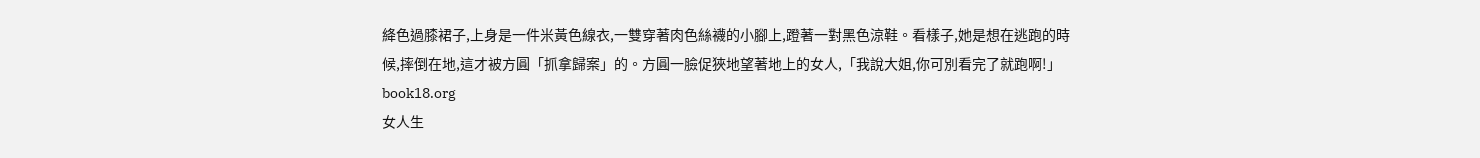絳色過膝裙子,上身是一件米黃色線衣,一雙穿著肉色絲襪的小腳上,蹬著一對黑色涼鞋。看樣子,她是想在逃跑的時候,摔倒在地,這才被方圓「抓拿歸案」的。方圓一臉促狹地望著地上的女人,「我說大姐,你可別看完了就跑啊!」 book18.org
女人生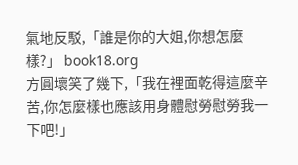氣地反駁,「誰是你的大姐,你想怎麼樣?」 book18.org
方圓壞笑了幾下,「我在裡面乾得這麼辛苦,你怎麼樣也應該用身體慰勞慰勞我一下吧!」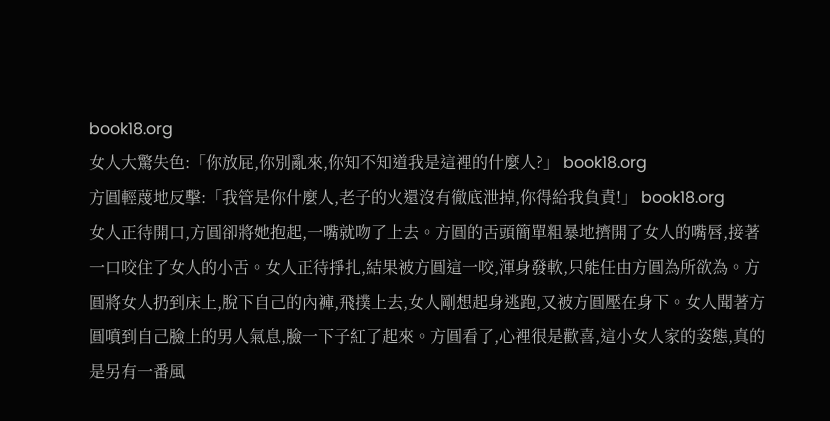book18.org
女人大驚失色:「你放屁,你別亂來,你知不知道我是這裡的什麼人?」 book18.org
方圓輕蔑地反擊:「我管是你什麼人,老子的火還沒有徹底泄掉,你得給我負責!」 book18.org
女人正待開口,方圓卻將她抱起,一嘴就吻了上去。方圓的舌頭簡單粗暴地擠開了女人的嘴唇,接著一口咬住了女人的小舌。女人正待掙扎,結果被方圓這一咬,渾身發軟,只能任由方圓為所欲為。方圓將女人扔到床上,脫下自己的內褲,飛撲上去,女人剛想起身逃跑,又被方圓壓在身下。女人聞著方圓噴到自己臉上的男人氣息,臉一下子紅了起來。方圓看了,心裡很是歡喜,這小女人家的姿態,真的是另有一番風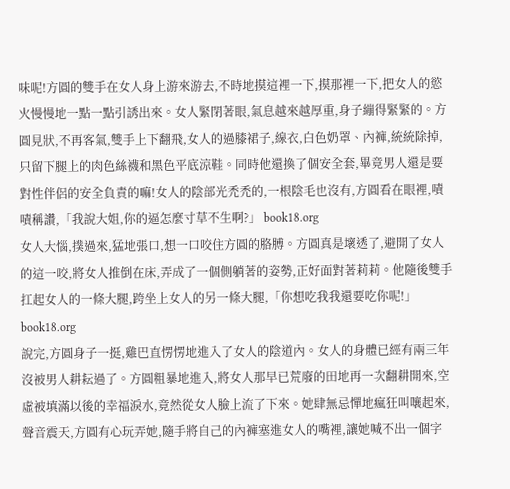味呢!方圓的雙手在女人身上游來游去,不時地摸這裡一下,摸那裡一下,把女人的慾火慢慢地一點一點引誘出來。女人緊閉著眼,氣息越來越厚重,身子繃得緊緊的。方圓見狀,不再客氣,雙手上下翻飛,女人的過膝裙子,線衣,白色奶罩、內褲,統統除掉,只留下腿上的肉色絲襪和黑色平底涼鞋。同時他還換了個安全套,畢竟男人還是要對性伴侶的安全負責的嘛!女人的陰部光禿禿的,一根陰毛也沒有,方圓看在眼裡,嘖嘖稱讚,「我說大姐,你的逼怎麼寸草不生啊?」 book18.org
女人大惱,撲過來,猛地張口,想一口咬住方圓的胳膊。方圓真是壞透了,避開了女人的這一咬,將女人推倒在床,弄成了一個側躺著的姿勢,正好面對著莉莉。他隨後雙手扛起女人的一條大腿,跨坐上女人的另一條大腿,「你想吃我我還要吃你呢!」 book18.org
說完,方圓身子一挺,雞巴直愣愣地進入了女人的陰道內。女人的身體已經有兩三年沒被男人耕耘過了。方圓粗暴地進入,將女人那早已荒廢的田地再一次翻耕開來,空虛被填滿以後的幸福淚水,竟然從女人臉上流了下來。她肆無忌憚地瘋狂叫嚷起來,聲音震天,方圓有心玩弄她,隨手將自己的內褲塞進女人的嘴裡,讓她喊不出一個字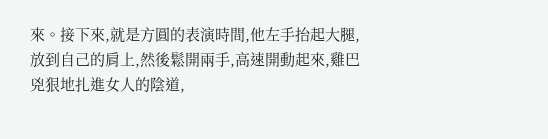來。接下來,就是方圓的表演時間,他左手抬起大腿,放到自己的肩上,然後鬆開兩手,高速開動起來,雞巴兇狠地扎進女人的陰道,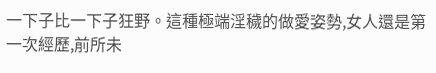一下子比一下子狂野。這種極端淫穢的做愛姿勢,女人還是第一次經歷,前所未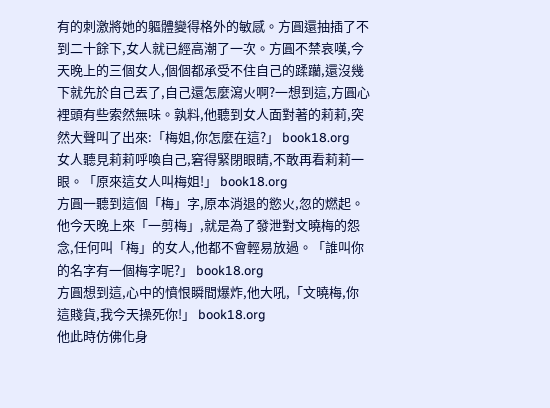有的刺激將她的軀體變得格外的敏感。方圓還抽插了不到二十餘下,女人就已經高潮了一次。方圓不禁哀嘆,今天晚上的三個女人,個個都承受不住自己的蹂躪,還沒幾下就先於自己丟了,自己還怎麼瀉火啊?一想到這,方圓心裡頭有些索然無味。孰料,他聽到女人面對著的莉莉,突然大聲叫了出來:「梅姐,你怎麼在這?」 book18.org
女人聽見莉莉呼喚自己,窘得緊閉眼睛,不敢再看莉莉一眼。「原來這女人叫梅姐!」 book18.org
方圓一聽到這個「梅」字,原本消退的慾火,忽的燃起。他今天晚上來「一剪梅」,就是為了發泄對文曉梅的怨念,任何叫「梅」的女人,他都不會輕易放過。「誰叫你的名字有一個梅字呢?」 book18.org
方圓想到這,心中的憤恨瞬間爆炸,他大吼,「文曉梅,你這賤貨,我今天操死你!」 book18.org
他此時仿佛化身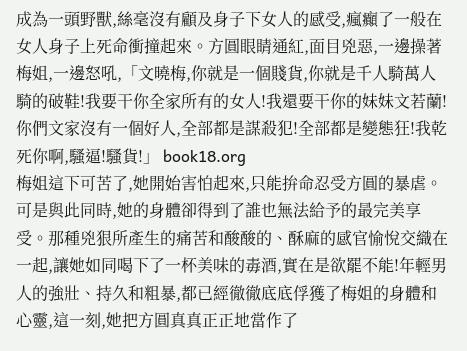成為一頭野獸,絲毫沒有顧及身子下女人的感受,瘋癲了一般在女人身子上死命衝撞起來。方圓眼睛通紅,面目兇惡,一邊操著梅姐,一邊怒吼,「文曉梅,你就是一個賤貨,你就是千人騎萬人騎的破鞋!我要干你全家所有的女人!我還要干你的妹妹文若蘭!你們文家沒有一個好人,全部都是謀殺犯!全部都是變態狂!我乾死你啊,騷逼!騷貨!」 book18.org
梅姐這下可苦了,她開始害怕起來,只能拚命忍受方圓的暴虐。可是與此同時,她的身體卻得到了誰也無法給予的最完美享受。那種兇狠所產生的痛苦和酸酸的、酥麻的感官愉悅交織在一起,讓她如同喝下了一杯美味的毒酒,實在是欲罷不能!年輕男人的強壯、持久和粗暴,都已經徹徹底底俘獲了梅姐的身體和心靈,這一刻,她把方圓真真正正地當作了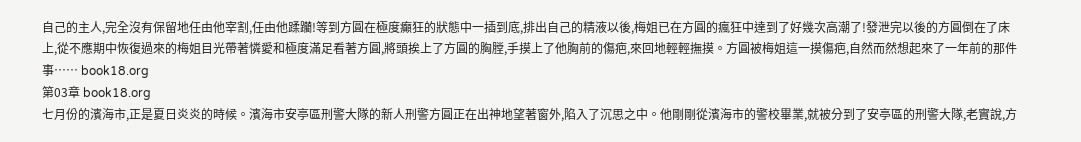自己的主人,完全沒有保留地任由他宰割,任由他蹂躪!等到方圓在極度癲狂的狀態中一插到底,排出自己的精液以後,梅姐已在方圓的瘋狂中達到了好幾次高潮了!發泄完以後的方圓倒在了床上,從不應期中恢復過來的梅姐目光帶著憐愛和極度滿足看著方圓,將頭挨上了方圓的胸膛,手摸上了他胸前的傷疤,來回地輕輕撫摸。方圓被梅姐這一摸傷疤,自然而然想起來了一年前的那件事…… book18.org
第03章 book18.org
七月份的濱海市,正是夏日炎炎的時候。濱海市安亭區刑警大隊的新人刑警方圓正在出神地望著窗外,陷入了沉思之中。他剛剛從濱海市的警校畢業,就被分到了安亭區的刑警大隊,老實說,方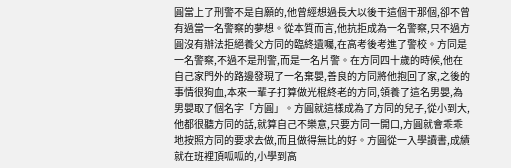圓當上了刑警不是自願的,他曾經想過長大以後干這個干那個,卻不曾有過當一名警察的夢想。從本質而言,他抗拒成為一名警察,只不過方圓沒有辦法拒絕養父方同的臨終遺囑,在高考後考進了警校。方同是一名警察,不過不是刑警,而是一名片警。在方同四十歲的時候,他在自己家門外的路邊發現了一名棄嬰,善良的方同將他抱回了家,之後的事情很狗血,本來一輩子打算做光棍終老的方同,領養了這名男嬰,為男嬰取了個名字「方圓」。方圓就這樣成為了方同的兒子,從小到大,他都很聽方同的話,就算自己不樂意,只要方同一開口,方圓就會乖乖地按照方同的要求去做,而且做得無比的好。方圓從一入學讀書,成績就在班裡頂呱呱的,小學到高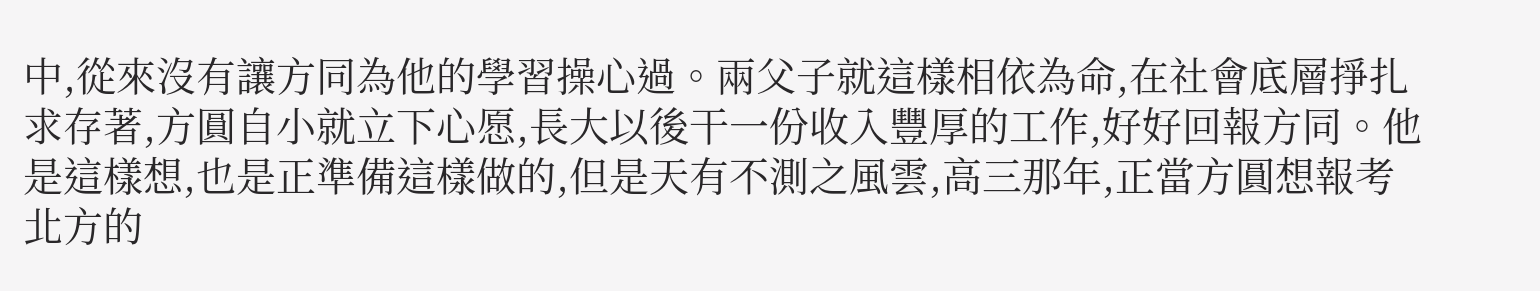中,從來沒有讓方同為他的學習操心過。兩父子就這樣相依為命,在社會底層掙扎求存著,方圓自小就立下心愿,長大以後干一份收入豐厚的工作,好好回報方同。他是這樣想,也是正準備這樣做的,但是天有不測之風雲,高三那年,正當方圓想報考北方的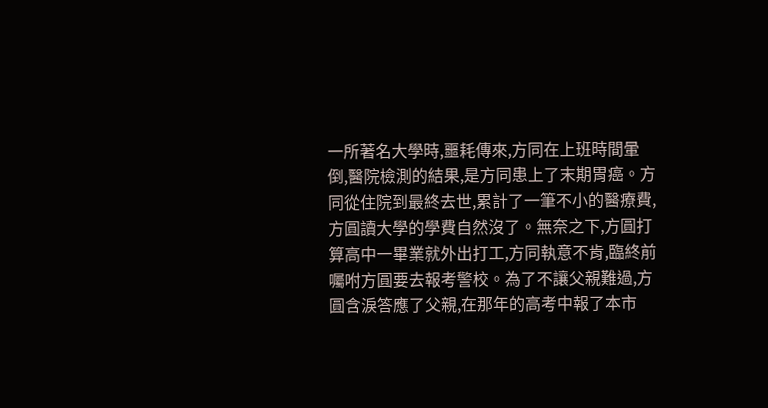一所著名大學時,噩耗傳來,方同在上班時間暈倒,醫院檢測的結果,是方同患上了末期胃癌。方同從住院到最終去世,累計了一筆不小的醫療費,方圓讀大學的學費自然沒了。無奈之下,方圓打算高中一畢業就外出打工,方同執意不肯,臨終前囑咐方圓要去報考警校。為了不讓父親難過,方圓含淚答應了父親,在那年的高考中報了本市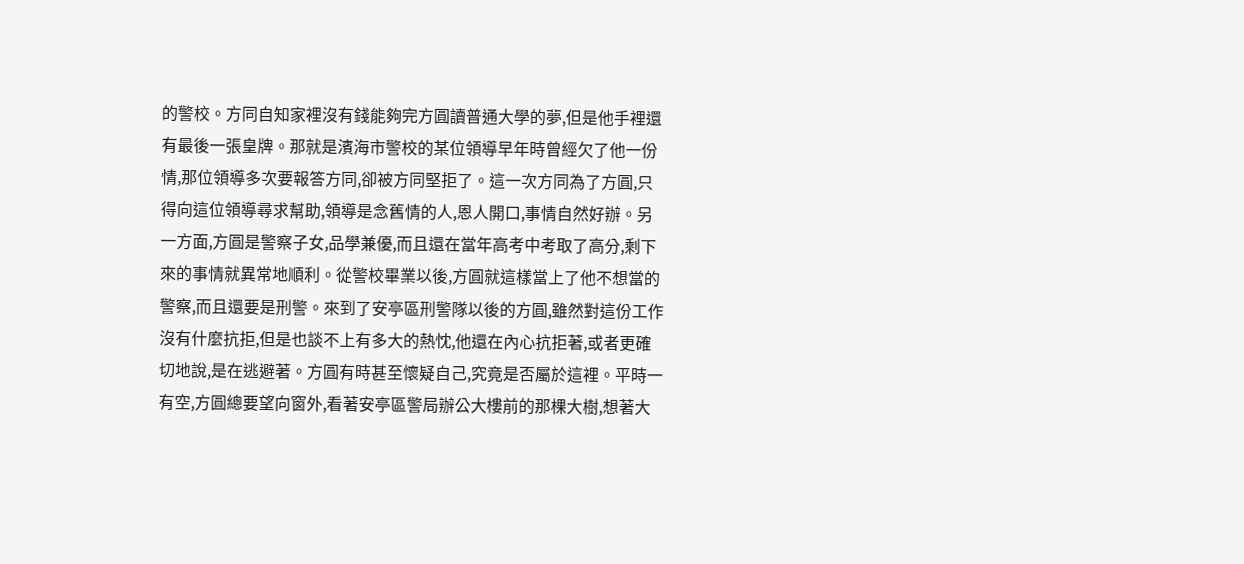的警校。方同自知家裡沒有錢能夠完方圓讀普通大學的夢,但是他手裡還有最後一張皇牌。那就是濱海市警校的某位領導早年時曾經欠了他一份情,那位領導多次要報答方同,卻被方同堅拒了。這一次方同為了方圓,只得向這位領導尋求幫助,領導是念舊情的人,恩人開口,事情自然好辦。另一方面,方圓是警察子女,品學兼優,而且還在當年高考中考取了高分,剩下來的事情就異常地順利。從警校畢業以後,方圓就這樣當上了他不想當的警察,而且還要是刑警。來到了安亭區刑警隊以後的方圓,雖然對這份工作沒有什麼抗拒,但是也談不上有多大的熱忱,他還在內心抗拒著,或者更確切地說,是在逃避著。方圓有時甚至懷疑自己,究竟是否屬於這裡。平時一有空,方圓總要望向窗外,看著安亭區警局辦公大樓前的那棵大樹,想著大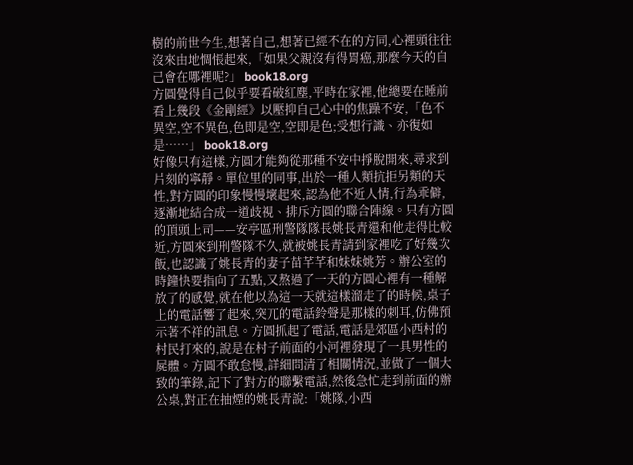樹的前世今生,想著自己,想著已經不在的方同,心裡頭往往沒來由地惆悵起來,「如果父親沒有得胃癌,那麼今天的自己會在哪裡呢?」 book18.org
方圓覺得自己似乎要看破紅塵,平時在家裡,他總要在睡前看上幾段《金剛經》以壓抑自己心中的焦躁不安,「色不異空,空不異色,色即是空,空即是色;受想行識、亦復如是……」 book18.org
好像只有這樣,方圓才能夠從那種不安中掙脫開來,尋求到片刻的寧靜。單位里的同事,出於一種人類抗拒另類的天性,對方圓的印象慢慢壞起來,認為他不近人情,行為乖僻,逐漸地結合成一道歧視、排斥方圓的聯合陣線。只有方圓的頂頭上司——安亭區刑警隊隊長姚長青還和他走得比較近,方圓來到刑警隊不久,就被姚長青請到家裡吃了好幾次飯,也認識了姚長青的妻子苗芊芊和妹妹姚芳。辦公室的時鐘快要指向了五點,又熬過了一天的方圓心裡有一種解放了的感覺,就在他以為這一天就這樣溜走了的時候,桌子上的電話響了起來,突兀的電話鈴聲是那樣的刺耳,仿佛預示著不祥的訊息。方圓抓起了電話,電話是郊區小西村的村民打來的,說是在村子前面的小河裡發現了一具男性的屍體。方圓不敢怠慢,詳細問清了相關情況,並做了一個大致的筆錄,記下了對方的聯繫電話,然後急忙走到前面的辦公桌,對正在抽煙的姚長青說:「姚隊,小西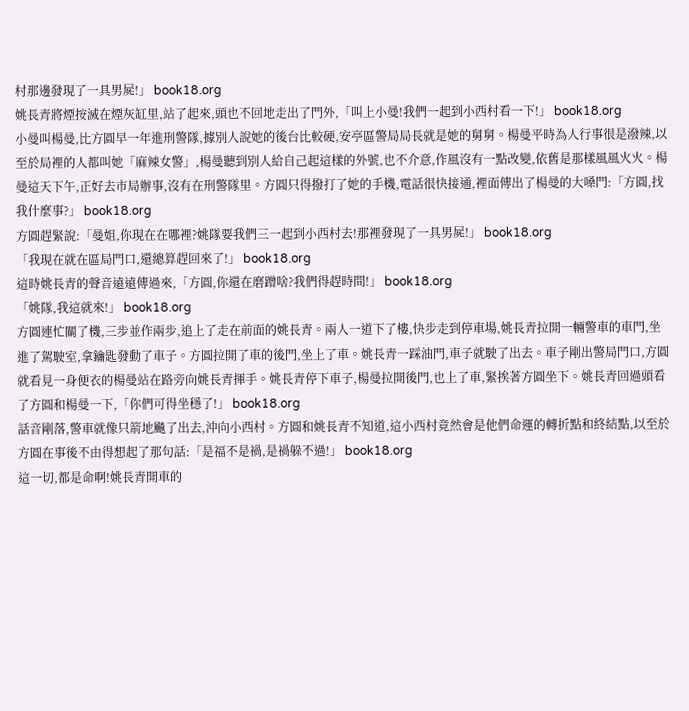村那邊發現了一具男屍!」 book18.org
姚長青將煙按滅在煙灰缸里,站了起來,頭也不回地走出了門外,「叫上小曼!我們一起到小西村看一下!」 book18.org
小曼叫楊曼,比方圓早一年進刑警隊,據別人說她的後台比較硬,安亭區警局局長就是她的舅舅。楊曼平時為人行事很是潑辣,以至於局裡的人都叫她「麻辣女警」,楊曼聽到別人給自己起這樣的外號,也不介意,作風沒有一點改變,依舊是那樣風風火火。楊曼這天下午,正好去市局辦事,沒有在刑警隊里。方圓只得撥打了她的手機,電話很快接通,裡面傳出了楊曼的大嗓門:「方圓,找我什麼事?」 book18.org
方圓趕緊說:「曼姐,你現在在哪裡?姚隊要我們三一起到小西村去!那裡發現了一具男屍!」 book18.org
「我現在就在區局門口,還總算趕回來了!」 book18.org
這時姚長青的聲音遠遠傳過來,「方圓,你還在磨蹭啥?我們得趕時間!」 book18.org
「姚隊,我這就來!」 book18.org
方圓連忙關了機,三步並作兩步,追上了走在前面的姚長青。兩人一道下了樓,快步走到停車場,姚長青拉開一輛警車的車門,坐進了駕駛室,拿鑰匙發動了車子。方圓拉開了車的後門,坐上了車。姚長青一踩油門,車子就駛了出去。車子剛出警局門口,方圓就看見一身便衣的楊曼站在路旁向姚長青揮手。姚長青停下車子,楊曼拉開後門,也上了車,緊挨著方圓坐下。姚長青回過頭看了方圓和楊曼一下,「你們可得坐穩了!」 book18.org
話音剛落,警車就像只箭地飈了出去,沖向小西村。方圓和姚長青不知道,這小西村竟然會是他們命運的轉折點和終結點,以至於方圓在事後不由得想起了那句話:「是福不是禍,是禍躲不過!」 book18.org
這一切,都是命啊!姚長青開車的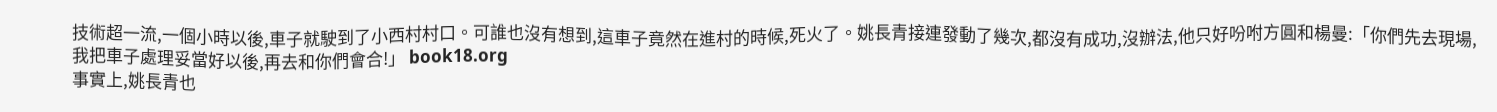技術超一流,一個小時以後,車子就駛到了小西村村口。可誰也沒有想到,這車子竟然在進村的時候,死火了。姚長青接連發動了幾次,都沒有成功,沒辦法,他只好吩咐方圓和楊曼:「你們先去現場,我把車子處理妥當好以後,再去和你們會合!」 book18.org
事實上,姚長青也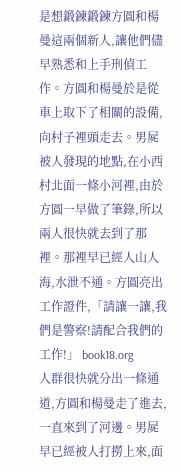是想鍛鍊鍛鍊方圓和楊曼這兩個新人,讓他們儘早熟悉和上手刑偵工作。方圓和楊曼於是從車上取下了相關的設備,向村子裡頭走去。男屍被人發現的地點,在小西村北面一條小河裡,由於方圓一早做了筆錄,所以兩人很快就去到了那裡。那裡早已經人山人海,水泄不通。方圓亮出工作證件,「請讓一讓,我們是警察!請配合我們的工作!」 book18.org
人群很快就分出一條通道,方圓和楊曼走了進去,一直來到了河邊。男屍早已經被人打撈上來,面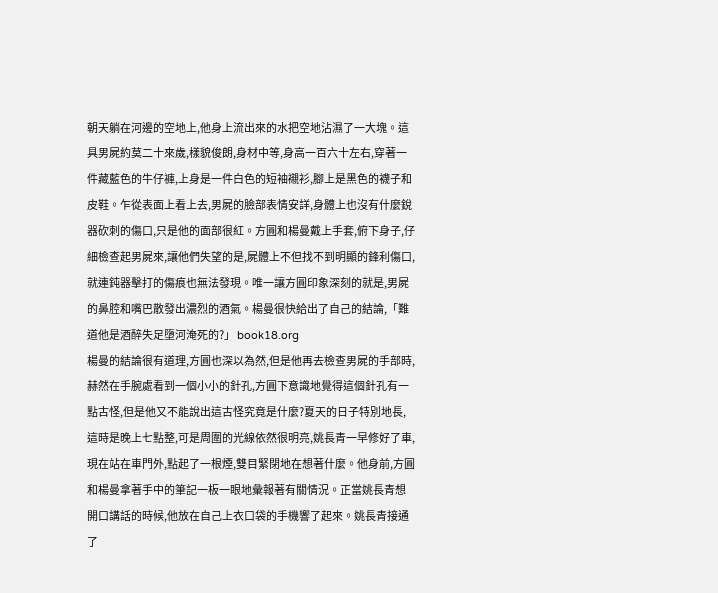朝天躺在河邊的空地上,他身上流出來的水把空地沾濕了一大塊。這具男屍約莫二十來歲,樣貌俊朗,身材中等,身高一百六十左右,穿著一件藏藍色的牛仔褲,上身是一件白色的短袖襯衫,腳上是黑色的襪子和皮鞋。乍從表面上看上去,男屍的臉部表情安詳,身體上也沒有什麼銳器砍刺的傷口,只是他的面部很紅。方圓和楊曼戴上手套,俯下身子,仔細檢查起男屍來,讓他們失望的是,屍體上不但找不到明顯的鋒利傷口,就連鈍器擊打的傷痕也無法發現。唯一讓方圓印象深刻的就是,男屍的鼻腔和嘴巴散發出濃烈的酒氣。楊曼很快給出了自己的結論,「難道他是酒醉失足墮河淹死的?」 book18.org
楊曼的結論很有道理,方圓也深以為然,但是他再去檢查男屍的手部時,赫然在手腕處看到一個小小的針孔,方圓下意識地覺得這個針孔有一點古怪,但是他又不能說出這古怪究竟是什麼?夏天的日子特別地長,這時是晚上七點整,可是周圍的光線依然很明亮,姚長青一早修好了車,現在站在車門外,點起了一根煙,雙目緊閉地在想著什麼。他身前,方圓和楊曼拿著手中的筆記一板一眼地彙報著有關情況。正當姚長青想開口講話的時候,他放在自己上衣口袋的手機響了起來。姚長青接通了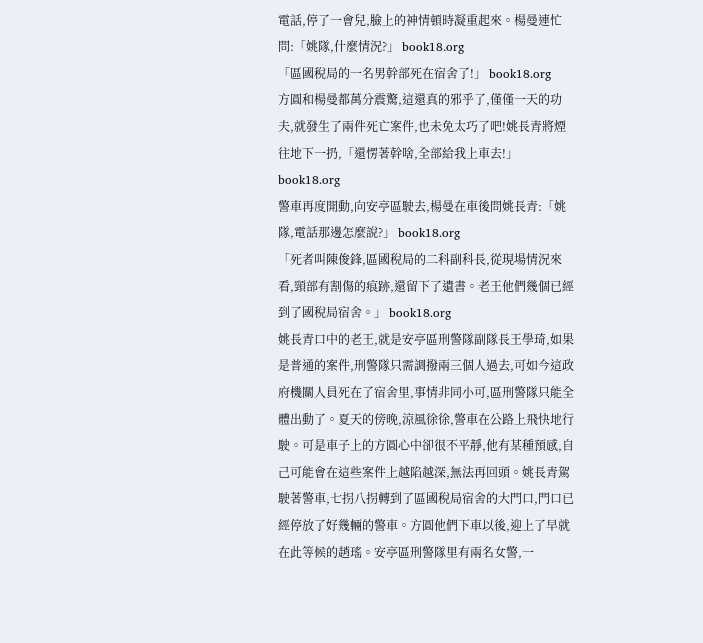電話,停了一會兒,臉上的神情頓時凝重起來。楊曼連忙問:「姚隊,什麼情況?」 book18.org
「區國稅局的一名男幹部死在宿舍了!」 book18.org
方圓和楊曼都萬分震驚,這還真的邪乎了,僅僅一天的功夫,就發生了兩件死亡案件,也未免太巧了吧!姚長青將煙往地下一扔,「還愣著幹啥,全部給我上車去!」 book18.org
警車再度開動,向安亭區駛去,楊曼在車後問姚長青:「姚隊,電話那邊怎麼說?」 book18.org
「死者叫陳俊鋒,區國稅局的二科副科長,從現場情況來看,頸部有割傷的痕跡,還留下了遺書。老王他們幾個已經到了國稅局宿舍。」 book18.org
姚長青口中的老王,就是安亭區刑警隊副隊長王學琦,如果是普通的案件,刑警隊只需調撥兩三個人過去,可如今這政府機關人員死在了宿舍里,事情非同小可,區刑警隊只能全體出動了。夏天的傍晚,涼風徐徐,警車在公路上飛快地行駛。可是車子上的方圓心中卻很不平靜,他有某種預感,自己可能會在這些案件上越陷越深,無法再回頭。姚長青駕駛著警車,七拐八拐轉到了區國稅局宿舍的大門口,門口已經停放了好幾輛的警車。方圓他們下車以後,迎上了早就在此等候的趙瑤。安亭區刑警隊里有兩名女警,一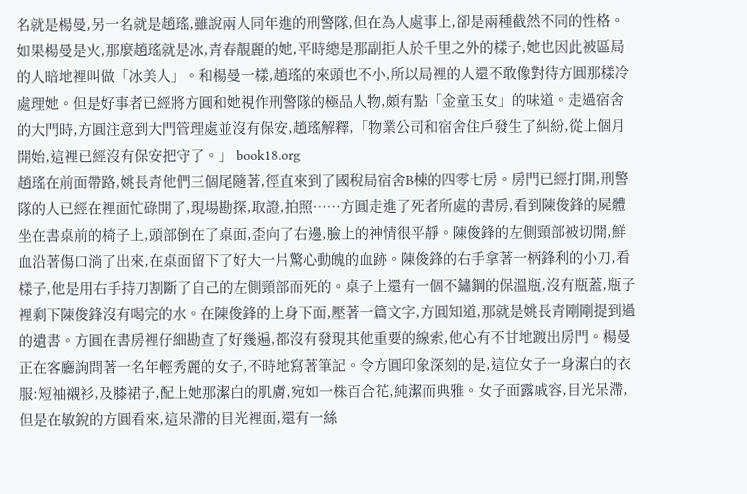名就是楊曼,另一名就是趙瑤,雖說兩人同年進的刑警隊,但在為人處事上,卻是兩種截然不同的性格。如果楊曼是火,那麼趙瑤就是冰,青春靚麗的她,平時總是那副拒人於千里之外的樣子,她也因此被區局的人暗地裡叫做「冰美人」。和楊曼一樣,趙瑤的來頭也不小,所以局裡的人還不敢像對待方圓那樣冷處理她。但是好事者已經將方圓和她視作刑警隊的極品人物,頗有點「金童玉女」的味道。走過宿舍的大門時,方圓注意到大門管理處並沒有保安,趙瑤解釋,「物業公司和宿舍住戶發生了糾紛,從上個月開始,這裡已經沒有保安把守了。」 book18.org
趙瑤在前面帶路,姚長青他們三個尾隨著,徑直來到了國稅局宿舍B棟的四零七房。房門已經打開,刑警隊的人已經在裡面忙碌開了,現場勘探,取證,拍照……方圓走進了死者所處的書房,看到陳俊鋒的屍體坐在書桌前的椅子上,頭部倒在了桌面,歪向了右邊,臉上的神情很平靜。陳俊鋒的左側頸部被切開,鮮血沿著傷口淌了出來,在桌面留下了好大一片驚心動魄的血跡。陳俊鋒的右手拿著一柄鋒利的小刀,看樣子,他是用右手持刀割斷了自己的左側頸部而死的。桌子上還有一個不鏽鋼的保溫瓶,沒有瓶蓋,瓶子裡剩下陳俊鋒沒有喝完的水。在陳俊鋒的上身下面,壓著一篇文字,方圓知道,那就是姚長青剛剛提到過的遺書。方圓在書房裡仔細勘查了好幾遍,都沒有發現其他重要的線索,他心有不甘地踱出房門。楊曼正在客廳詢問著一名年輕秀麗的女子,不時地寫著筆記。令方圓印象深刻的是,這位女子一身潔白的衣服:短袖襯衫,及膝裙子,配上她那潔白的肌膚,宛如一株百合花,純潔而典雅。女子面露戚容,目光呆滯,但是在敏銳的方圓看來,這呆滯的目光裡面,還有一絲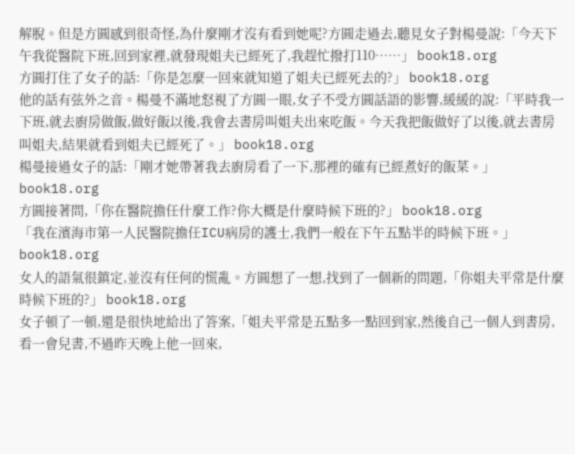解脫。但是方圓感到很奇怪,為什麼剛才沒有看到她呢?方圓走過去,聽見女子對楊曼說:「今天下午我從醫院下班,回到家裡,就發現姐夫已經死了,我趕忙撥打110……」 book18.org
方圓打住了女子的話:「你是怎麼一回來就知道了姐夫已經死去的?」 book18.org
他的話有弦外之音。楊曼不滿地怒視了方圓一眼,女子不受方圓話語的影響,緩緩的說:「平時我一下班,就去廚房做飯,做好飯以後,我會去書房叫姐夫出來吃飯。今天我把飯做好了以後,就去書房叫姐夫,結果就看到姐夫已經死了。」 book18.org
楊曼接過女子的話:「剛才她帶著我去廚房看了一下,那裡的確有已經煮好的飯菜。」 book18.org
方圓接著問,「你在醫院擔任什麼工作?你大概是什麼時候下班的?」 book18.org
「我在濱海市第一人民醫院擔任ICU病房的護士,我們一般在下午五點半的時候下班。」 book18.org
女人的語氣很鎮定,並沒有任何的慌亂。方圓想了一想,找到了一個新的問題,「你姐夫平常是什麼時候下班的?」 book18.org
女子頓了一頓,還是很快地給出了答案,「姐夫平常是五點多一點回到家,然後自己一個人到書房,看一會兒書,不過昨天晚上他一回來,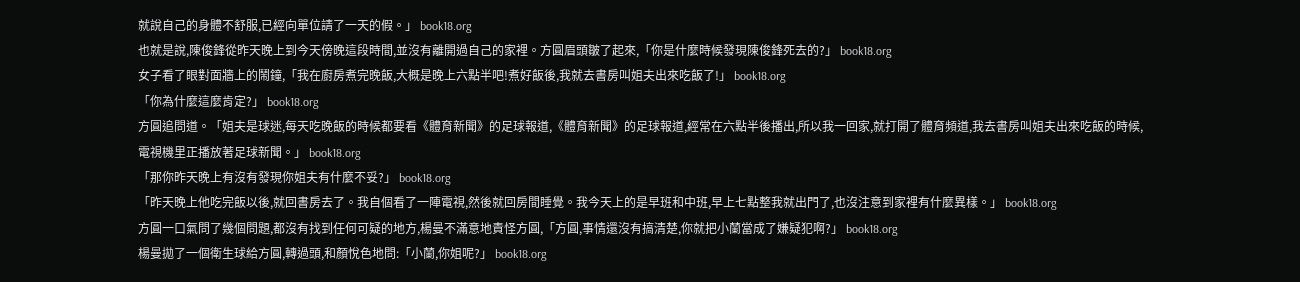就說自己的身體不舒服,已經向單位請了一天的假。」 book18.org
也就是說,陳俊鋒從昨天晚上到今天傍晚這段時間,並沒有離開過自己的家裡。方圓眉頭皺了起來,「你是什麼時候發現陳俊鋒死去的?」 book18.org
女子看了眼對面牆上的鬧鐘,「我在廚房煮完晚飯,大概是晚上六點半吧!煮好飯後,我就去書房叫姐夫出來吃飯了!」 book18.org
「你為什麼這麼肯定?」 book18.org
方圓追問道。「姐夫是球迷,每天吃晚飯的時候都要看《體育新聞》的足球報道,《體育新聞》的足球報道,經常在六點半後播出,所以我一回家,就打開了體育頻道,我去書房叫姐夫出來吃飯的時候,電視機里正播放著足球新聞。」 book18.org
「那你昨天晚上有沒有發現你姐夫有什麼不妥?」 book18.org
「昨天晚上他吃完飯以後,就回書房去了。我自個看了一陣電視,然後就回房間睡覺。我今天上的是早班和中班,早上七點整我就出門了,也沒注意到家裡有什麼異樣。」 book18.org
方圓一口氣問了幾個問題,都沒有找到任何可疑的地方,楊曼不滿意地責怪方圓,「方圓,事情還沒有搞清楚,你就把小蘭當成了嫌疑犯啊?」 book18.org
楊曼拋了一個衛生球給方圓,轉過頭,和顏悅色地問:「小蘭,你姐呢?」 book18.org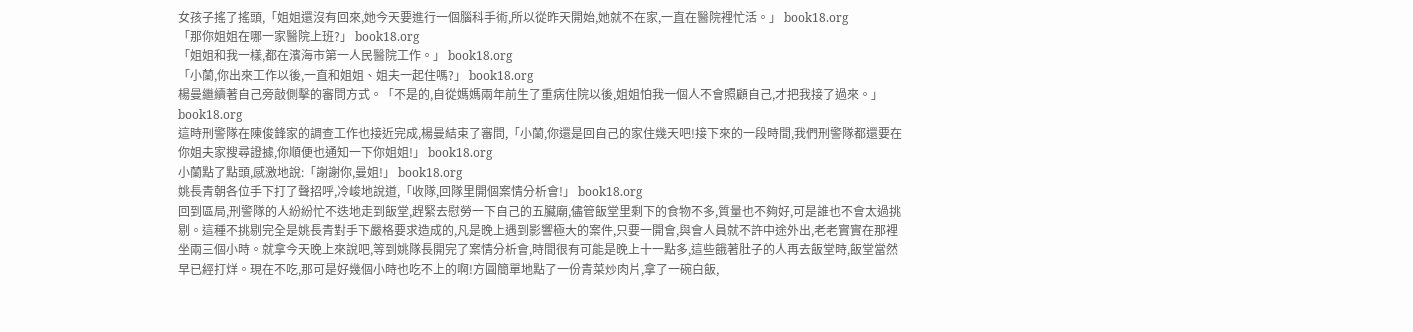女孩子搖了搖頭,「姐姐還沒有回來,她今天要進行一個腦科手術,所以從昨天開始,她就不在家,一直在醫院裡忙活。」 book18.org
「那你姐姐在哪一家醫院上班?」 book18.org
「姐姐和我一樣,都在濱海市第一人民醫院工作。」 book18.org
「小蘭,你出來工作以後,一直和姐姐、姐夫一起住嗎?」 book18.org
楊曼繼續著自己旁敲側擊的審問方式。「不是的,自從媽媽兩年前生了重病住院以後,姐姐怕我一個人不會照顧自己,才把我接了過來。」 book18.org
這時刑警隊在陳俊鋒家的調查工作也接近完成,楊曼結束了審問,「小蘭,你還是回自己的家住幾天吧!接下來的一段時間,我們刑警隊都還要在你姐夫家搜尋證據,你順便也通知一下你姐姐!」 book18.org
小蘭點了點頭,感激地說:「謝謝你,曼姐!」 book18.org
姚長青朝各位手下打了聲招呼,冷峻地說道,「收隊,回隊里開個案情分析會!」 book18.org
回到區局,刑警隊的人紛紛忙不迭地走到飯堂,趕緊去慰勞一下自己的五臟廟,儘管飯堂里剩下的食物不多,質量也不夠好,可是誰也不會太過挑剔。這種不挑剔完全是姚長青對手下嚴格要求造成的,凡是晚上遇到影響極大的案件,只要一開會,與會人員就不許中途外出,老老實實在那裡坐兩三個小時。就拿今天晚上來說吧,等到姚隊長開完了案情分析會,時間很有可能是晚上十一點多,這些餓著肚子的人再去飯堂時,飯堂當然早已經打烊。現在不吃,那可是好幾個小時也吃不上的啊!方圓簡單地點了一份青菜炒肉片,拿了一碗白飯,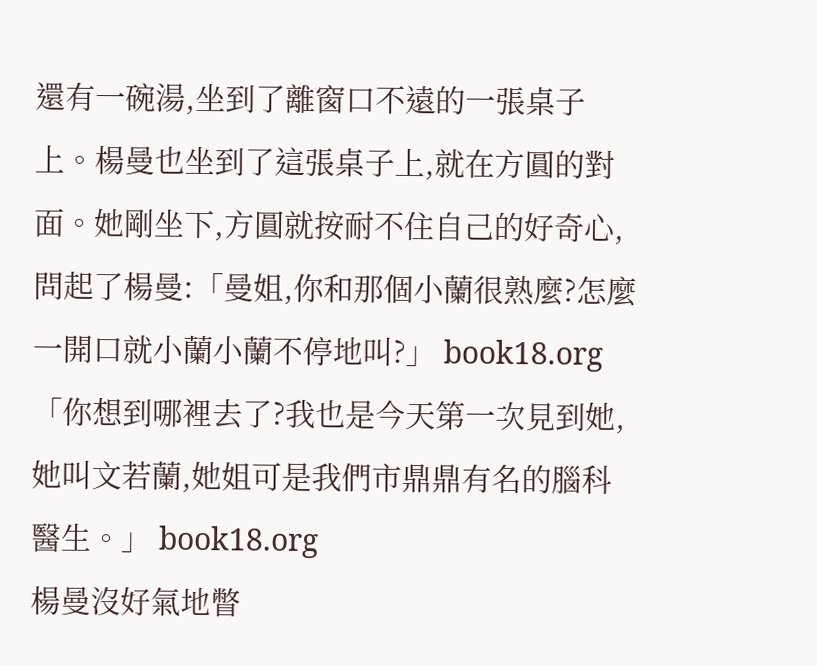還有一碗湯,坐到了離窗口不遠的一張桌子上。楊曼也坐到了這張桌子上,就在方圓的對面。她剛坐下,方圓就按耐不住自己的好奇心,問起了楊曼:「曼姐,你和那個小蘭很熟麼?怎麼一開口就小蘭小蘭不停地叫?」 book18.org
「你想到哪裡去了?我也是今天第一次見到她,她叫文若蘭,她姐可是我們市鼎鼎有名的腦科醫生。」 book18.org
楊曼沒好氣地瞥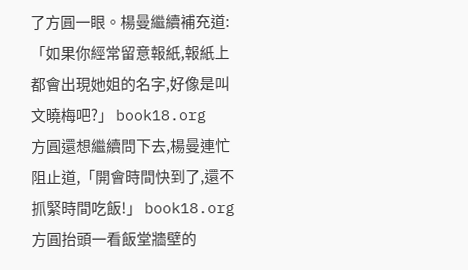了方圓一眼。楊曼繼續補充道:「如果你經常留意報紙,報紙上都會出現她姐的名字,好像是叫文曉梅吧?」 book18.org
方圓還想繼續問下去,楊曼連忙阻止道,「開會時間快到了,還不抓緊時間吃飯!」 book18.org
方圓抬頭一看飯堂牆壁的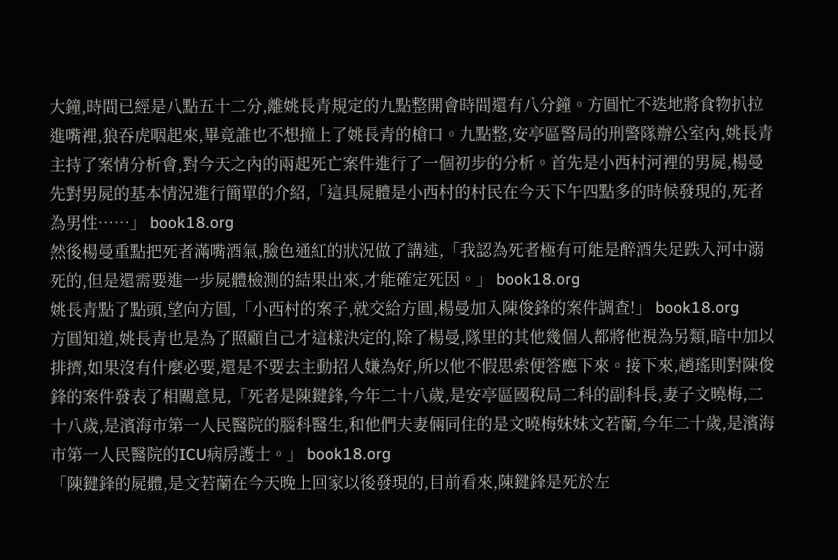大鐘,時間已經是八點五十二分,離姚長青規定的九點整開會時間還有八分鐘。方圓忙不迭地將食物扒拉進嘴裡,狼吞虎咽起來,畢竟誰也不想撞上了姚長青的槍口。九點整,安亭區警局的刑警隊辦公室內,姚長青主持了案情分析會,對今天之內的兩起死亡案件進行了一個初步的分析。首先是小西村河裡的男屍,楊曼先對男屍的基本情況進行簡單的介紹,「這具屍體是小西村的村民在今天下午四點多的時候發現的,死者為男性……」 book18.org
然後楊曼重點把死者滿嘴酒氣,臉色通紅的狀況做了講述,「我認為死者極有可能是醉酒失足跌入河中溺死的,但是還需要進一步屍體檢測的結果出來,才能確定死因。」 book18.org
姚長青點了點頭,望向方圓,「小西村的案子,就交給方圓,楊曼加入陳俊鋒的案件調查!」 book18.org
方圓知道,姚長青也是為了照顧自己才這樣決定的,除了楊曼,隊里的其他幾個人都將他視為另類,暗中加以排擠,如果沒有什麼必要,還是不要去主動招人嫌為好,所以他不假思索便答應下來。接下來,趙瑤則對陳俊鋒的案件發表了相關意見,「死者是陳鍵鋒,今年二十八歲,是安亭區國稅局二科的副科長,妻子文曉梅,二十八歲,是濱海市第一人民醫院的腦科醫生,和他們夫妻倆同住的是文曉梅妹妹文若蘭,今年二十歲,是濱海市第一人民醫院的ICU病房護士。」 book18.org
「陳鍵鋒的屍體,是文若蘭在今天晚上回家以後發現的,目前看來,陳鍵鋒是死於左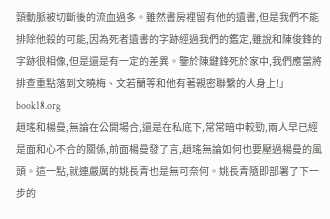頸動脈被切斷後的流血過多。雖然書房裡留有他的遺書,但是我們不能排除他殺的可能,因為死者遺書的字跡經過我們的鑑定,雖說和陳俊鋒的字跡很相像,但是還是有一定的差異。鑒於陳鍵鋒死於家中,我們應當將排查重點落到文曉梅、文若蘭等和他有著親密聯繫的人身上!」 book18.org
趙瑤和楊曼,無論在公開場合,還是在私底下,常常暗中較勁,兩人早已經是面和心不合的關係,前面楊曼發了言,趙瑤無論如何也要壓過楊曼的風頭。這一點,就連嚴厲的姚長青也是無可奈何。姚長青隨即部署了下一步的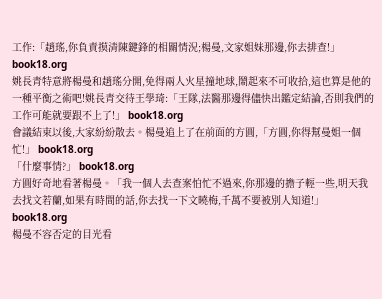工作:「趙瑤,你負責摸清陳鍵鋒的相關情況;楊曼,文家姐妹那邊,你去排查!」 book18.org
姚長青特意將楊曼和趙瑤分開,免得兩人火星撞地球,鬧起來不可收拾,這也算是他的一種平衡之術吧!姚長青交待王學琦:「王隊,法醫那邊得儘快出鑑定結論,否則我們的工作可能就要跟不上了!」 book18.org
會議結束以後,大家紛紛散去。楊曼追上了在前面的方圓,「方圓,你得幫曼姐一個忙!」 book18.org
「什麼事情?」 book18.org
方圓好奇地看著楊曼。「我一個人去查案怕忙不過來,你那邊的擔子輕一些,明天我去找文若蘭,如果有時間的話,你去找一下文曉梅,千萬不要被別人知道!」 book18.org
楊曼不容否定的目光看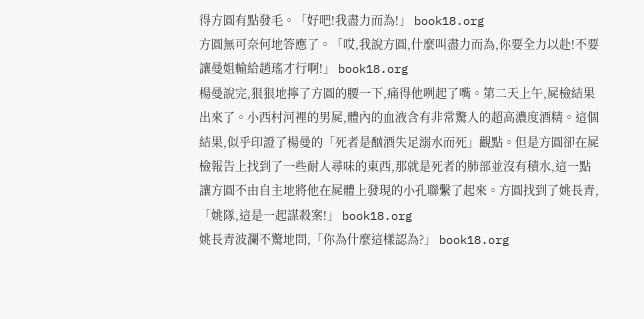得方圓有點發毛。「好吧!我盡力而為!」 book18.org
方圓無可奈何地答應了。「哎,我說方圓,什麼叫盡力而為,你要全力以赴!不要讓曼姐輸給趙瑤才行啊!」 book18.org
楊曼說完,狠狠地擰了方圓的腰一下,痛得他咧起了嘴。第二天上午,屍檢結果出來了。小西村河裡的男屍,體內的血液含有非常驚人的超高濃度酒精。這個結果,似乎印證了楊曼的「死者是酗酒失足溺水而死」觀點。但是方圓卻在屍檢報告上找到了一些耐人尋味的東西,那就是死者的肺部並沒有積水,這一點讓方圓不由自主地將他在屍體上發現的小孔聯繫了起來。方圓找到了姚長青,「姚隊,這是一起謀殺案!」 book18.org
姚長青波瀾不驚地問,「你為什麼這樣認為?」 book18.org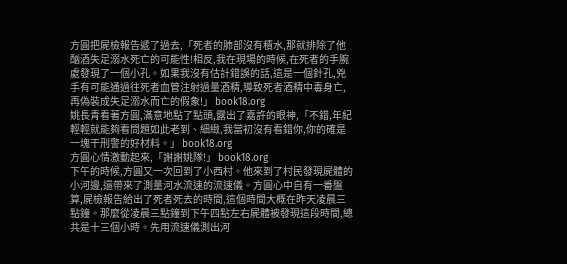方圓把屍檢報告遞了過去,「死者的肺部沒有積水,那就排除了他酗酒失足溺水死亡的可能性!相反,我在現場的時候,在死者的手腕處發現了一個小孔。如果我沒有估計錯誤的話,這是一個針孔,兇手有可能通過往死者血管注射過量酒精,導致死者酒精中毒身亡,再偽裝成失足溺水而亡的假象!」 book18.org
姚長青看著方圓,滿意地點了點頭,露出了嘉許的眼神,「不錯,年紀輕輕就能夠看問題如此老到、細緻,我當初沒有看錯你,你的確是一塊干刑警的好材料。」 book18.org
方圓心情激動起來,「謝謝姚隊!」 book18.org
下午的時候,方圓又一次回到了小西村。他來到了村民發現屍體的小河邊,還帶來了測量河水流速的流速儀。方圓心中自有一番盤算,屍檢報告給出了死者死去的時間,這個時間大概在昨天凌晨三點鐘。那麼從凌晨三點鐘到下午四點左右屍體被發現這段時間,總共是十三個小時。先用流速儀測出河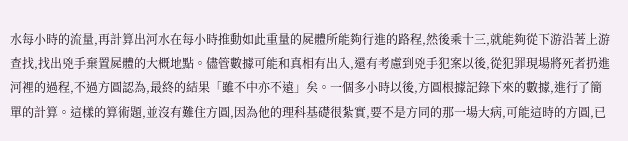水每小時的流量,再計算出河水在每小時推動如此重量的屍體所能夠行進的路程,然後乘十三,就能夠從下游沿著上游查找,找出兇手棄置屍體的大概地點。儘管數據可能和真相有出入,還有考慮到兇手犯案以後,從犯罪現場將死者扔進河裡的過程,不過方圓認為,最終的結果「雖不中亦不遠」矣。一個多小時以後,方圓根據記錄下來的數據,進行了簡單的計算。這樣的算術題,並沒有難住方圓,因為他的理科基礎很紮實,要不是方同的那一場大病,可能這時的方圓,已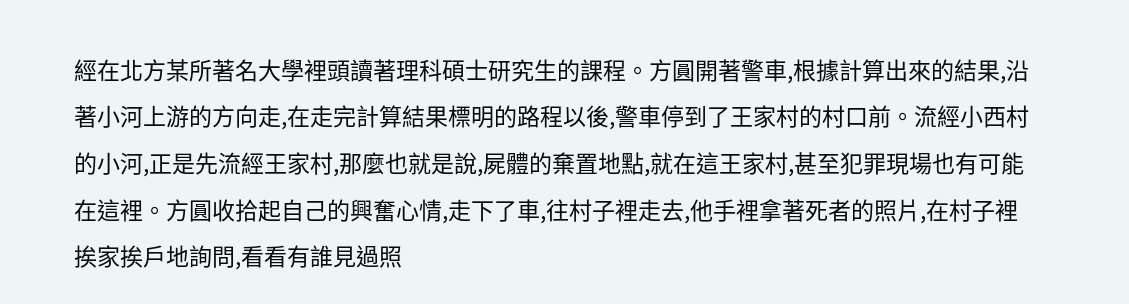經在北方某所著名大學裡頭讀著理科碩士研究生的課程。方圓開著警車,根據計算出來的結果,沿著小河上游的方向走,在走完計算結果標明的路程以後,警車停到了王家村的村口前。流經小西村的小河,正是先流經王家村,那麼也就是說,屍體的棄置地點,就在這王家村,甚至犯罪現場也有可能在這裡。方圓收拾起自己的興奮心情,走下了車,往村子裡走去,他手裡拿著死者的照片,在村子裡挨家挨戶地詢問,看看有誰見過照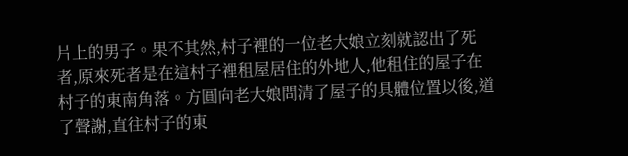片上的男子。果不其然,村子裡的一位老大娘立刻就認出了死者,原來死者是在這村子裡租屋居住的外地人,他租住的屋子在村子的東南角落。方圓向老大娘問清了屋子的具體位置以後,道了聲謝,直往村子的東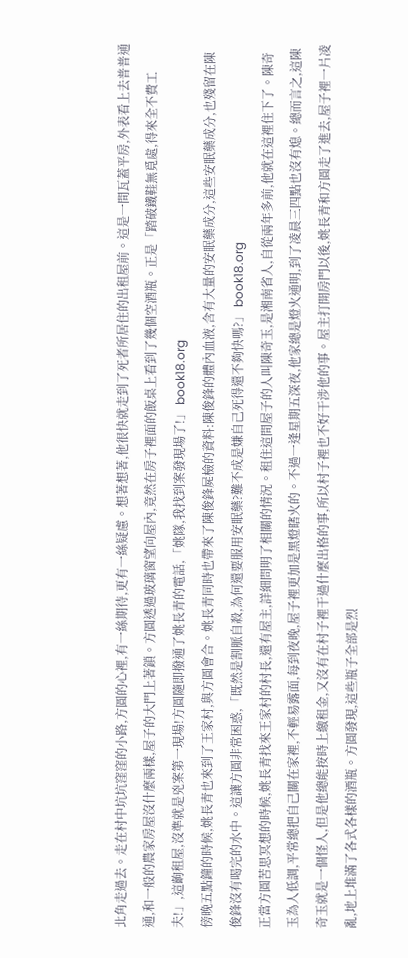北角走過去。走在村中坑坑窪窪的小路,方圓的心裡,有一絲期待,更有一絲疑慮。想著想著,他很快就走到了死者所居住的出租屋前。這是一間瓦蓋平房,外表看上去普普通通,和一般的農家房屋沒什麼兩樣,屋子的大門上著鎖。方圓透過玻璃窗望向屋內,竟然在房子裡面的飯桌上看到了幾個空酒瓶。正是「踏破鐵鞋無覓處,得來全不費工夫!」,這齣租屋,沒準就是兇案第一現場!方圓隨即撥通了姚長青的電話,「姚隊,我找到案發現場了!」 book18.org
傍晚五點鐘的時候,姚長青也來到了王家村,與方圓會合。姚長青同時也帶來了陳俊鋒屍檢的資料:陳俊鋒的體內血液,含有大量的安眠藥成分,這些安眠藥成分,也殘留在陳俊鋒沒有喝完的水中。這讓方圓非常困惑,「既然是割脈自殺,為何還要服用安眠藥?難不成是嫌自己死得還不夠快嗎?」 book18.org
正當方圓苦思冥想的時候,姚長青找來王家村的村長,還有屋主,詳細問明了相關的情況。租住這間屋子的人叫陳奇玉,是湘南省人,自從兩年多前,他就在這裡住下了。陳奇玉為人低調,平常總把自己關在家裡,不輕易露面,每到夜晚,屋子裡更加是黑燈瞎火的。不過一逢星期五深夜,他家總是燈火通明,到了凌晨三四點也沒有熄。總而言之,這陳奇玉就是一個怪人,但是他總能按時上繳租金,又沒有在村子裡干過什麼出格的事,所以村子裡也不好干涉他的事。屋主打開房門以後,姚長青和方圓走了進去,屋子裡一片凌亂,地上堆滿了各式各樣的酒瓶。方圓發現,這些瓶子全部是烈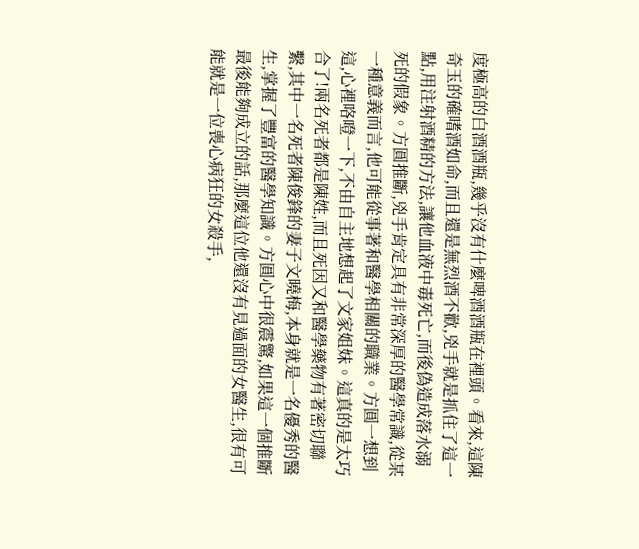度極高的白酒酒瓶,幾乎沒有什麼啤酒酒瓶在裡頭。看來,這陳奇玉的確嗜酒如命,而且還是無烈酒不歡,兇手就是抓住了這一點,用注射酒精的方法,讓他血液中毒死亡,而後偽造成落水溺死的假象。方圓推斷,兇手肯定具有非常深厚的醫學常識,從某一種意義而言,他可能從事著和醫學相關的職業。方圓一想到這,心裡咯噔一下,不由自主地想起了文家姐妹。這真的是太巧合了!兩名死者都是陳姓,而且死因又和醫學藥物有著密切聯繫,其中一名死者陳俊鋒的妻子文曉梅,本身就是一名優秀的醫生,掌握了豐富的醫學知識。方圓心中很震驚,如果這一個推斷最後能夠成立的話,那麼這位他還沒有見過面的女醫生,很有可能就是一位喪心病狂的女殺手,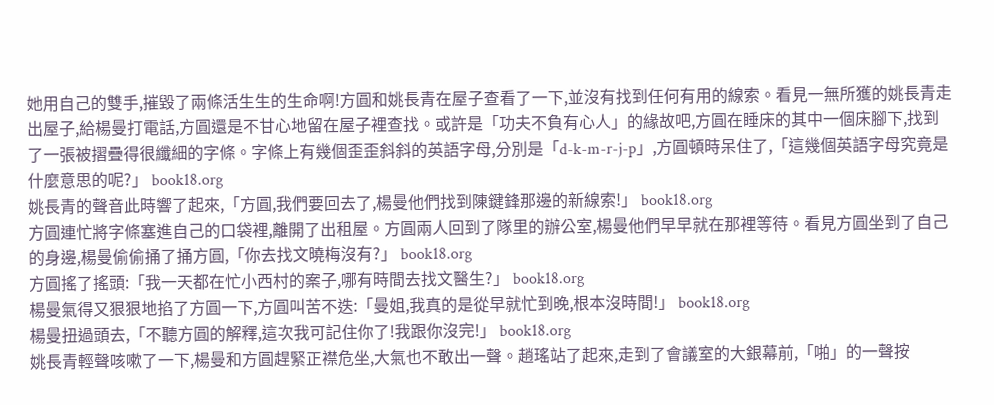她用自己的雙手,摧毀了兩條活生生的生命啊!方圓和姚長青在屋子查看了一下,並沒有找到任何有用的線索。看見一無所獲的姚長青走出屋子,給楊曼打電話,方圓還是不甘心地留在屋子裡查找。或許是「功夫不負有心人」的緣故吧,方圓在睡床的其中一個床腳下,找到了一張被摺疊得很纖細的字條。字條上有幾個歪歪斜斜的英語字母,分別是「d-k-m-r-j-p」,方圓頓時呆住了,「這幾個英語字母究竟是什麼意思的呢?」 book18.org
姚長青的聲音此時響了起來,「方圓,我們要回去了,楊曼他們找到陳鍵鋒那邊的新線索!」 book18.org
方圓連忙將字條塞進自己的口袋裡,離開了出租屋。方圓兩人回到了隊里的辦公室,楊曼他們早早就在那裡等待。看見方圓坐到了自己的身邊,楊曼偷偷捅了捅方圓,「你去找文曉梅沒有?」 book18.org
方圓搖了搖頭:「我一天都在忙小西村的案子,哪有時間去找文醫生?」 book18.org
楊曼氣得又狠狠地掐了方圓一下,方圓叫苦不迭:「曼姐,我真的是從早就忙到晚,根本沒時間!」 book18.org
楊曼扭過頭去,「不聽方圓的解釋,這次我可記住你了!我跟你沒完!」 book18.org
姚長青輕聲咳嗽了一下,楊曼和方圓趕緊正襟危坐,大氣也不敢出一聲。趙瑤站了起來,走到了會議室的大銀幕前,「啪」的一聲按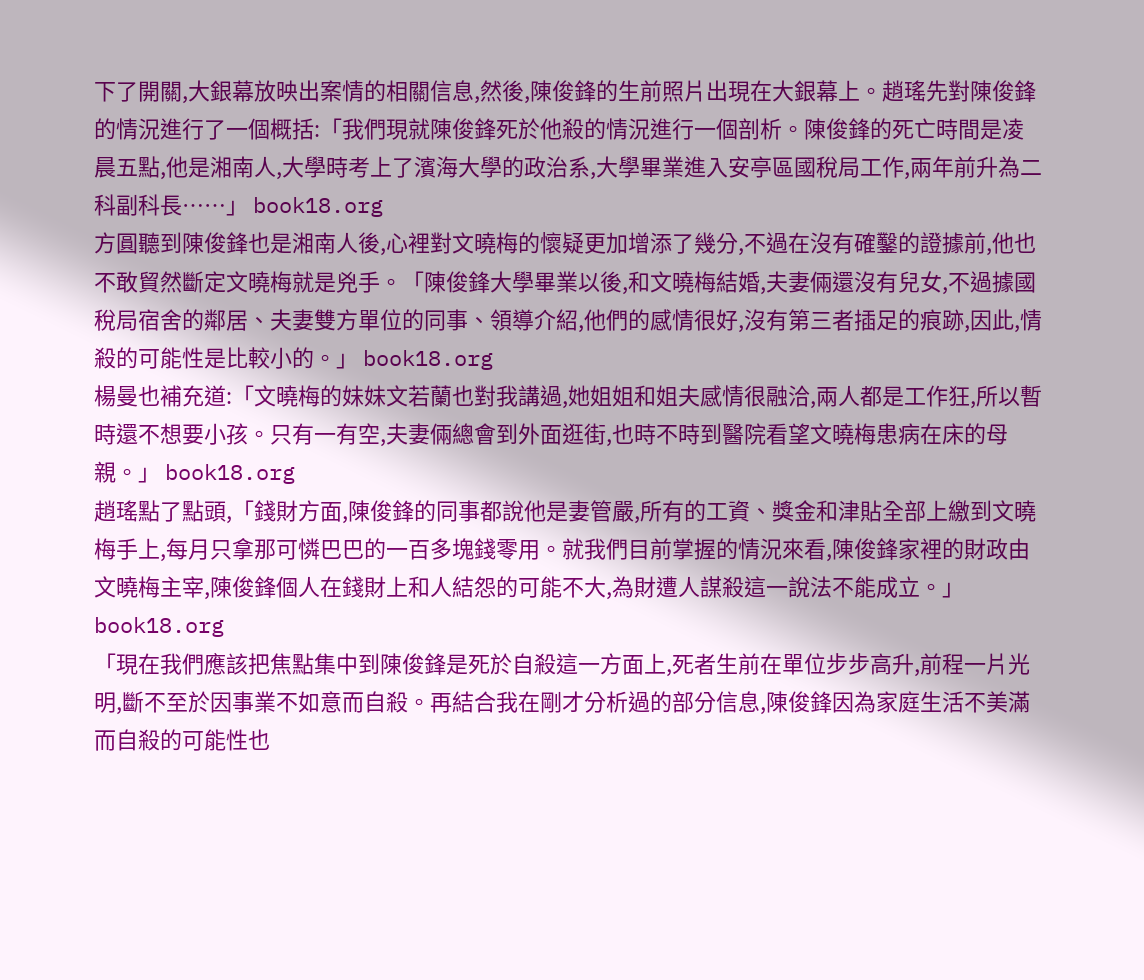下了開關,大銀幕放映出案情的相關信息,然後,陳俊鋒的生前照片出現在大銀幕上。趙瑤先對陳俊鋒的情況進行了一個概括:「我們現就陳俊鋒死於他殺的情況進行一個剖析。陳俊鋒的死亡時間是凌晨五點,他是湘南人,大學時考上了濱海大學的政治系,大學畢業進入安亭區國稅局工作,兩年前升為二科副科長……」 book18.org
方圓聽到陳俊鋒也是湘南人後,心裡對文曉梅的懷疑更加增添了幾分,不過在沒有確鑿的證據前,他也不敢貿然斷定文曉梅就是兇手。「陳俊鋒大學畢業以後,和文曉梅結婚,夫妻倆還沒有兒女,不過據國稅局宿舍的鄰居、夫妻雙方單位的同事、領導介紹,他們的感情很好,沒有第三者插足的痕跡,因此,情殺的可能性是比較小的。」 book18.org
楊曼也補充道:「文曉梅的妹妹文若蘭也對我講過,她姐姐和姐夫感情很融洽,兩人都是工作狂,所以暫時還不想要小孩。只有一有空,夫妻倆總會到外面逛街,也時不時到醫院看望文曉梅患病在床的母親。」 book18.org
趙瑤點了點頭,「錢財方面,陳俊鋒的同事都說他是妻管嚴,所有的工資、獎金和津貼全部上繳到文曉梅手上,每月只拿那可憐巴巴的一百多塊錢零用。就我們目前掌握的情況來看,陳俊鋒家裡的財政由文曉梅主宰,陳俊鋒個人在錢財上和人結怨的可能不大,為財遭人謀殺這一說法不能成立。」 book18.org
「現在我們應該把焦點集中到陳俊鋒是死於自殺這一方面上,死者生前在單位步步高升,前程一片光明,斷不至於因事業不如意而自殺。再結合我在剛才分析過的部分信息,陳俊鋒因為家庭生活不美滿而自殺的可能性也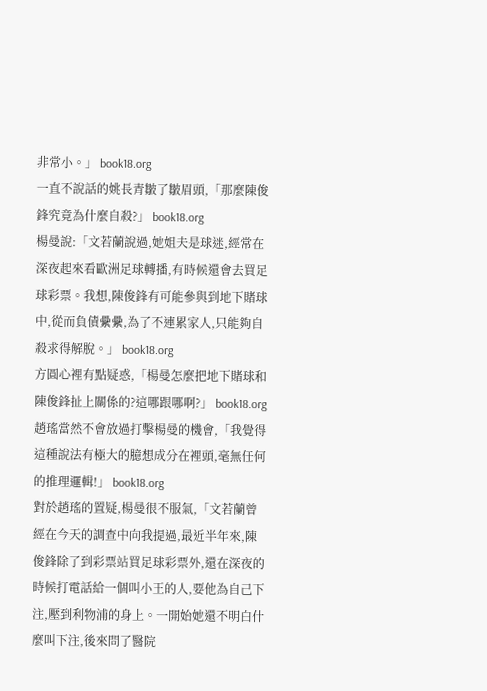非常小。」 book18.org
一直不說話的姚長青皺了皺眉頭,「那麼陳俊鋒究竟為什麼自殺?」 book18.org
楊曼說:「文若蘭說過,她姐夫是球迷,經常在深夜起來看歐洲足球轉播,有時候還會去買足球彩票。我想,陳俊鋒有可能參與到地下賭球中,從而負債纍纍,為了不連累家人,只能夠自殺求得解脫。」 book18.org
方圓心裡有點疑惑,「楊曼怎麼把地下賭球和陳俊鋒扯上關係的?這哪跟哪啊?」 book18.org
趙瑤當然不會放過打擊楊曼的機會,「我覺得這種說法有極大的臆想成分在裡頭,毫無任何的推理邏輯!」 book18.org
對於趙瑤的置疑,楊曼很不服氣,「文若蘭曾經在今天的調查中向我提過,最近半年來,陳俊鋒除了到彩票站買足球彩票外,還在深夜的時候打電話給一個叫小王的人,要他為自己下注,壓到利物浦的身上。一開始她還不明白什麼叫下注,後來問了醫院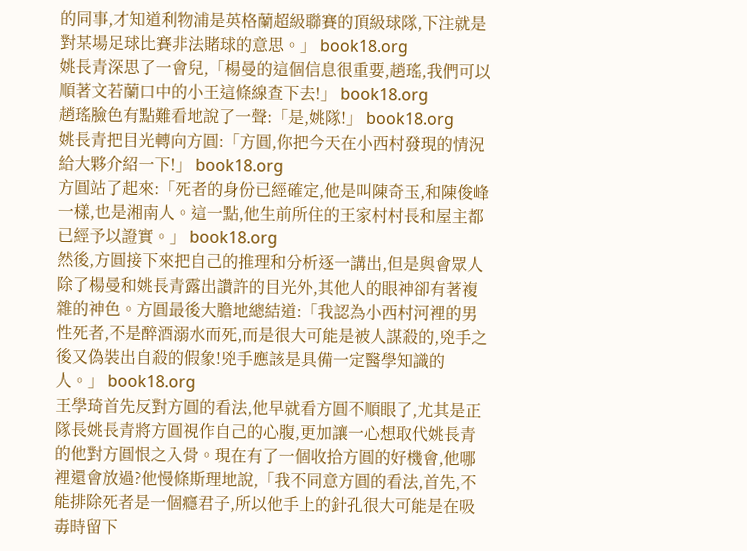的同事,才知道利物浦是英格蘭超級聯賽的頂級球隊,下注就是對某場足球比賽非法賭球的意思。」 book18.org
姚長青深思了一會兒,「楊曼的這個信息很重要,趙瑤,我們可以順著文若蘭口中的小王這條線查下去!」 book18.org
趙瑤臉色有點難看地說了一聲:「是,姚隊!」 book18.org
姚長青把目光轉向方圓:「方圓,你把今天在小西村發現的情況給大夥介紹一下!」 book18.org
方圓站了起來:「死者的身份已經確定,他是叫陳奇玉,和陳俊峰一樣,也是湘南人。這一點,他生前所住的王家村村長和屋主都已經予以證實。」 book18.org
然後,方圓接下來把自己的推理和分析逐一講出,但是與會眾人除了楊曼和姚長青露出讚許的目光外,其他人的眼神卻有著複雜的神色。方圓最後大膽地總結道:「我認為小西村河裡的男性死者,不是醉酒溺水而死,而是很大可能是被人謀殺的,兇手之後又偽裝出自殺的假象!兇手應該是具備一定醫學知識的人。」 book18.org
王學琦首先反對方圓的看法,他早就看方圓不順眼了,尤其是正隊長姚長青將方圓視作自己的心腹,更加讓一心想取代姚長青的他對方圓恨之入骨。現在有了一個收拾方圓的好機會,他哪裡還會放過?他慢條斯理地說,「我不同意方圓的看法,首先,不能排除死者是一個癮君子,所以他手上的針孔很大可能是在吸毒時留下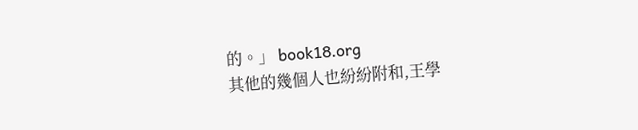的。」 book18.org
其他的幾個人也紛紛附和,王學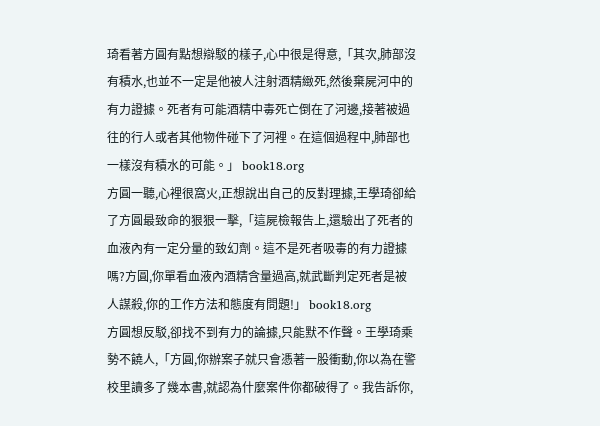琦看著方圓有點想辯駁的樣子,心中很是得意,「其次,肺部沒有積水,也並不一定是他被人注射酒精緻死,然後棄屍河中的有力證據。死者有可能酒精中毒死亡倒在了河邊,接著被過往的行人或者其他物件碰下了河裡。在這個過程中,肺部也一樣沒有積水的可能。」 book18.org
方圓一聽,心裡很窩火,正想說出自己的反對理據,王學琦卻給了方圓最致命的狠狠一擊,「這屍檢報告上,還驗出了死者的血液內有一定分量的致幻劑。這不是死者吸毒的有力證據嗎?方圓,你單看血液內酒精含量過高,就武斷判定死者是被人謀殺,你的工作方法和態度有問題!」 book18.org
方圓想反駁,卻找不到有力的論據,只能默不作聲。王學琦乘勢不饒人,「方圓,你辦案子就只會憑著一股衝動,你以為在警校里讀多了幾本書,就認為什麼案件你都破得了。我告訴你,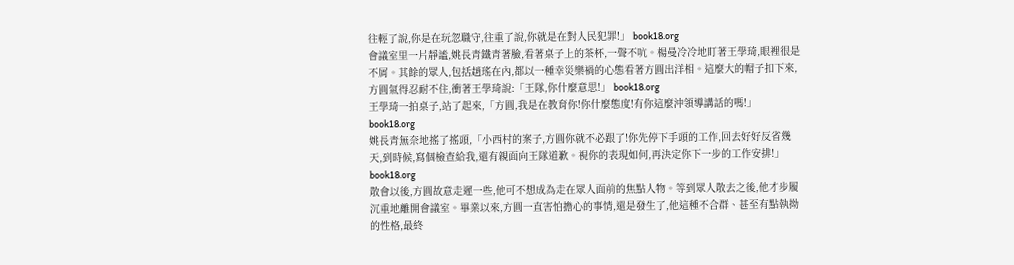往輕了說,你是在玩忽職守,往重了說,你就是在對人民犯罪!」 book18.org
會議室里一片靜謐,姚長青鐵青著臉,看著桌子上的茶杯,一聲不吭。楊曼冷冷地盯著王學琦,眼裡很是不屑。其餘的眾人,包括趙瑤在內,都以一種幸災樂禍的心態看著方圓出洋相。這麼大的帽子扣下來,方圓氣得忍耐不住,衝著王學琦說:「王隊,你什麼意思!」 book18.org
王學琦一拍桌子,站了起來,「方圓,我是在教育你!你什麼態度!有你這麼沖領導講話的嗎!」 book18.org
姚長青無奈地搖了搖頭,「小西村的案子,方圓你就不必跟了!你先停下手頭的工作,回去好好反省幾天,到時候,寫個檢查給我,還有親面向王隊道歉。視你的表現如何,再決定你下一步的工作安排!」 book18.org
散會以後,方圓故意走遲一些,他可不想成為走在眾人面前的焦點人物。等到眾人散去之後,他才步履沉重地離開會議室。畢業以來,方圓一直害怕擔心的事情,還是發生了,他這種不合群、甚至有點執拗的性格,最終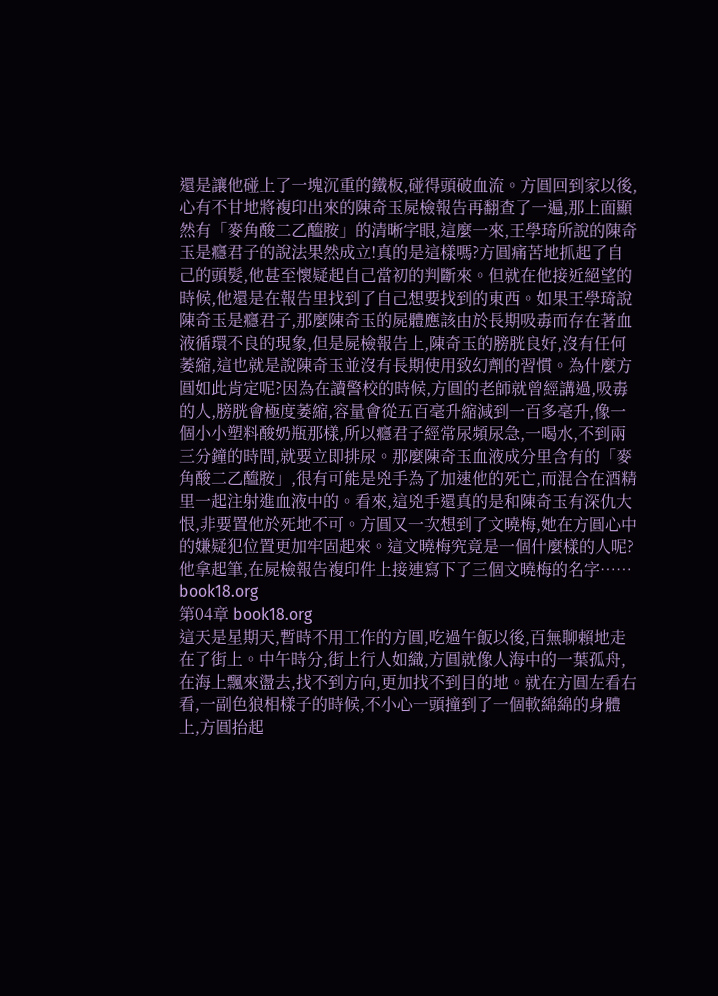還是讓他碰上了一塊沉重的鐵板,碰得頭破血流。方圓回到家以後,心有不甘地將複印出來的陳奇玉屍檢報告再翻查了一遍,那上面顯然有「麥角酸二乙醯胺」的清晰字眼,這麼一來,王學琦所說的陳奇玉是癮君子的說法果然成立!真的是這樣嗎?方圓痛苦地抓起了自己的頭髮,他甚至懷疑起自己當初的判斷來。但就在他接近絕望的時候,他還是在報告里找到了自己想要找到的東西。如果王學琦說陳奇玉是癮君子,那麼陳奇玉的屍體應該由於長期吸毒而存在著血液循環不良的現象,但是屍檢報告上,陳奇玉的膀胱良好,沒有任何萎縮,這也就是說陳奇玉並沒有長期使用致幻劑的習慣。為什麼方圓如此肯定呢?因為在讀警校的時候,方圓的老師就曾經講過,吸毒的人,膀胱會極度萎縮,容量會從五百毫升縮減到一百多毫升,像一個小小塑料酸奶瓶那樣,所以癮君子經常尿頻尿急,一喝水,不到兩三分鐘的時間,就要立即排尿。那麼陳奇玉血液成分里含有的「麥角酸二乙醯胺」,很有可能是兇手為了加速他的死亡,而混合在酒精里一起注射進血液中的。看來,這兇手還真的是和陳奇玉有深仇大恨,非要置他於死地不可。方圓又一次想到了文曉梅,她在方圓心中的嫌疑犯位置更加牢固起來。這文曉梅究竟是一個什麼樣的人呢?他拿起筆,在屍檢報告複印件上接連寫下了三個文曉梅的名字…… book18.org
第04章 book18.org
這天是星期天,暫時不用工作的方圓,吃過午飯以後,百無聊賴地走在了街上。中午時分,街上行人如織,方圓就像人海中的一葉孤舟,在海上飄來盪去,找不到方向,更加找不到目的地。就在方圓左看右看,一副色狼相樣子的時候,不小心一頭撞到了一個軟綿綿的身體上,方圓抬起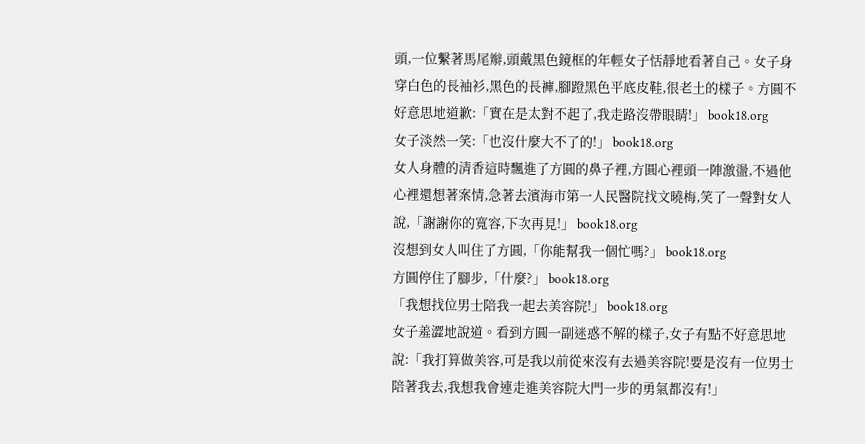頭,一位繫著馬尾辮,頭戴黑色鏡框的年輕女子恬靜地看著自己。女子身穿白色的長袖衫,黑色的長褲,腳蹬黑色平底皮鞋,很老土的樣子。方圓不好意思地道歉:「實在是太對不起了,我走路沒帶眼睛!」 book18.org
女子淡然一笑:「也沒什麼大不了的!」 book18.org
女人身體的清香這時飄進了方圓的鼻子裡,方圓心裡頭一陣激盪,不過他心裡還想著案情,急著去濱海市第一人民醫院找文曉梅,笑了一聲對女人說,「謝謝你的寬容,下次再見!」 book18.org
沒想到女人叫住了方圓,「你能幫我一個忙嗎?」 book18.org
方圓停住了腳步,「什麼?」 book18.org
「我想找位男士陪我一起去美容院!」 book18.org
女子羞澀地說道。看到方圓一副迷惑不解的樣子,女子有點不好意思地說:「我打算做美容,可是我以前從來沒有去過美容院!要是沒有一位男士陪著我去,我想我會連走進美容院大門一步的勇氣都沒有!」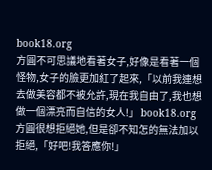book18.org
方圓不可思議地看著女子,好像是看著一個怪物,女子的臉更加紅了起來,「以前我連想去做美容都不被允許,現在我自由了,我也想做一個漂亮而自信的女人!」 book18.org
方圓很想拒絕她,但是卻不知怎的無法加以拒絕,「好吧!我答應你!」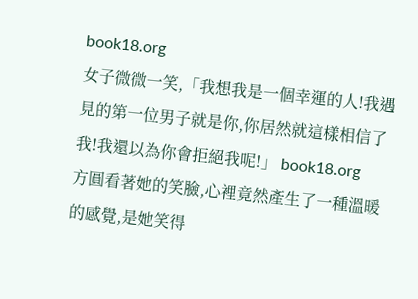book18.org
女子微微一笑,「我想我是一個幸運的人!我遇見的第一位男子就是你,你居然就這樣相信了我!我還以為你會拒絕我呢!」 book18.org
方圓看著她的笑臉,心裡竟然產生了一種溫暖的感覺,是她笑得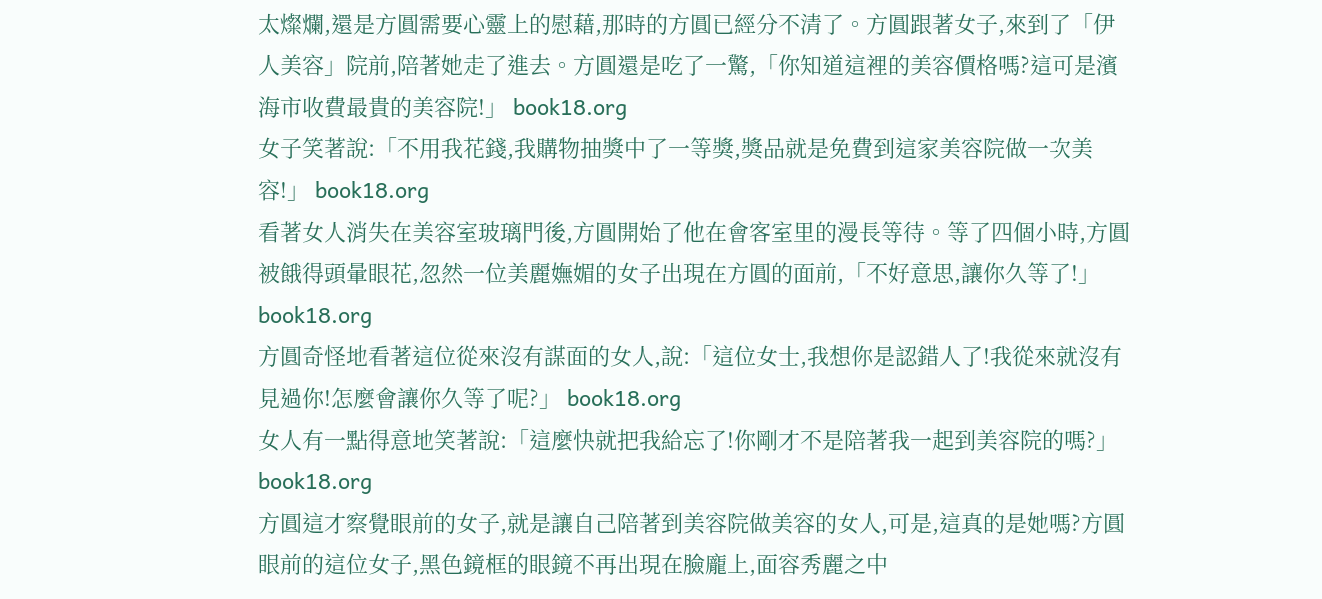太燦爛,還是方圓需要心靈上的慰藉,那時的方圓已經分不清了。方圓跟著女子,來到了「伊人美容」院前,陪著她走了進去。方圓還是吃了一驚,「你知道這裡的美容價格嗎?這可是濱海市收費最貴的美容院!」 book18.org
女子笑著說:「不用我花錢,我購物抽獎中了一等獎,獎品就是免費到這家美容院做一次美容!」 book18.org
看著女人消失在美容室玻璃門後,方圓開始了他在會客室里的漫長等待。等了四個小時,方圓被餓得頭暈眼花,忽然一位美麗嫵媚的女子出現在方圓的面前,「不好意思,讓你久等了!」 book18.org
方圓奇怪地看著這位從來沒有謀面的女人,說:「這位女士,我想你是認錯人了!我從來就沒有見過你!怎麼會讓你久等了呢?」 book18.org
女人有一點得意地笑著說:「這麼快就把我給忘了!你剛才不是陪著我一起到美容院的嗎?」 book18.org
方圓這才察覺眼前的女子,就是讓自己陪著到美容院做美容的女人,可是,這真的是她嗎?方圓眼前的這位女子,黑色鏡框的眼鏡不再出現在臉龐上,面容秀麗之中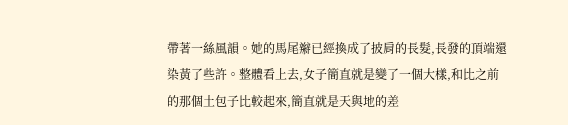帶著一絲風韻。她的馬尾辮已經換成了披肩的長髮,長發的頂端還染黃了些許。整體看上去,女子簡直就是變了一個大樣,和比之前的那個土包子比較起來,簡直就是天與地的差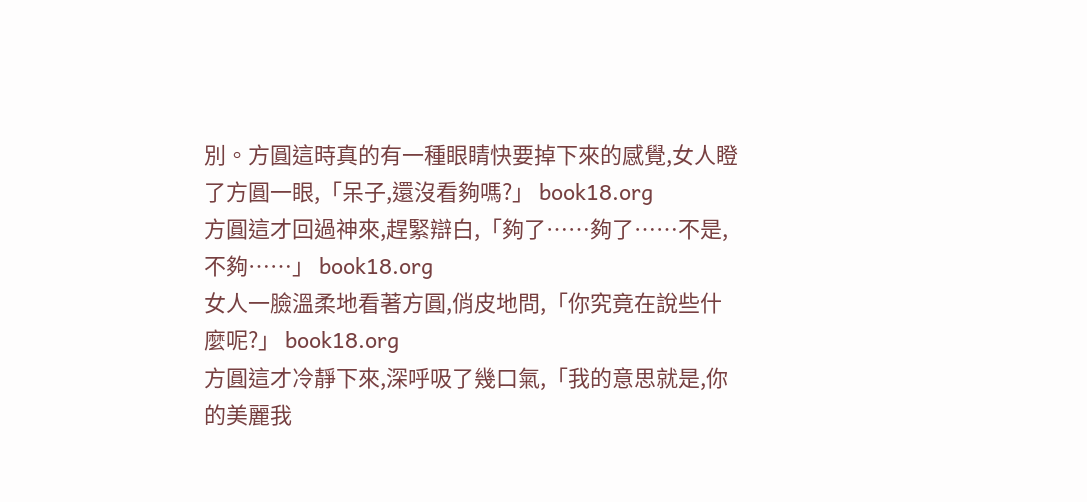別。方圓這時真的有一種眼睛快要掉下來的感覺,女人瞪了方圓一眼,「呆子,還沒看夠嗎?」 book18.org
方圓這才回過神來,趕緊辯白,「夠了……夠了……不是,不夠……」 book18.org
女人一臉溫柔地看著方圓,俏皮地問,「你究竟在說些什麼呢?」 book18.org
方圓這才冷靜下來,深呼吸了幾口氣,「我的意思就是,你的美麗我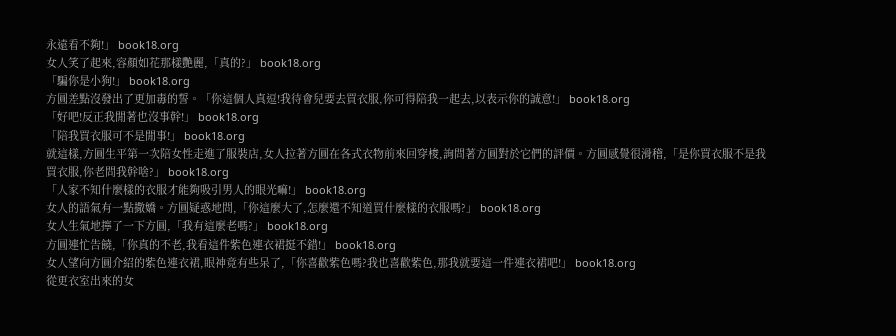永遠看不夠!」 book18.org
女人笑了起來,容顏如花那樣艷麗,「真的?」 book18.org
「騙你是小狗!」 book18.org
方圓差點沒發出了更加毒的誓。「你這個人真逗!我待會兒要去買衣服,你可得陪我一起去,以表示你的誠意!」 book18.org
「好吧!反正我閒著也沒事幹!」 book18.org
「陪我買衣服可不是閒事!」 book18.org
就這樣,方圓生平第一次陪女性走進了服裝店,女人拉著方圓在各式衣物前來回穿梭,詢問著方圓對於它們的評價。方圓感覺很滑稽,「是你買衣服不是我買衣服,你老問我幹啥?」 book18.org
「人家不知什麼樣的衣服才能夠吸引男人的眼光嘛!」 book18.org
女人的語氣有一點撒嬌。方圓疑惑地問,「你這麼大了,怎麼還不知道買什麼樣的衣服嗎?」 book18.org
女人生氣地擰了一下方圓,「我有這麼老嗎?」 book18.org
方圓連忙告饒,「你真的不老,我看這件紫色連衣裙挺不錯!」 book18.org
女人望向方圓介紹的紫色連衣裙,眼神竟有些呆了,「你喜歡紫色嗎?我也喜歡紫色,那我就要這一件連衣裙吧!」 book18.org
從更衣室出來的女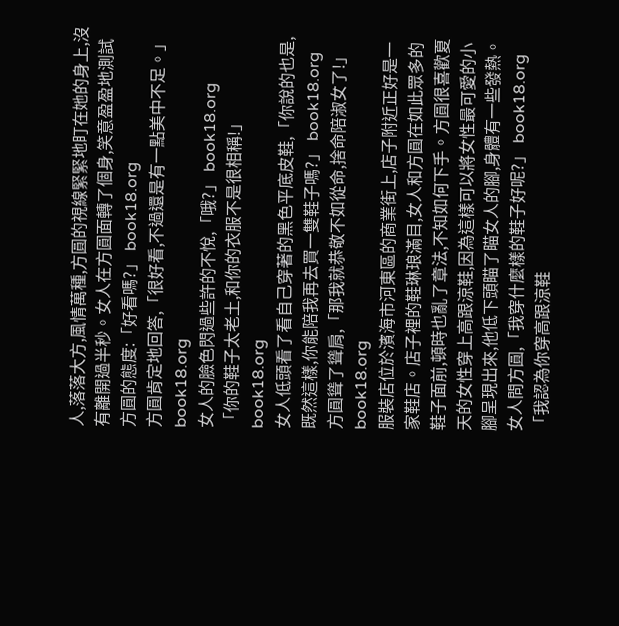人,落落大方,風情萬種,方圓的視線緊緊地盯在她的身上,沒有離開過半秒。女人在方圓面轉了個身,笑意盈盈地測試方圓的態度:「好看嗎?」 book18.org
方圓肯定地回答,「很好看,不過還是有一點美中不足。」 book18.org
女人的臉色閃過些許的不悅,「哦?」 book18.org
「你的鞋子太老土,和你的衣服不是很相稱!」 book18.org
女人低頭看了看自己穿著的黑色平底皮鞋,「你說的也是,既然這樣,你能陪我再去買一雙鞋子嗎?」 book18.org
方圓聳了聳肩,「那我就恭敬不如從命,捨命陪淑女了!」 book18.org
服裝店位於濱海市河東區的商業街上,店子附近正好是一家鞋店。店子裡的鞋琳琅滿目,女人和方圓在如此眾多的鞋子面前,頓時也亂了章法,不知如何下手。方圓很喜歡夏天的女性穿上高跟涼鞋,因為這樣可以將女性最可愛的小腳呈現出來,他低下頭瞄了瞄女人的腳,身體有一些發熱。女人問方圓,「我穿什麼樣的鞋子好呢?」 book18.org
「我認為你穿高跟涼鞋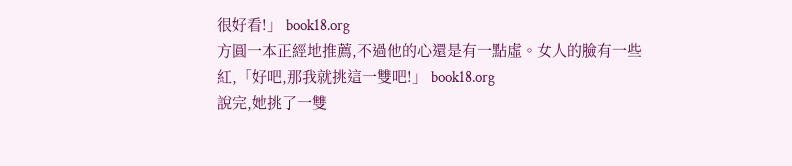很好看!」 book18.org
方圓一本正經地推薦,不過他的心還是有一點虛。女人的臉有一些紅,「好吧,那我就挑這一雙吧!」 book18.org
說完,她挑了一雙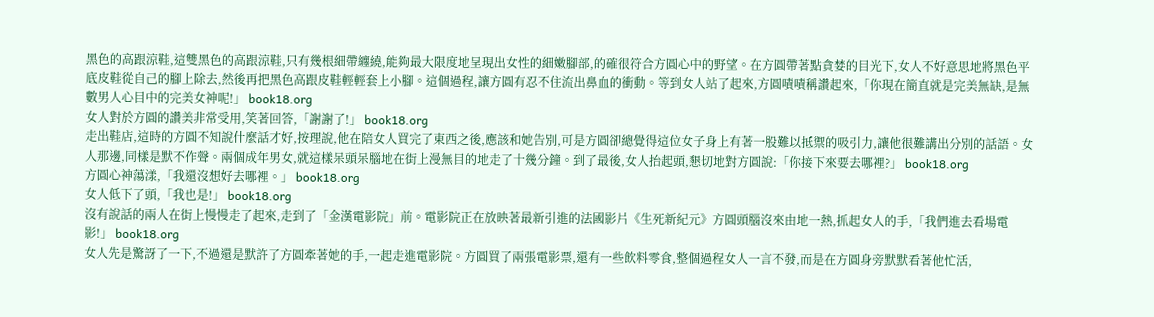黑色的高跟涼鞋,這雙黑色的高跟涼鞋,只有幾根細帶纏繞,能夠最大限度地呈現出女性的細嫩腳部,的確很符合方圓心中的野望。在方圓帶著點貪婪的目光下,女人不好意思地將黑色平底皮鞋從自己的腳上除去,然後再把黑色高跟皮鞋輕輕套上小腳。這個過程,讓方圓有忍不住流出鼻血的衝動。等到女人站了起來,方圓嘖嘖稱讚起來,「你現在簡直就是完美無缺,是無數男人心目中的完美女神呢!」 book18.org
女人對於方圓的讚美非常受用,笑著回答,「謝謝了!」 book18.org
走出鞋店,這時的方圓不知說什麼話才好,按理說,他在陪女人買完了東西之後,應該和她告別,可是方圓卻總覺得這位女子身上有著一股難以抵禦的吸引力,讓他很難講出分別的話語。女人那邊,同樣是默不作聲。兩個成年男女,就這樣呆頭呆腦地在街上漫無目的地走了十幾分鐘。到了最後,女人抬起頭,懇切地對方圓說:「你接下來要去哪裡?」 book18.org
方圓心神蕩漾,「我還沒想好去哪裡。」 book18.org
女人低下了頭,「我也是!」 book18.org
沒有說話的兩人在街上慢慢走了起來,走到了「金漢電影院」前。電影院正在放映著最新引進的法國影片《生死新紀元》方圓頭腦沒來由地一熱,抓起女人的手,「我們進去看場電影!」 book18.org
女人先是驚訝了一下,不過還是默許了方圓牽著她的手,一起走進電影院。方圓買了兩張電影票,還有一些飲料零食,整個過程女人一言不發,而是在方圓身旁默默看著他忙活,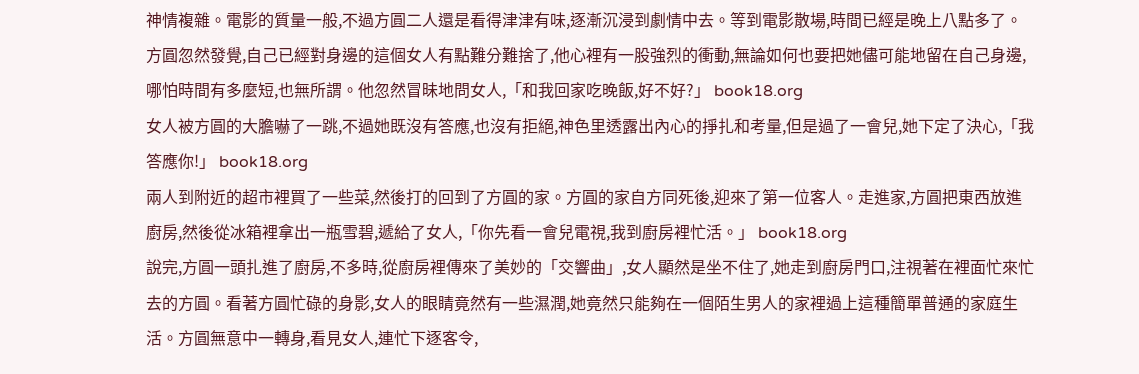神情複雜。電影的質量一般,不過方圓二人還是看得津津有味,逐漸沉浸到劇情中去。等到電影散場,時間已經是晚上八點多了。方圓忽然發覺,自己已經對身邊的這個女人有點難分難捨了,他心裡有一股強烈的衝動,無論如何也要把她儘可能地留在自己身邊,哪怕時間有多麼短,也無所謂。他忽然冒昧地問女人,「和我回家吃晚飯,好不好?」 book18.org
女人被方圓的大膽嚇了一跳,不過她既沒有答應,也沒有拒絕,神色里透露出內心的掙扎和考量,但是過了一會兒,她下定了決心,「我答應你!」 book18.org
兩人到附近的超市裡買了一些菜,然後打的回到了方圓的家。方圓的家自方同死後,迎來了第一位客人。走進家,方圓把東西放進廚房,然後從冰箱裡拿出一瓶雪碧,遞給了女人,「你先看一會兒電視,我到廚房裡忙活。」 book18.org
說完,方圓一頭扎進了廚房,不多時,從廚房裡傳來了美妙的「交響曲」,女人顯然是坐不住了,她走到廚房門口,注視著在裡面忙來忙去的方圓。看著方圓忙碌的身影,女人的眼睛竟然有一些濕潤,她竟然只能夠在一個陌生男人的家裡過上這種簡單普通的家庭生活。方圓無意中一轉身,看見女人,連忙下逐客令,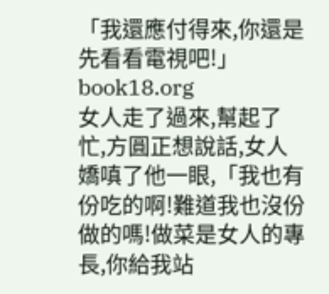「我還應付得來,你還是先看看電視吧!」 book18.org
女人走了過來,幫起了忙,方圓正想說話,女人嬌嗔了他一眼,「我也有份吃的啊!難道我也沒份做的嗎!做菜是女人的專長,你給我站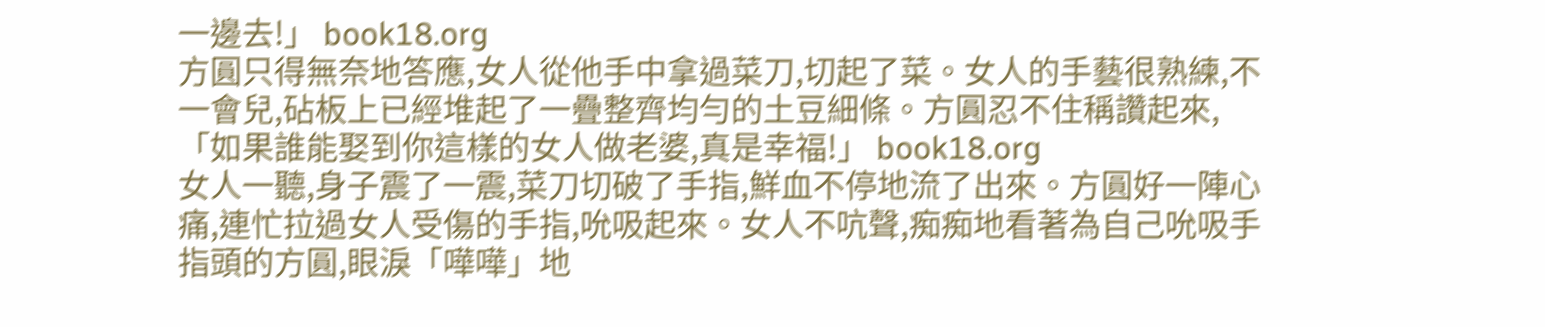一邊去!」 book18.org
方圓只得無奈地答應,女人從他手中拿過菜刀,切起了菜。女人的手藝很熟練,不一會兒,砧板上已經堆起了一疊整齊均勻的土豆細條。方圓忍不住稱讚起來,「如果誰能娶到你這樣的女人做老婆,真是幸福!」 book18.org
女人一聽,身子震了一震,菜刀切破了手指,鮮血不停地流了出來。方圓好一陣心痛,連忙拉過女人受傷的手指,吮吸起來。女人不吭聲,痴痴地看著為自己吮吸手指頭的方圓,眼淚「嘩嘩」地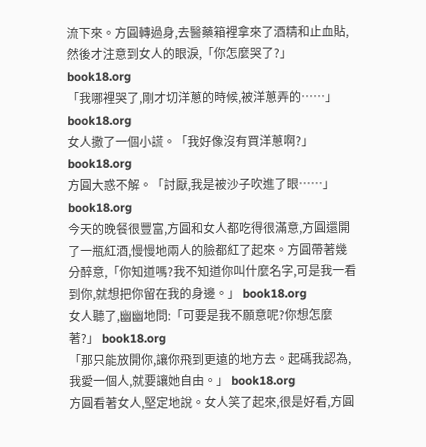流下來。方圓轉過身,去醫藥箱裡拿來了酒精和止血貼,然後才注意到女人的眼淚,「你怎麼哭了?」 book18.org
「我哪裡哭了,剛才切洋蔥的時候,被洋蔥弄的……」 book18.org
女人撒了一個小謊。「我好像沒有買洋蔥啊?」 book18.org
方圓大惑不解。「討厭,我是被沙子吹進了眼……」 book18.org
今天的晚餐很豐富,方圓和女人都吃得很滿意,方圓還開了一瓶紅酒,慢慢地兩人的臉都紅了起來。方圓帶著幾分醉意,「你知道嗎?我不知道你叫什麼名字,可是我一看到你,就想把你留在我的身邊。」 book18.org
女人聽了,幽幽地問:「可要是我不願意呢?你想怎麼著?」 book18.org
「那只能放開你,讓你飛到更遠的地方去。起碼我認為,我愛一個人,就要讓她自由。」 book18.org
方圓看著女人,堅定地說。女人笑了起來,很是好看,方圓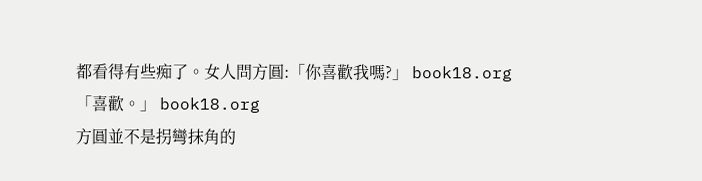都看得有些痴了。女人問方圓:「你喜歡我嗎?」 book18.org
「喜歡。」 book18.org
方圓並不是拐彎抹角的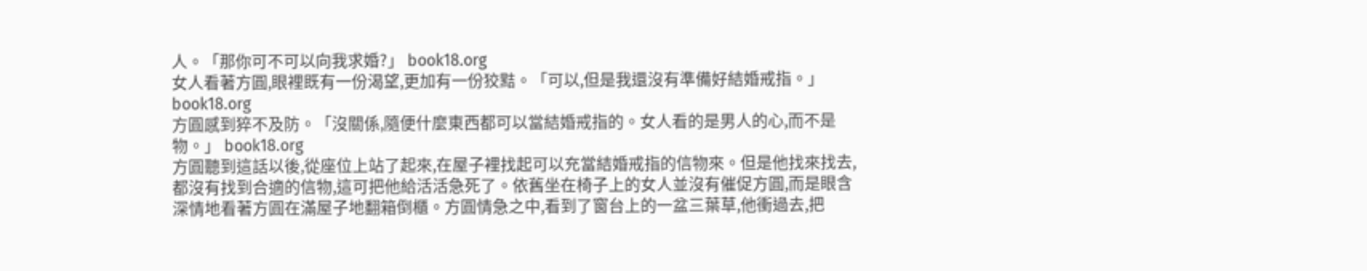人。「那你可不可以向我求婚?」 book18.org
女人看著方圓,眼裡既有一份渴望,更加有一份狡黠。「可以,但是我還沒有準備好結婚戒指。」 book18.org
方圓感到猝不及防。「沒關係,隨便什麼東西都可以當結婚戒指的。女人看的是男人的心,而不是物。」 book18.org
方圓聽到這話以後,從座位上站了起來,在屋子裡找起可以充當結婚戒指的信物來。但是他找來找去,都沒有找到合適的信物,這可把他給活活急死了。依舊坐在椅子上的女人並沒有催促方圓,而是眼含深情地看著方圓在滿屋子地翻箱倒櫃。方圓情急之中,看到了窗台上的一盆三葉草,他衝過去,把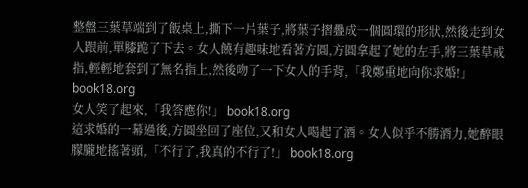整盤三葉草端到了飯桌上,撕下一片葉子,將葉子摺疊成一個圓環的形狀,然後走到女人跟前,單膝跪了下去。女人饒有趣味地看著方圓,方圓拿起了她的左手,將三葉草戒指,輕輕地套到了無名指上,然後吻了一下女人的手背,「我鄭重地向你求婚!」 book18.org
女人笑了起來,「我答應你!」 book18.org
這求婚的一幕過後,方圓坐回了座位,又和女人喝起了酒。女人似乎不勝酒力,她醉眼朦朧地搖著頭,「不行了,我真的不行了!」 book18.org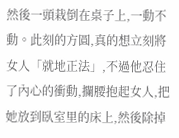然後一頭栽倒在桌子上,一動不動。此刻的方圓,真的想立刻將女人「就地正法」,不過他忍住了內心的衝動,攔腰抱起女人,把她放到臥室里的床上,然後除掉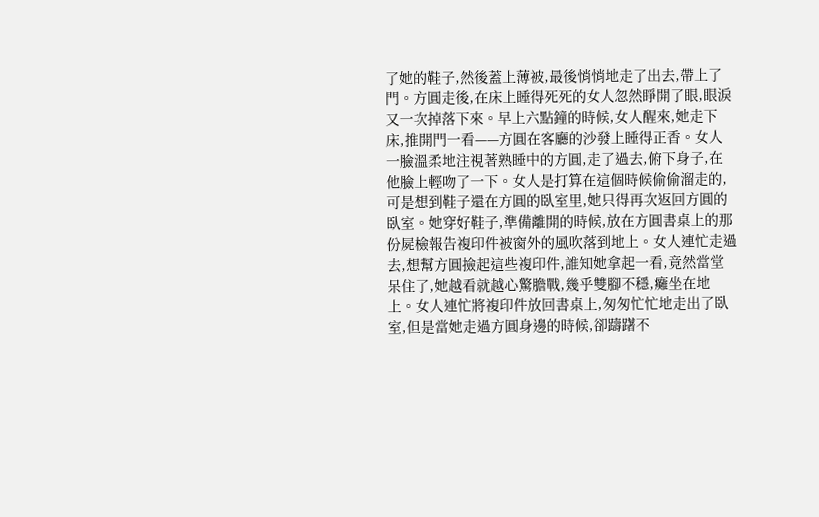了她的鞋子,然後蓋上薄被,最後悄悄地走了出去,帶上了門。方圓走後,在床上睡得死死的女人忽然睜開了眼,眼淚又一次掉落下來。早上六點鐘的時候,女人醒來,她走下床,推開門一看——方圓在客廳的沙發上睡得正香。女人一臉溫柔地注視著熟睡中的方圓,走了過去,俯下身子,在他臉上輕吻了一下。女人是打算在這個時候偷偷溜走的,可是想到鞋子還在方圓的臥室里,她只得再次返回方圓的臥室。她穿好鞋子,準備離開的時候,放在方圓書桌上的那份屍檢報告複印件被窗外的風吹落到地上。女人連忙走過去,想幫方圓撿起這些複印件,誰知她拿起一看,竟然當堂呆住了,她越看就越心驚膽戰,幾乎雙腳不穩,癱坐在地上。女人連忙將複印件放回書桌上,匆匆忙忙地走出了臥室,但是當她走過方圓身邊的時候,卻躊躇不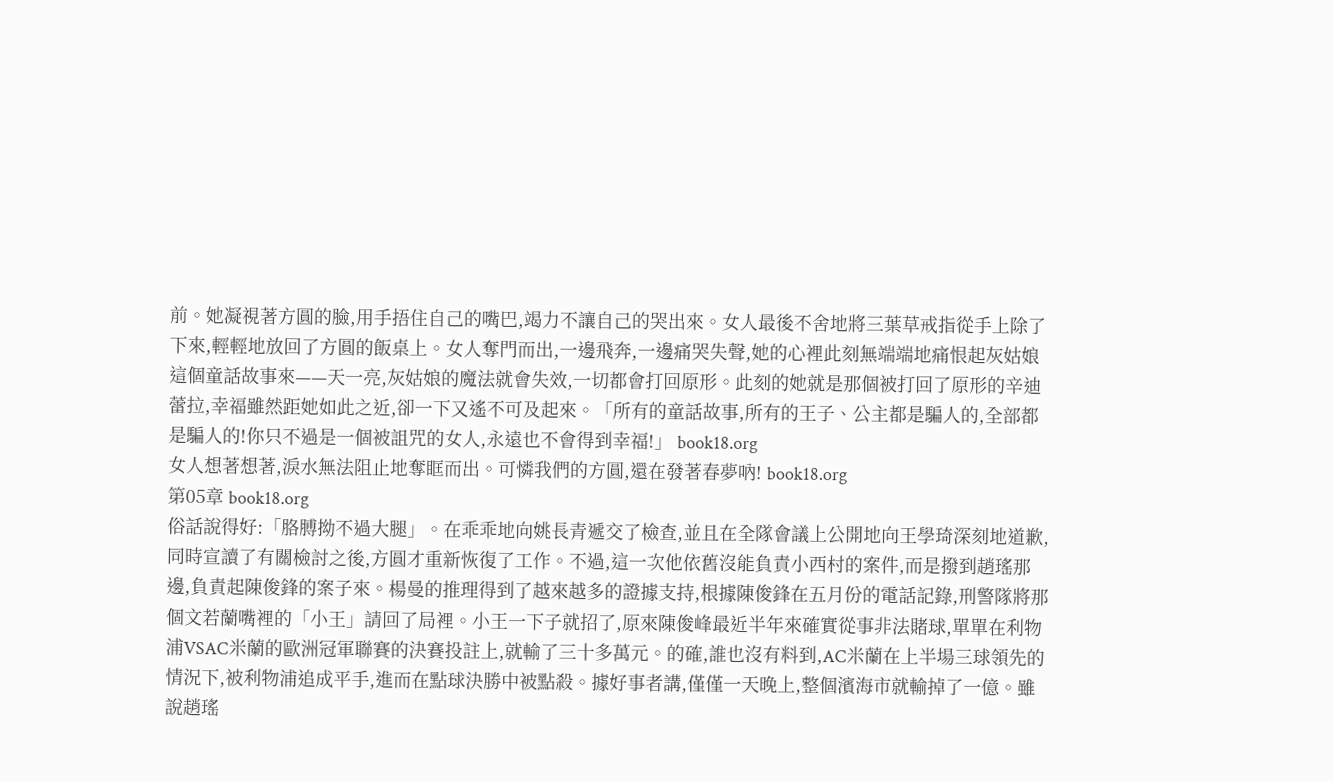前。她凝視著方圓的臉,用手捂住自己的嘴巴,竭力不讓自己的哭出來。女人最後不舍地將三葉草戒指從手上除了下來,輕輕地放回了方圓的飯桌上。女人奪門而出,一邊飛奔,一邊痛哭失聲,她的心裡此刻無端端地痛恨起灰姑娘這個童話故事來——天一亮,灰姑娘的魔法就會失效,一切都會打回原形。此刻的她就是那個被打回了原形的辛迪蕾拉,幸福雖然距她如此之近,卻一下又遙不可及起來。「所有的童話故事,所有的王子、公主都是騙人的,全部都是騙人的!你只不過是一個被詛咒的女人,永遠也不會得到幸福!」 book18.org
女人想著想著,淚水無法阻止地奪眶而出。可憐我們的方圓,還在發著春夢吶! book18.org
第05章 book18.org
俗話說得好:「胳膊拗不過大腿」。在乖乖地向姚長青遞交了檢查,並且在全隊會議上公開地向王學琦深刻地道歉,同時宣讀了有關檢討之後,方圓才重新恢復了工作。不過,這一次他依舊沒能負責小西村的案件,而是撥到趙瑤那邊,負責起陳俊鋒的案子來。楊曼的推理得到了越來越多的證據支持,根據陳俊鋒在五月份的電話記錄,刑警隊將那個文若蘭嘴裡的「小王」請回了局裡。小王一下子就招了,原來陳俊峰最近半年來確實從事非法賭球,單單在利物浦VSAC米蘭的歐洲冠軍聯賽的決賽投註上,就輸了三十多萬元。的確,誰也沒有料到,AC米蘭在上半場三球領先的情況下,被利物浦追成平手,進而在點球決勝中被點殺。據好事者講,僅僅一天晚上,整個濱海市就輸掉了一億。雖說趙瑤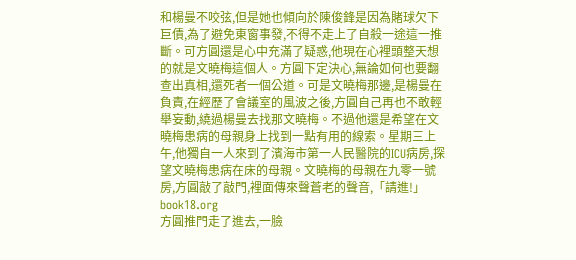和楊曼不咬弦,但是她也傾向於陳俊鋒是因為賭球欠下巨債,為了避免東窗事發,不得不走上了自殺一途這一推斷。可方圓還是心中充滿了疑惑,他現在心裡頭整天想的就是文曉梅這個人。方圓下定決心,無論如何也要翻查出真相,還死者一個公道。可是文曉梅那邊,是楊曼在負責,在經歷了會議室的風波之後,方圓自己再也不敢輕舉妄動,繞過楊曼去找那文曉梅。不過他還是希望在文曉梅患病的母親身上找到一點有用的線索。星期三上午,他獨自一人來到了濱海市第一人民醫院的ICU病房,探望文曉梅患病在床的母親。文曉梅的母親在九零一號房,方圓敲了敲門,裡面傳來聲蒼老的聲音,「請進!」 book18.org
方圓推門走了進去,一臉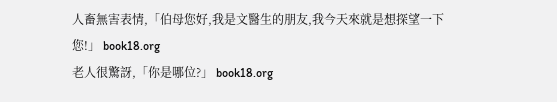人畜無害表情,「伯母您好,我是文醫生的朋友,我今天來就是想探望一下您!」 book18.org
老人很驚訝,「你是哪位?」 book18.org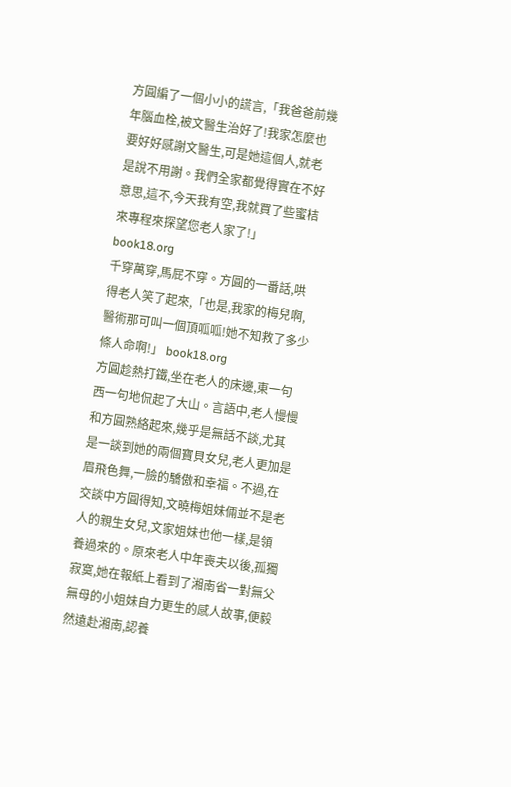方圓編了一個小小的謊言,「我爸爸前幾年腦血栓,被文醫生治好了!我家怎麼也要好好感謝文醫生,可是她這個人,就老是說不用謝。我們全家都覺得實在不好意思,這不,今天我有空,我就買了些蜜桔來專程來探望您老人家了!」 book18.org
千穿萬穿,馬屁不穿。方圓的一番話,哄得老人笑了起來,「也是,我家的梅兒啊,醫術那可叫一個頂呱呱!她不知救了多少條人命啊!」 book18.org
方圓趁熱打鐵,坐在老人的床邊,東一句西一句地侃起了大山。言語中,老人慢慢和方圓熟絡起來,幾乎是無話不談,尤其是一談到她的兩個寶貝女兒,老人更加是眉飛色舞,一臉的驕傲和幸福。不過,在交談中方圓得知,文曉梅姐妹倆並不是老人的親生女兒,文家姐妹也他一樣,是領養過來的。原來老人中年喪夫以後,孤獨寂寞,她在報紙上看到了湘南省一對無父無母的小姐妹自力更生的感人故事,便毅然遠赴湘南,認養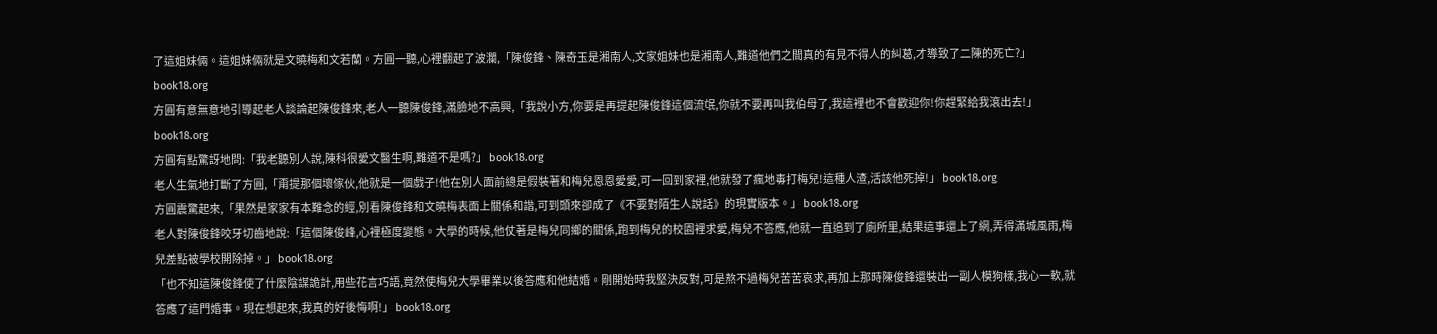了這姐妹倆。這姐妹倆就是文曉梅和文若蘭。方圓一聽,心裡翻起了波瀾,「陳俊鋒、陳奇玉是湘南人,文家姐妹也是湘南人,難道他們之間真的有見不得人的糾葛,才導致了二陳的死亡?」 book18.org
方圓有意無意地引導起老人談論起陳俊鋒來,老人一聽陳俊鋒,滿臉地不高興,「我說小方,你要是再提起陳俊鋒這個流氓,你就不要再叫我伯母了,我這裡也不會歡迎你!你趕緊給我滾出去!」 book18.org
方圓有點驚訝地問:「我老聽別人說,陳科很愛文醫生啊,難道不是嗎?」 book18.org
老人生氣地打斷了方圓,「甭提那個壞傢伙,他就是一個戲子!他在別人面前總是假裝著和梅兒恩恩愛愛,可一回到家裡,他就發了瘋地毒打梅兒!這種人渣,活該他死掉!」 book18.org
方圓震驚起來,「果然是家家有本難念的經,別看陳俊鋒和文曉梅表面上關係和諧,可到頭來卻成了《不要對陌生人說話》的現實版本。」 book18.org
老人對陳俊鋒咬牙切齒地說:「這個陳俊峰,心裡極度變態。大學的時候,他仗著是梅兒同鄉的關係,跑到梅兒的校園裡求愛,梅兒不答應,他就一直追到了廁所里,結果這事還上了網,弄得滿城風雨,梅兒差點被學校開除掉。」 book18.org
「也不知這陳俊鋒使了什麼陰謀詭計,用些花言巧語,竟然使梅兒大學畢業以後答應和他結婚。剛開始時我堅決反對,可是熬不過梅兒苦苦哀求,再加上那時陳俊鋒還裝出一副人模狗樣,我心一軟,就答應了這門婚事。現在想起來,我真的好後悔啊!」 book18.org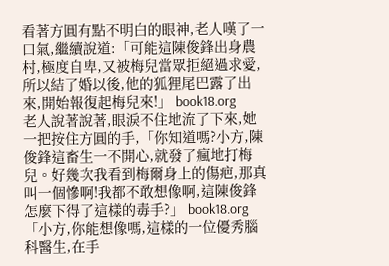看著方圓有點不明白的眼神,老人嘆了一口氣,繼續說道:「可能這陳俊鋒出身農村,極度自卑,又被梅兒當眾拒絕過求愛,所以結了婚以後,他的狐狸尾巴露了出來,開始報復起梅兒來!」 book18.org
老人說著說著,眼淚不住地流了下來,她一把按住方圓的手,「你知道嗎?小方,陳俊鋒這畜生一不開心,就發了瘋地打梅兒。好幾次我看到梅爾身上的傷疤,那真叫一個慘啊!我都不敢想像啊,這陳俊鋒怎麼下得了這樣的毒手?」 book18.org
「小方,你能想像嗎,這樣的一位優秀腦科醫生,在手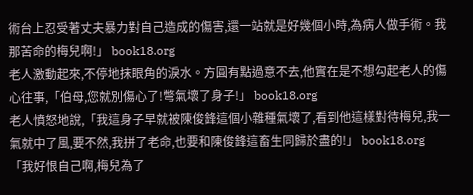術台上忍受著丈夫暴力對自己造成的傷害,還一站就是好幾個小時,為病人做手術。我那苦命的梅兒啊!」 book18.org
老人激動起來,不停地抹眼角的淚水。方圓有點過意不去,他實在是不想勾起老人的傷心往事,「伯母,您就別傷心了!彆氣壞了身子!」 book18.org
老人憤怒地說,「我這身子早就被陳俊鋒這個小雜種氣壞了,看到他這樣對待梅兒,我一氣就中了風,要不然,我拼了老命,也要和陳俊鋒這畜生同歸於盡的!」 book18.org
「我好恨自己啊,梅兒為了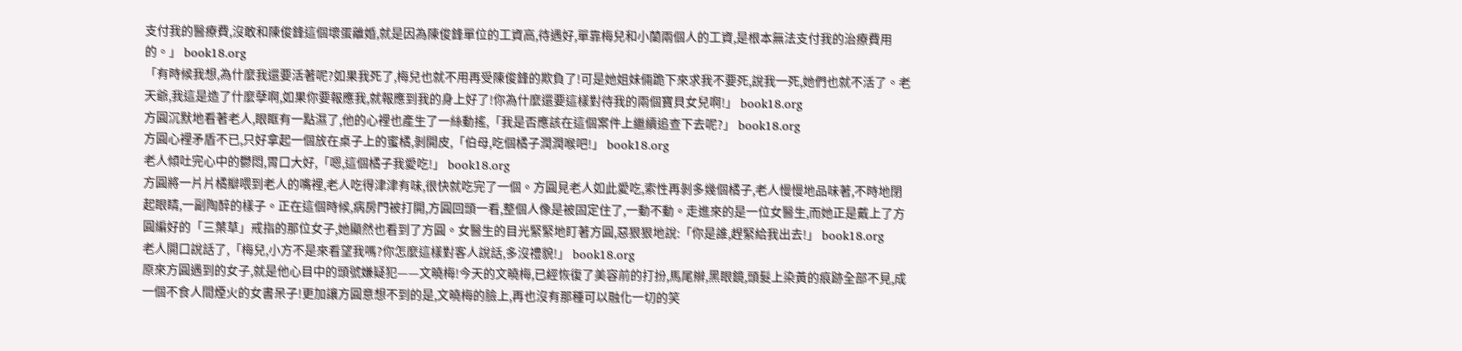支付我的醫療費,沒敢和陳俊鋒這個壞蛋離婚,就是因為陳俊鋒單位的工資高,待遇好,單靠梅兒和小蘭兩個人的工資,是根本無法支付我的治療費用的。」 book18.org
「有時候我想,為什麼我還要活著呢?如果我死了,梅兒也就不用再受陳俊鋒的欺負了!可是她姐妹倆跪下來求我不要死,說我一死,她們也就不活了。老天爺,我這是造了什麼孽啊,如果你要報應我,就報應到我的身上好了!你為什麼還要這樣對待我的兩個寶貝女兒啊!」 book18.org
方圓沉默地看著老人,眼眶有一點濕了,他的心裡也產生了一絲動搖,「我是否應該在這個案件上繼續追查下去呢?」 book18.org
方圓心裡矛盾不已,只好拿起一個放在桌子上的蜜橘,剝開皮,「伯母,吃個橘子潤潤喉吧!」 book18.org
老人傾吐完心中的鬱悶,胃口大好,「嗯,這個橘子我愛吃!」 book18.org
方圓將一片片橘瓣喂到老人的嘴裡,老人吃得津津有味,很快就吃完了一個。方圓見老人如此愛吃,索性再剝多幾個橘子,老人慢慢地品味著,不時地閉起眼睛,一副陶醉的樣子。正在這個時候,病房門被打開,方圓回頭一看,整個人像是被固定住了,一動不動。走進來的是一位女醫生,而她正是戴上了方圓編好的「三葉草」戒指的那位女子,她顯然也看到了方圓。女醫生的目光緊緊地盯著方圓,惡狠狠地說:「你是誰,趕緊給我出去!」 book18.org
老人開口說話了,「梅兒,小方不是來看望我嗎?你怎麼這樣對客人說話,多沒禮貌!」 book18.org
原來方圓遇到的女子,就是他心目中的頭號嫌疑犯——文曉梅!今天的文曉梅,已經恢復了美容前的打扮,馬尾辮,黑眼鏡,頭髮上染黃的痕跡全部不見,成一個不食人間煙火的女書呆子!更加讓方圓意想不到的是,文曉梅的臉上,再也沒有那種可以融化一切的笑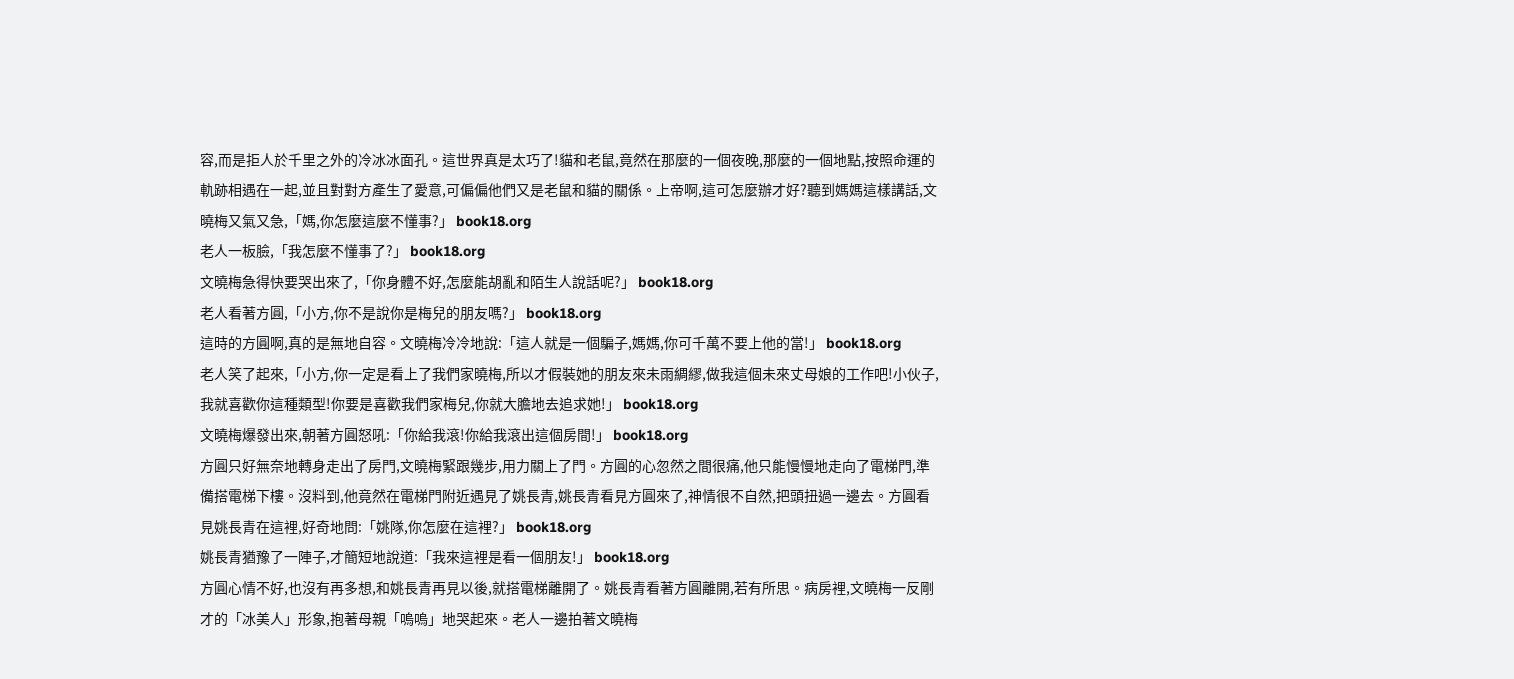容,而是拒人於千里之外的冷冰冰面孔。這世界真是太巧了!貓和老鼠,竟然在那麼的一個夜晚,那麼的一個地點,按照命運的軌跡相遇在一起,並且對對方產生了愛意,可偏偏他們又是老鼠和貓的關係。上帝啊,這可怎麼辦才好?聽到媽媽這樣講話,文曉梅又氣又急,「媽,你怎麼這麼不懂事?」 book18.org
老人一板臉,「我怎麼不懂事了?」 book18.org
文曉梅急得快要哭出來了,「你身體不好,怎麼能胡亂和陌生人說話呢?」 book18.org
老人看著方圓,「小方,你不是說你是梅兒的朋友嗎?」 book18.org
這時的方圓啊,真的是無地自容。文曉梅冷冷地說:「這人就是一個騙子,媽媽,你可千萬不要上他的當!」 book18.org
老人笑了起來,「小方,你一定是看上了我們家曉梅,所以才假裝她的朋友來未雨綢繆,做我這個未來丈母娘的工作吧!小伙子,我就喜歡你這種類型!你要是喜歡我們家梅兒,你就大膽地去追求她!」 book18.org
文曉梅爆發出來,朝著方圓怒吼:「你給我滾!你給我滾出這個房間!」 book18.org
方圓只好無奈地轉身走出了房門,文曉梅緊跟幾步,用力關上了門。方圓的心忽然之間很痛,他只能慢慢地走向了電梯門,準備搭電梯下樓。沒料到,他竟然在電梯門附近遇見了姚長青,姚長青看見方圓來了,神情很不自然,把頭扭過一邊去。方圓看見姚長青在這裡,好奇地問:「姚隊,你怎麼在這裡?」 book18.org
姚長青猶豫了一陣子,才簡短地說道:「我來這裡是看一個朋友!」 book18.org
方圓心情不好,也沒有再多想,和姚長青再見以後,就搭電梯離開了。姚長青看著方圓離開,若有所思。病房裡,文曉梅一反剛才的「冰美人」形象,抱著母親「嗚嗚」地哭起來。老人一邊拍著文曉梅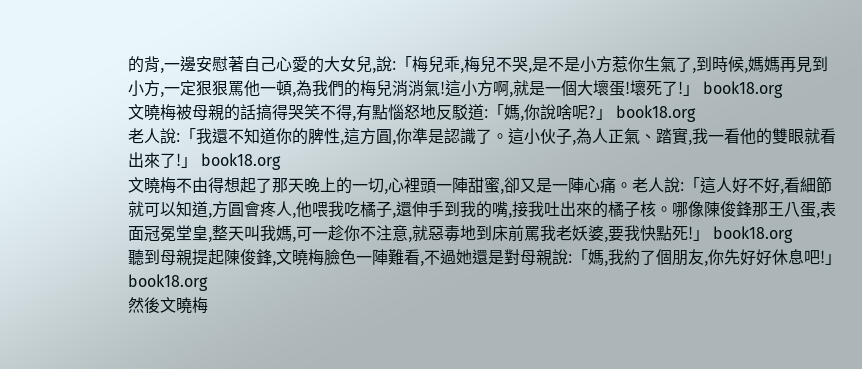的背,一邊安慰著自己心愛的大女兒,說:「梅兒乖,梅兒不哭,是不是小方惹你生氣了,到時候,媽媽再見到小方,一定狠狠罵他一頓,為我們的梅兒消消氣!這小方啊,就是一個大壞蛋!壞死了!」 book18.org
文曉梅被母親的話搞得哭笑不得,有點惱怒地反駁道:「媽,你說啥呢?」 book18.org
老人說:「我還不知道你的脾性,這方圓,你準是認識了。這小伙子,為人正氣、踏實,我一看他的雙眼就看出來了!」 book18.org
文曉梅不由得想起了那天晚上的一切,心裡頭一陣甜蜜,卻又是一陣心痛。老人說:「這人好不好,看細節就可以知道,方圓會疼人,他喂我吃橘子,還伸手到我的嘴,接我吐出來的橘子核。哪像陳俊鋒那王八蛋,表面冠冕堂皇,整天叫我媽,可一趁你不注意,就惡毒地到床前罵我老妖婆,要我快點死!」 book18.org
聽到母親提起陳俊鋒,文曉梅臉色一陣難看,不過她還是對母親說:「媽,我約了個朋友,你先好好休息吧!」 book18.org
然後文曉梅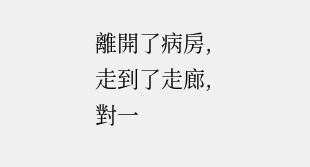離開了病房,走到了走廊,對一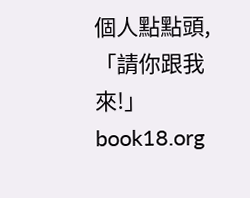個人點點頭,「請你跟我來!」book18.org